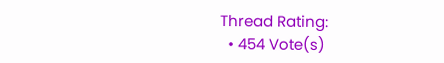Thread Rating:
  • 454 Vote(s)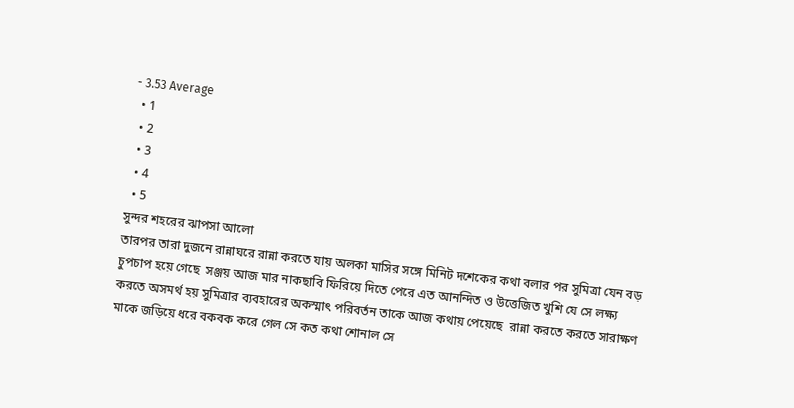- 3.53 Average
  • 1
  • 2
  • 3
  • 4
  • 5
সুন্দর শহরের ঝাপসা আলো
তারপর তারা দুজনে রান্নাঘরে রান্না করতে যায় অলকা মাসির সঙ্গে মিনিট দশেকের কথা বলার পর সুমিত্রা যেন বড় চুপচাপ হয়ে গেছে  সঞ্জয় আজ মার নাকছাবি ফিরিয়ে দিতে পেরে এত আনন্দিত ও উত্তেজিত খুশি যে সে লক্ষ্য করতে অসমর্থ হয় সুমিত্রার ব্যবহারের অকস্মাৎ পরিবর্তন তাকে আজ কথায় পেয়েছে  রান্না করতে করতে সারাক্ষণ মাকে জড়িয়ে ধরে বকবক করে গেল সে কত কথা শোনাল সে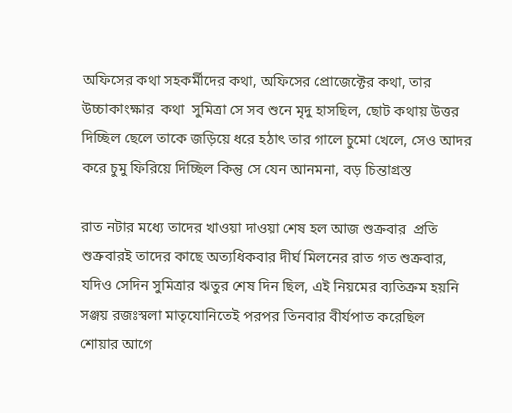অফিসের কথা সহকর্মীদের কথা, অফিসের প্রোজেক্টের কথা, তার উচ্চাকাংক্ষার  কথা  সুমিত্রা সে সব শুনে মৃদু হাসছিল, ছোট কথায় উত্তর দিচ্ছিল ছেলে তাকে জড়িয়ে ধরে হঠাৎ তার গালে চুমো খেলে, সেও আদর করে চুমু ফিরিয়ে দিচ্ছিল কিন্তু সে যেন আনমনা, বড় চিন্তাগ্রস্ত

রাত নটার মধ্যে তাদের খাওয়া দাওয়া শেষ হল আজ শুক্রবার  প্রতি শুক্রবারই তাদের কাছে অত্যধিকবার দীর্ঘ মিলনের রাত গত শুক্রবার, যদিও সেদিন সুমিত্রার ঋতুর শেষ দিন ছিল, এই নিয়মের ব্যতিক্রম হয়নি সঞ্জয় রজঃস্বলা মাতৃযোনিতেই পরপর তিনবার বীর্যপাত করেছিল
শোয়ার আগে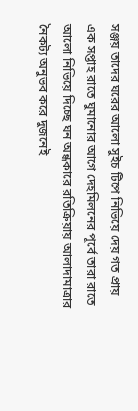সঞ্জয় তাদের ঘরের আলো সুইচ টিপে নিভিয়ে দেয় গত প্রায় এক সপ্তাহ রাতে ঘুমানোর আগে দেহমিলনের পূর্বে তারা রাতে আলো নিভিয়ে দিচ্ছে ঘন অন্ধকারে রতিক্রিয়ায় আলাদামাত্রার নৈকট্য অনুভব করে দুজনেই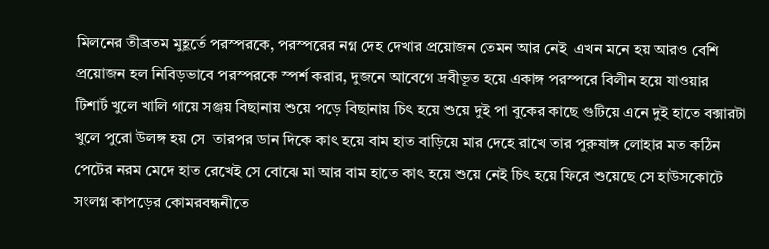মিলনের তীব্রতম মুহূর্তে পরস্পরকে, পরস্পরের নগ্ন দেহ দেখার প্রয়োজন তেমন আর নেই  এখন মনে হয় আরও বেশি প্রয়োজন হল নিবিড়ভাবে পরস্পরকে স্পর্শ করার, দুজনে আবেগে দ্রবীভূত হয়ে একাঙ্গ পরস্পরে বিলীন হয়ে যাওয়ার
টিশার্ট খুলে খালি গায়ে সঞ্জয় বিছানায় শুয়ে পড়ে বিছানায় চিৎ হয়ে শুয়ে দুই পা বুকের কাছে গুটিয়ে এনে দুই হাতে বক্সারটা খুলে পুরো উলঙ্গ হয় সে  তারপর ডান দিকে কাৎ হয়ে বাম হাত বাড়িয়ে মার দেহে রাখে তার পুরুষাঙ্গ লোহার মত কঠিন পেটের নরম মেদে হাত রেখেই সে বোঝে মা আর বাম হাতে কাৎ হয়ে শুয়ে নেই চিৎ হয়ে ফিরে শুয়েছে সে হাউসকোটে সংলগ্ন কাপড়ের কোমরবন্ধনীতে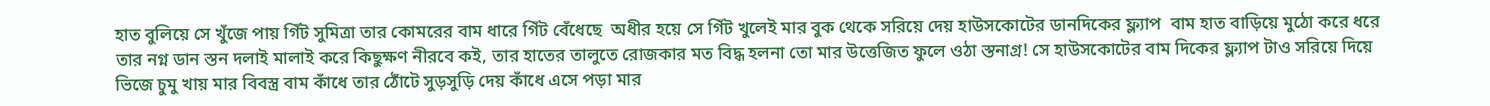হাত বুলিয়ে সে খুঁজে পায় গিঁট সুমিত্রা তার কোমরের বাম ধারে গিঁট বেঁধেছে  অধীর হয়ে সে গিঁট খুলেই মার বুক থেকে সরিয়ে দেয় হাউসকোটের ডানদিকের ফ্ল্যাপ  বাম হাত বাড়িয়ে মুঠো করে ধরে তার নগ্ন ডান স্তন দলাই মালাই করে কিছুক্ষণ নীরবে কই, তার হাতের তালুতে রোজকার মত বিদ্ধ হলনা তো মার উত্তেজিত ফুলে ওঠা স্তনাগ্র! সে হাউসকোটের বাম দিকের ফ্ল্যাপ টাও সরিয়ে দিয়ে ভিজে চুমু খায় মার বিবস্ত্র বাম কাঁধে তার ঠোঁটে সুড়সুড়ি দেয় কাঁধে এসে পড়া মার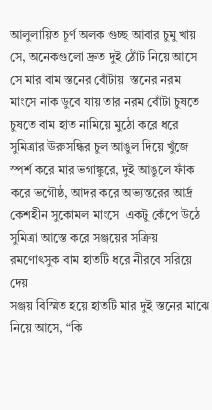আলুলায়িত চূর্ণ অলক গুচ্ছ আবার চুমু খায় সে, অনেকগুলো দ্রুত দুই ঠোঁট নিয়ে আসে সে মার বাম স্তনের বোঁটায়  স্তনের নরম মাংসে নাক ডুবে যায় তার নরম বোঁটা চুষতে চুষতে বাম হাত নামিয়ে মুঠো করে ধরে সুমিত্রার ঊরুসন্ধির চুল আঙুল দিয়ে খুঁজে স্পর্শ করে মার ভগাঙ্কুরে, দুই আঙুলে ফাঁক করে ভগৌষ্ঠ, আদর করে অভ্যন্তরের আর্দ্র কেশহীন সুকোমল মাংসে  একটু কেঁপে উঠে সুমিত্রা আস্তে করে সঞ্জয়ের সক্রিয় রমণোৎসুক বাম হাতটি ধরে নীরবে সরিয়ে দেয়
সঞ্জয় বিস্মিত হয়ে হাতটি মার দুই স্তনের মাঝে নিয়ে আসে, “কি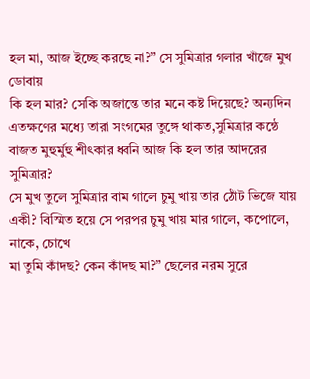হল মা, আজ ইচ্ছে করছে না?” সে সুমিত্রার গলার খাঁজে মুখ ডোবায়
কি হল মার? সেকি অজান্তে তার মনে কষ্ট দিয়েছে? অন্যদিন এতক্ষণের মধ্যে তারা সংগমের তুঙ্গে থাকত,সুমিত্রার কন্ঠে বাজত মুহুর্মুহু শীৎকার ধ্বনি আজ কি হল তার আদরের সুমিত্রার?
সে মুখ তুলে সুমিত্রার বাম গালে চুমু খায় তার ঠোঁট ভিজে যায়  একী? বিস্মিত হয়ে সে পরপর চুমু খায় মার গালে, কপোলে, নাকে, চোখে
মা তুমি কাঁদছ? কেন কাঁদছ মা?” ছেলের নরম সুরে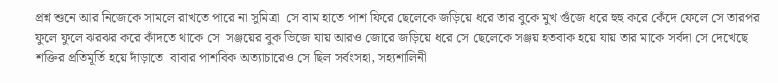প্রশ্ন শুনে আর নিজেকে সামলে রাখতে পারে না সুমিত্রা  সে বাম হাতে পাশ ফিরে ছেলেকে জড়িয়ে ধরে তার বুকে মুখ গুঁজে ধরে হুহু করে কেঁদে ফেলে সে তারপর ফুলে ফুলে ঝরঝর করে কাঁদতে থাকে সে  সঞ্জয়ের বুক ভিজে যায় আরও জোরে জড়িয়ে ধরে সে ছেলেকে সঞ্জয় হতবাক হয়ে যায় তার মাকে সর্বদা সে দেখেছে শক্তির প্রতিমূর্তি হয়ে দাঁড়াতে  বাবার পাশবিক অত্যাচারেও সে ছিল সর্বংসহা, সহ্যশালিনী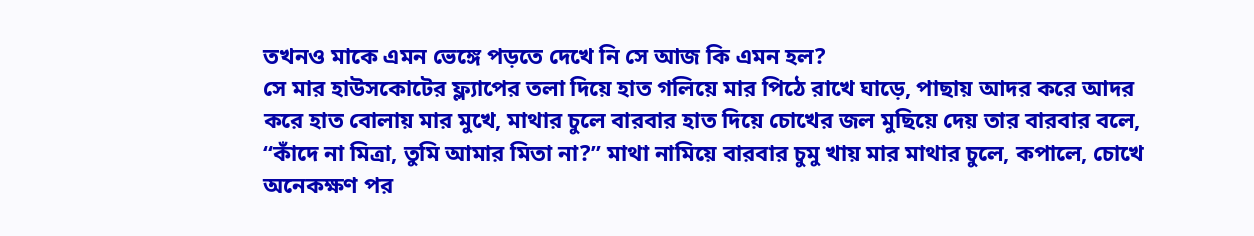তখনও মাকে এমন ভেঙ্গে পড়তে দেখে নি সে আজ কি এমন হল?
সে মার হাউসকোটের ফ্ল্যাপের তলা দিয়ে হাত গলিয়ে মার পিঠে রাখে ঘাড়ে, পাছায় আদর করে আদর করে হাত বোলায় মার মুখে, মাথার চুলে বারবার হাত দিয়ে চোখের জল মুছিয়ে দেয় তার বারবার বলে, “কাঁদে না মিত্রা, তুমি আমার মিতা না?” মাথা নামিয়ে বারবার চুমু খায় মার মাথার চুলে, কপালে, চোখে
অনেকক্ষণ পর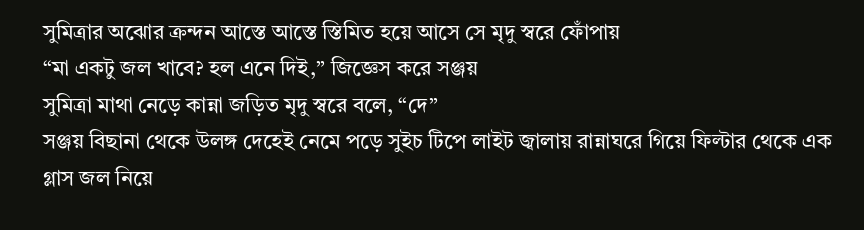সুমিত্রার অঝোর ক্রন্দন আস্তে আস্তে স্তিমিত হয়ে আসে সে মৃদু স্বরে ফোঁপায়
“মা একটু জল খাবে? হল এনে দিই,” জিজ্ঞেস করে সঞ্জয়
সুমিত্রা মাথা নেড়ে কান্না জড়িত মৃদু স্বরে বলে, “দে”
সঞ্জয় বিছানা থেকে উলঙ্গ দেহেই নেমে পড়ে সুইচ টিপে লাইট জ্বালায় রান্নাঘরে গিয়ে ফিল্টার থেকে এক গ্লাস জল নিয়ে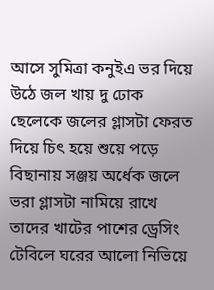আসে সুমিত্রা কনুইএ ভর দিয়ে উঠে জল খায় দু ঢোক ছেলেকে জলের গ্লাসটা ফেরত দিয়ে চিৎ হয়ে শুয়ে পড়ে বিছানায় সঞ্জয় অর্ধেক জলে ভরা গ্লাসটা নামিয়ে রাখে তাদের খাটের পাশের ড্রেসিং টেবিলে ঘরের আলো নিভিয়ে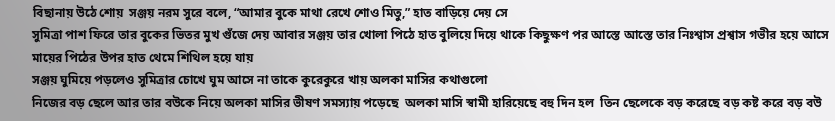বিছানায় উঠে শোয়  সঞ্জয় নরম সুরে বলে, “আমার বুকে মাথা রেখে শোও মিতু,” হাত বাড়িয়ে দেয় সে
সুমিত্রা পাশ ফিরে তার বুকের ভিতর মুখ গুঁজে দেয় আবার সঞ্জয় তার খোলা পিঠে হাত বুলিয়ে দিয়ে থাকে কিছুক্ষণ পর আস্তে আস্তে তার নিঃশ্বাস প্রশ্বাস গভীর হয়ে আসে মায়ের পিঠের উপর হাত থেমে শিথিল হয়ে যায়
সঞ্জয় ঘুমিয়ে পড়লেও সুমিত্রার চোখে ঘুম আসে না তাকে কুরেকুরে খায় অলকা মাসির কথাগুলো
নিজের বড় ছেলে আর তার বউকে নিয়ে অলকা মাসির ভীষণ সমস্যায় পড়েছে  অলকা মাসি স্বামী হারিয়েছে বহু দিন হল  তিন ছেলেকে বড় করেছে বড় কষ্ট করে বড় বউ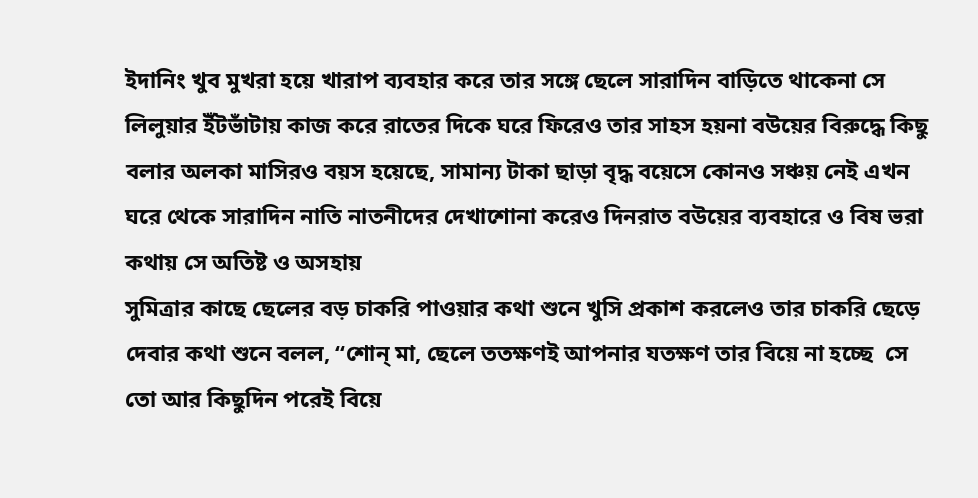ইদানিং খুব মুখরা হয়ে খারাপ ব্যবহার করে তার সঙ্গে ছেলে সারাদিন বাড়িতে থাকেনা সে লিলুয়ার ইঁটভাঁটায় কাজ করে রাতের দিকে ঘরে ফিরেও তার সাহস হয়না বউয়ের বিরুদ্ধে কিছু বলার অলকা মাসিরও বয়স হয়েছে, সামান্য টাকা ছাড়া বৃদ্ধ বয়েসে কোনও সঞ্চয় নেই এখন ঘরে থেকে সারাদিন নাতি নাতনীদের দেখাশোনা করেও দিনরাত বউয়ের ব্যবহারে ও বিষ ভরা কথায় সে অতিষ্ট ও অসহায়
সুমিত্রার কাছে ছেলের বড় চাকরি পাওয়ার কথা শুনে খুসি প্রকাশ করলেও তার চাকরি ছেড়ে দেবার কথা শুনে বলল, “শোন্‌ মা, ছেলে ততক্ষণই আপনার যতক্ষণ তার বিয়ে না হচ্ছে  সে তো আর কিছুদিন পরেই বিয়ে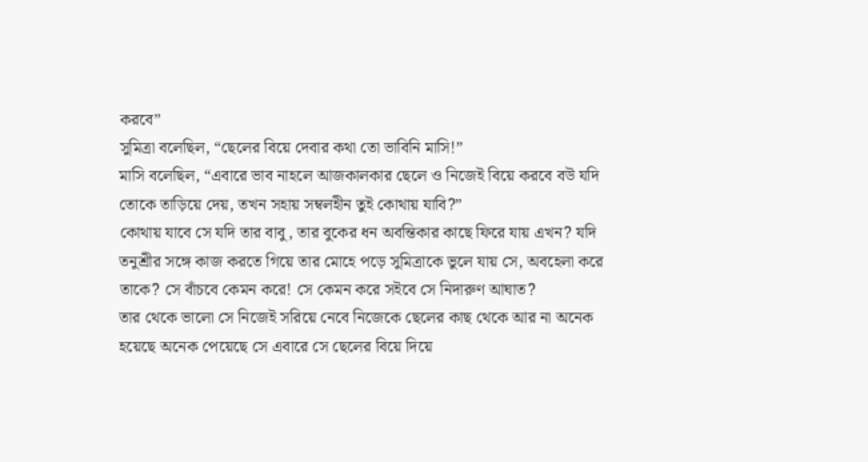করবে”
সুমিত্রা বলেছিল, “ছেলের বিয়ে দেবার কথা তো ভাবিনি মাসি!”
মাসি বলেছিল, “এবারে ভাব নাহলে আজকালকার ছেলে ও নিজেই বিয়ে করবে বউ যদি তোকে তাড়িয়ে দেয়, তখন সহায় সম্বলহীন তুই কোথায় যাবি?”
কোথায় যাবে সে যদি তার বাবু, তার বুকের ধন অবন্তিকার কাছে ফিরে যায় এখন? যদি তনুশ্রীর সঙ্গে কাজ করতে গিয়ে তার মোহে পড়ে সুমিত্রাকে ভুলে যায় সে, অবহেলা করে তাকে? সে বাঁচবে কেমন করে! সে কেমন করে সইবে সে নিদারুণ আঘাত?
তার থেকে ভালো সে নিজেই সরিয়ে নেবে নিজেকে ছেলের কাছ থেকে আর না অনেক হয়েছে অনেক পেয়েছে সে এবারে সে ছেলের বিয়ে দিয়ে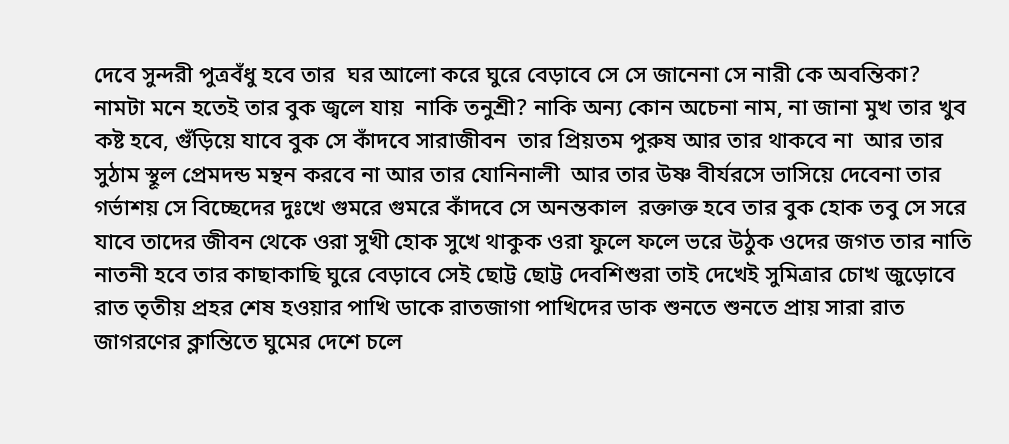দেবে সুন্দরী পুত্রবঁধু হবে তার  ঘর আলো করে ঘুরে বেড়াবে সে সে জানেনা সে নারী কে অবন্তিকা? নামটা মনে হতেই তার বুক জ্বলে যায়  নাকি তনুশ্রী? নাকি অন্য কোন অচেনা নাম, না জানা মুখ তার খুব কষ্ট হবে, গুঁড়িয়ে যাবে বুক সে কাঁদবে সারাজীবন  তার প্রিয়তম পুরুষ আর তার থাকবে না  আর তার সুঠাম স্থূল প্রেমদন্ড মন্থন করবে না আর তার যোনিনালী  আর তার উষ্ণ বীর্যরসে ভাসিয়ে দেবেনা তার গর্ভাশয় সে বিচ্ছেদের দুঃখে গুমরে গুমরে কাঁদবে সে অনন্তকাল  রক্তাক্ত হবে তার বুক হোক তবু সে সরে যাবে তাদের জীবন থেকে ওরা সুখী হোক সুখে থাকুক ওরা ফুলে ফলে ভরে উঠুক ওদের জগত তার নাতি নাতনী হবে তার কাছাকাছি ঘুরে বেড়াবে সেই ছোট্ট ছোট্ট দেবশিশুরা তাই দেখেই সুমিত্রার চোখ জুড়োবে
রাত তৃতীয় প্রহর শেষ হওয়ার পাখি ডাকে রাতজাগা পাখিদের ডাক শুনতে শুনতে প্রায় সারা রাত জাগরণের ক্লান্তিতে ঘুমের দেশে চলে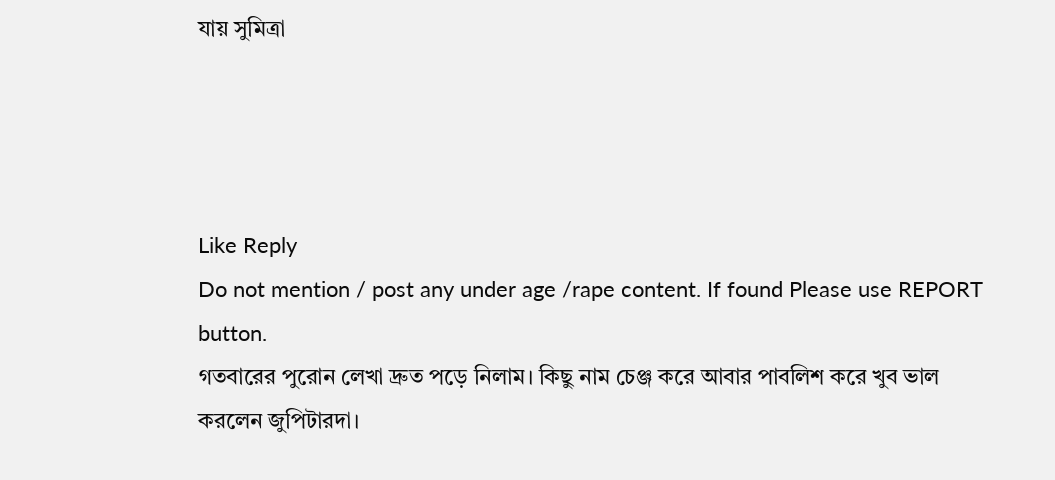যায় সুমিত্রা




Like Reply
Do not mention / post any under age /rape content. If found Please use REPORT button.
গতবারের পুরোন লেখা দ্রুত পড়ে নিলাম। কিছু নাম চেঞ্জ করে আবার পাবলিশ করে খুব ভাল করলেন জুপিটারদা।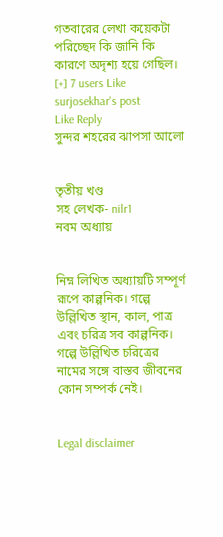গতবারের লেখা কয়েকটা পরিচ্ছেদ কি জানি কি কারণে অদৃশ্য হয়ে গেছিল।
[+] 7 users Like surjosekhar's post
Like Reply
সুন্দর শহরের ঝাপসা আলো


তৃতীয় খণ্ড
সহ লেখক- nilr1
নবম অধ্যায়


নিম্ন লিখিত অধ্যায়টি সম্পূর্ণ রূপে কাল্পনিক। গল্পে উল্লিখিত স্থান, কাল, পাত্র এবং চরিত্র সব কাল্পনিক। গল্পে উল্লিখিত চরিত্রের নামের সঙ্গে বাস্তব জীবনের কোন সম্পর্ক নেই।


Legal disclaimer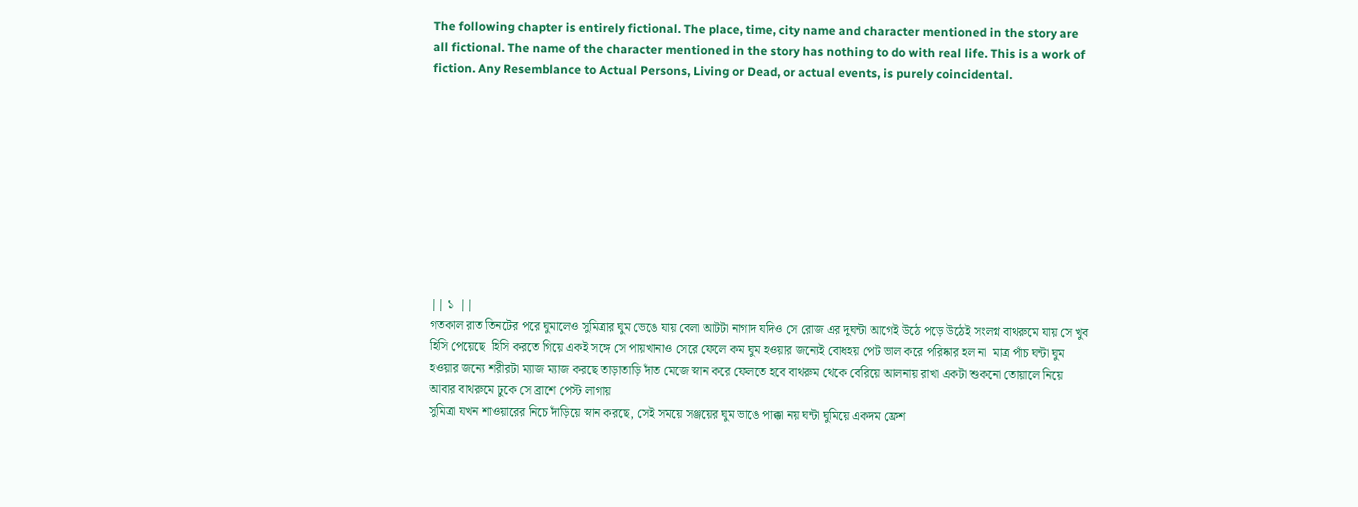The following chapter is entirely fictional. The place, time, city name and character mentioned in the story are all fictional. The name of the character mentioned in the story has nothing to do with real life. This is a work of fiction. Any Resemblance to Actual Persons, Living or Dead, or actual events, is purely coincidental.










|| ১  ||
গতকাল রাত তিনটের পরে ঘুমালেও সুমিত্রার ঘুম ভেঙে যায় বেলা আটটা নাগাদ যদিও সে রোজ এর দুঘন্টা আগেই উঠে পড়ে উঠেই সংলগ্ন বাথরুমে যায় সে খুব হিসি পেয়েছে  হিসি করতে গিয়ে একই সঙ্গে সে পায়খানাও সেরে ফেলে কম ঘুম হওয়ার জন্যেই বোধহয় পেট ভাল করে পরিষ্কার হল না  মাত্র পাঁচ ঘন্টা ঘুম হওয়ার জন্যে শরীরটা ম্যাজ ম্যাজ করছে তাড়াতাড়ি দাঁত মেজে স্নান করে ফেলতে হবে বাথরুম থেকে বেরিয়ে আলনায় রাখা একটা শুকনো তোয়ালে নিয়ে আবার বাথরুমে ঢুকে সে ব্রাশে পেস্ট লাগায়
সুমিত্রা যখন শাওয়ারের নিচে দাঁড়িয়ে স্নান করছে, সেই সময়ে সঞ্জয়ের ঘুম ভাঙে পাক্কা নয় ঘন্টা ঘুমিয়ে একদম ফ্রেশ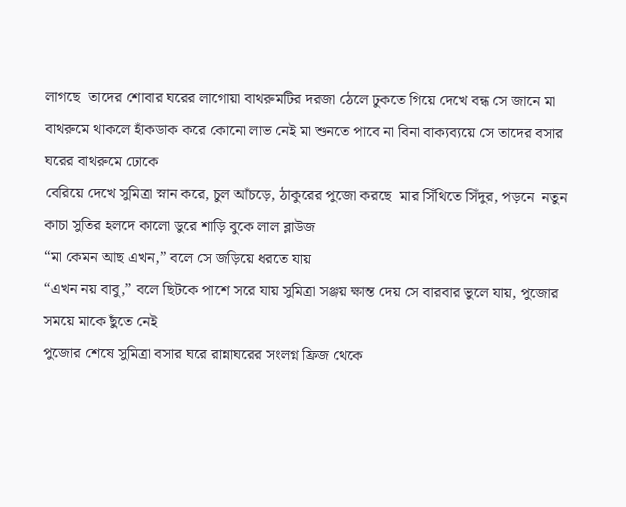লাগছে  তাদের শোবার ঘরের লাগোয়া বাথরুমটির দরজা ঠেলে ঢুকতে গিয়ে দেখে বন্ধ সে জানে মা বাথরুমে থাকলে হাঁকডাক করে কোনো লাভ নেই মা শুনতে পাবে না বিনা বাক্যব্যয়ে সে তাদের বসার ঘরের বাথরুমে ঢোকে
বেরিয়ে দেখে সুমিত্রা স্নান করে, চুল আঁচড়ে, ঠাকুরের পুজো করছে  মার সিঁথিতে সিঁদুর, পড়নে  নতুন কাচা সুতির হলদে কালো ডুরে শাড়ি বুকে লাল ব্লাউজ
“মা কেমন আছ এখন,” বলে সে জড়িয়ে ধরতে যায়
“এখন নয় বাবু,” বলে ছিটকে পাশে সরে যায় সুমিত্রা সঞ্জয় ক্ষান্ত দেয় সে বারবার ভুলে যায়, পুজোর সময়ে মাকে ছুঁতে নেই
পুজোর শেষে সুমিত্রা বসার ঘরে রান্নাঘরের সংলগ্ন ফ্রিজ থেকে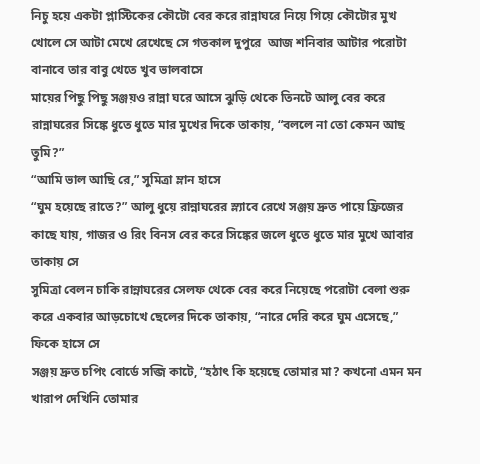নিচু হয়ে একটা প্লাস্টিকের কৌটো বের করে রান্নাঘরে নিয়ে গিয়ে কৌটোর মুখ খোলে সে আটা মেখে রেখেছে সে গতকাল দুপুরে  আজ শনিবার আটার পরোটা বানাবে তার বাবু খেতে খুব ভালবাসে
মায়ের পিছু পিছু সঞ্জয়ও রান্না ঘরে আসে ঝুড়ি থেকে তিনটে আলু বের করে রান্নাঘরের সিঙ্কে ধুতে ধুতে মার মুখের দিকে তাকায়, “বললে না তো কেমন আছ তুমি?”
“আমি ভাল আছি রে,” সুমিত্রা ম্লান হাসে
“ঘুম হয়েছে রাতে?” আলু ধুয়ে রান্নাঘরের স্ল্যাবে রেখে সঞ্জয় দ্রুত পায়ে ফ্রিজের কাছে যায়, গাজর ও রিং বিনস বের করে সিঙ্কের জলে ধুতে ধুতে মার মুখে আবার তাকায় সে
সুমিত্রা বেলন চাকি রান্নাঘরের সেলফ থেকে বের করে নিয়েছে পরোটা বেলা শুরু করে একবার আড়চোখে ছেলের দিকে তাকায়, “নারে দেরি করে ঘুম এসেছে,” ফিকে হাসে সে
সঞ্জয় দ্রুত চপিং বোর্ডে সব্জি কাটে, “হঠাৎ কি হয়েছে তোমার মা? কখনো এমন মন খারাপ দেখিনি তোমার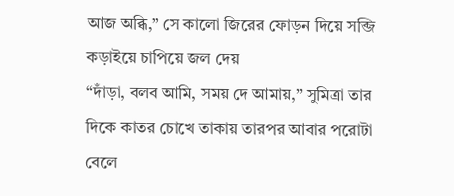আজ অব্ধি,” সে কালো জিরের ফোড়ন দিয়ে সব্জি কড়াইয়ে চাপিয়ে জল দেয়
“দাঁড়া, বলব আমি, সময় দে আমায়,” সুমিত্রা তার দিকে কাতর চোখে তাকায় তারপর আবার পরোটা বেলে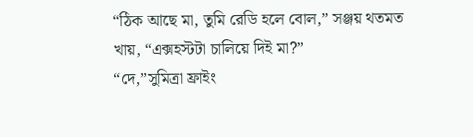“ঠিক আছে মা, তুমি রেডি হলে বোল,” সঞ্জয় থতমত খায়, “এক্সহস্টটা চালিয়ে দিই মা?”
“দে,”সুমিত্রা ফ্রাইং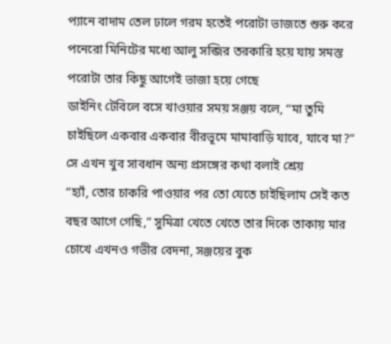প্যানে বাদাম তেল ঢালে গরম হতেই পরোটা ভাজতে শুরু করে
পনেরো মিনিটের মধ্যে আলু সব্জির তরকারি হয়ে যায় সমস্ত পরোটা তার কিছু আগেই ভাজা হয়ে গেছে
ডাইনিং টেবিলে বসে খাওয়ার সময় সঞ্জয় বলে, “মা তুমি চাইছিলে একবার একবার বীরভূমে মামাবাড়ি যাবে, যাবে মা?” সে এখন খুব সাবধান অন্য প্রসঙ্গের কথা বলাই শ্রেয়
“হ্যাঁ, তোর চাকরি পাওয়ার পর তো যেতে চাইছিলাম সেই কত বছর আগে গেছি,” সুমিত্রা খেতে খেতে তার দিকে তাকায় মার চোখে এখনও গভীর বেদনা, সঞ্জয়ের বুক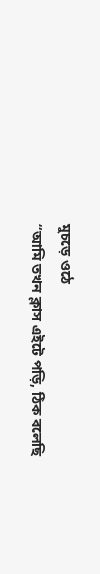মুচড়ে ওঠে
“আমি তখন ক্লাস এইটে পড়ি, ঠিক বলেছি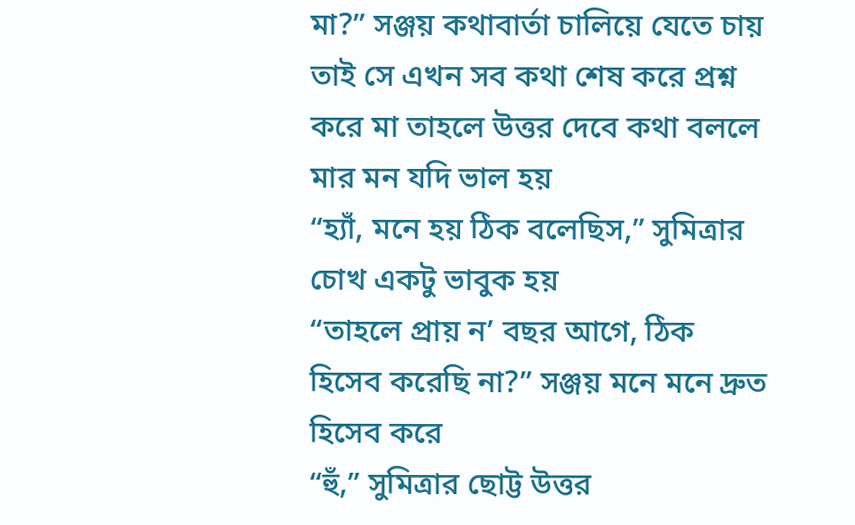মা?” সঞ্জয় কথাবার্তা চালিয়ে যেতে চায় তাই সে এখন সব কথা শেষ করে প্রশ্ন করে মা তাহলে উত্তর দেবে কথা বললে মার মন যদি ভাল হয়
“হ্যাঁ, মনে হয় ঠিক বলেছিস,” সুমিত্রার চোখ একটু ভাবুক হয়
“তাহলে প্রায় ন’ বছর আগে, ঠিক হিসেব করেছি না?” সঞ্জয় মনে মনে দ্রুত হিসেব করে
“হুঁ,” সুমিত্রার ছোট্ট উত্তর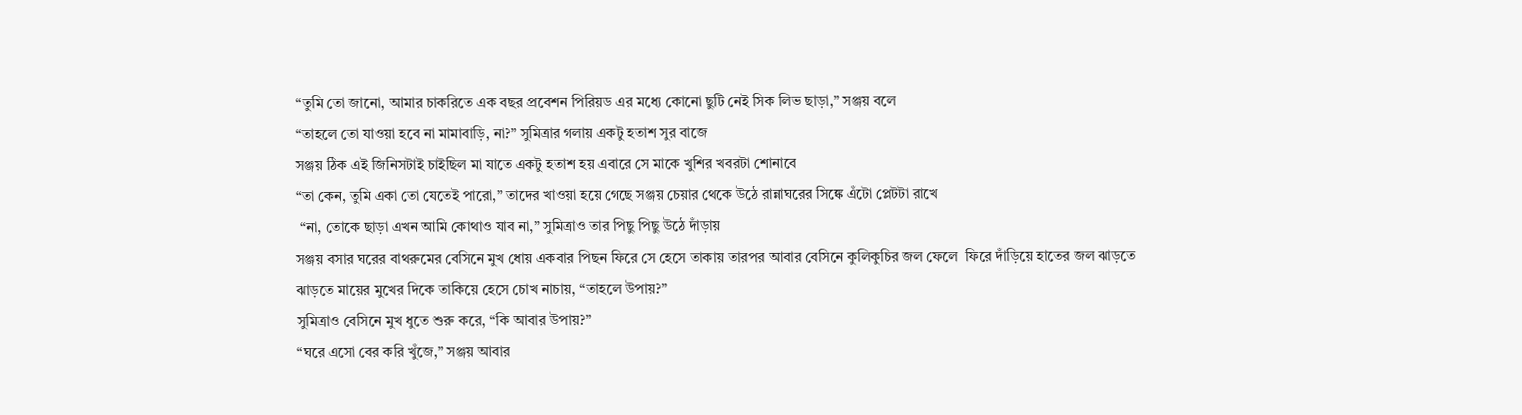“তুমি তো জানো, আমার চাকরিতে এক বছর প্রবেশন পিরিয়ড এর মধ্যে কোনো ছুটি নেই সিক লিভ ছাড়া,” সঞ্জয় বলে
“তাহলে তো যাওয়া হবে না মামাবাড়ি, না?” সুমিত্রার গলায় একটু হতাশ সুর বাজে
সঞ্জয় ঠিক এই জিনিসটাই চাইছিল মা যাতে একটু হতাশ হয় এবারে সে মাকে খুশির খবরটা শোনাবে
“তা কেন, তুমি একা তো যেতেই পারো,” তাদের খাওয়া হয়ে গেছে সঞ্জয় চেয়ার থেকে উঠে রান্নাঘরের সিঙ্কে এঁটো প্লেটটা রাখে
 “না, তোকে ছাড়া এখন আমি কোথাও যাব না,” সুমিত্রাও তার পিছু পিছু উঠে দাঁড়ায়
সঞ্জয় বসার ঘরের বাথরুমের বেসিনে মুখ ধোয় একবার পিছন ফিরে সে হেসে তাকায় তারপর আবার বেসিনে কুলিকুচির জল ফেলে  ফিরে দাঁড়িয়ে হাতের জল ঝাড়তে ঝাড়তে মায়ের মুখের দিকে তাকিয়ে হেসে চোখ নাচায়, “তাহলে উপায়?”
সুমিত্রাও বেসিনে মুখ ধুতে শুরু করে, “কি আবার উপায়?”
“ঘরে এসো বের করি খুঁজে,” সঞ্জয় আবার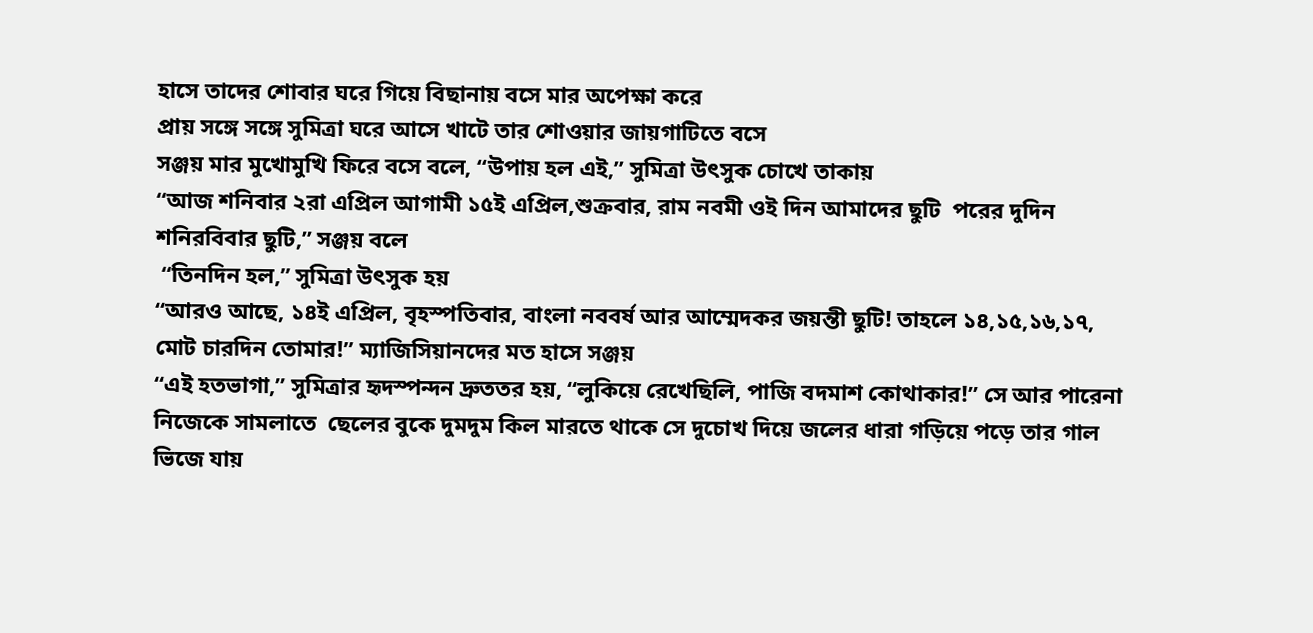হাসে তাদের শোবার ঘরে গিয়ে বিছানায় বসে মার অপেক্ষা করে
প্রায় সঙ্গে সঙ্গে সুমিত্রা ঘরে আসে খাটে তার শোওয়ার জায়গাটিতে বসে
সঞ্জয় মার মুখোমুখি ফিরে বসে বলে, “উপায় হল এই,” সুমিত্রা উৎসুক চোখে তাকায়
“আজ শনিবার ২রা এপ্রিল আগামী ১৫ই এপ্রিল,শুক্রবার, রাম নবমী ওই দিন আমাদের ছুটি  পরের দুদিন শনিরবিবার ছুটি,” সঞ্জয় বলে
 “তিনদিন হল,” সুমিত্রা উৎসুক হয়
“আরও আছে, ১৪ই এপ্রিল, বৃহস্পতিবার, বাংলা নববর্ষ আর আম্মেদকর জয়ন্তী ছুটি! তাহলে ১৪,১৫,১৬,১৭, মোট চারদিন তোমার!” ম্যাজিসিয়ানদের মত হাসে সঞ্জয়
“এই হতভাগা,” সুমিত্রার হৃদস্পন্দন দ্রুততর হয়, “লুকিয়ে রেখেছিলি, পাজি বদমাশ কোথাকার!” সে আর পারেনা নিজেকে সামলাতে  ছেলের বুকে দুমদুম কিল মারতে থাকে সে দুচোখ দিয়ে জলের ধারা গড়িয়ে পড়ে তার গাল ভিজে যায়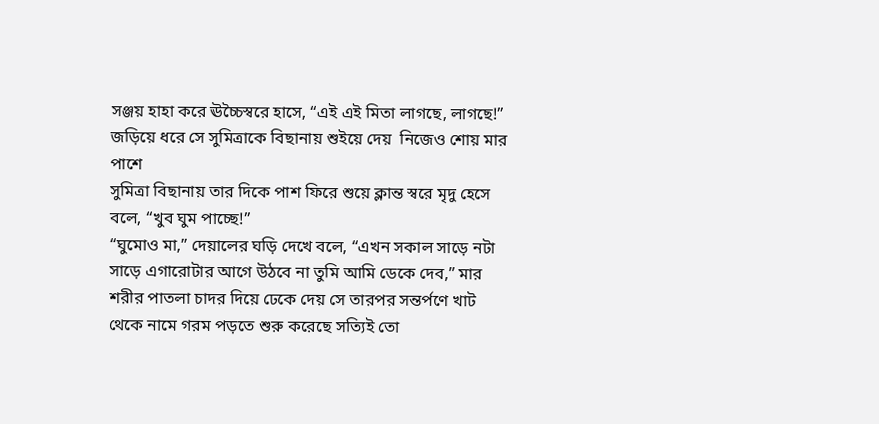সঞ্জয় হাহা করে ঊচ্চৈস্বরে হাসে, “এই এই মিতা লাগছে, লাগছে!”
জড়িয়ে ধরে সে সুমিত্রাকে বিছানায় শুইয়ে দেয়  নিজেও শোয় মার পাশে
সুমিত্রা বিছানায় তার দিকে পাশ ফিরে শুয়ে ক্লান্ত স্বরে মৃদু হেসে বলে, “খুব ঘুম পাচ্ছে!”
“ঘুমোও মা,” দেয়ালের ঘড়ি দেখে বলে, “এখন সকাল সাড়ে নটা সাড়ে এগারোটার আগে উঠবে না তুমি আমি ডেকে দেব,” মার শরীর পাতলা চাদর দিয়ে ঢেকে দেয় সে তারপর সন্তর্পণে খাট থেকে নামে গরম পড়তে শুরু করেছে সত্যিই তো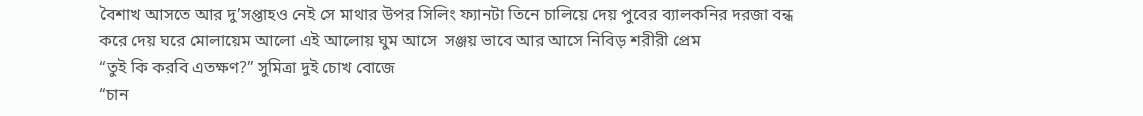বৈশাখ আসতে আর দু’সপ্তাহও নেই সে মাথার উপর সিলিং ফ্যানটা তিনে চালিয়ে দেয় পুবের ব্যালকনির দরজা বন্ধ করে দেয় ঘরে মোলায়েম আলো এই আলোয় ঘুম আসে  সঞ্জয় ভাবে আর আসে নিবিড় শরীরী প্রেম
“তুই কি করবি এতক্ষণ?” সুমিত্রা দুই চোখ বোজে
“চান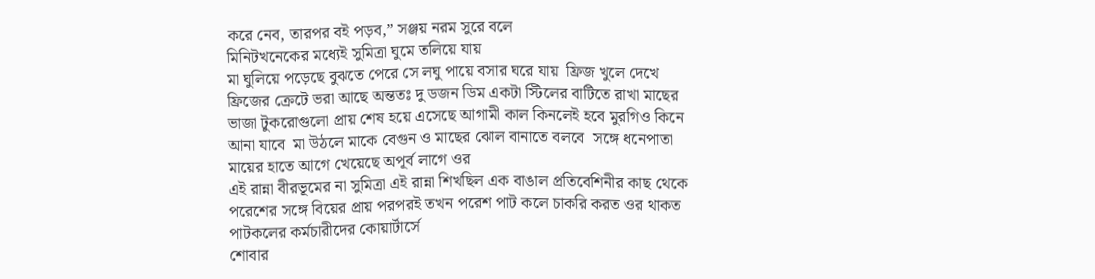করে নেব, তারপর বই পড়ব,” সঞ্জয় নরম সুরে বলে
মিনিটখনেকের মধ্যেই সুমিত্রা ঘুমে তলিয়ে যায়
মা ঘুলিয়ে পড়েছে বুঝতে পেরে সে লঘু পায়ে বসার ঘরে যায়  ফ্রিজ খুলে দেখে ফ্রিজের ক্রেটে ভরা আছে অন্ততঃ দু ডজন ডিম একটা স্টিলের বাটিতে রাখা মাছের ভাজা টুকরোগুলো প্রায় শেষ হয়ে এসেছে আগামী কাল কিনলেই হবে মুরগিও কিনে আনা যাবে  মা উঠলে মাকে বেগুন ও মাছের ঝোল বানাতে বলবে  সঙ্গে ধনেপাতা মায়ের হাতে আগে খেয়েছে অপূর্ব লাগে ওর
এই রান্না বীরভূমের না সুমিত্রা এই রান্না শিখছিল এক বাঙাল প্রতিবেশিনীর কাছ থেকে  পরেশের সঙ্গে বিয়ের প্রায় পরপরই তখন পরেশ পাট কলে চাকরি করত ওর থাকত পাটকলের কর্মচারীদের কোয়ার্টার্সে
শোবার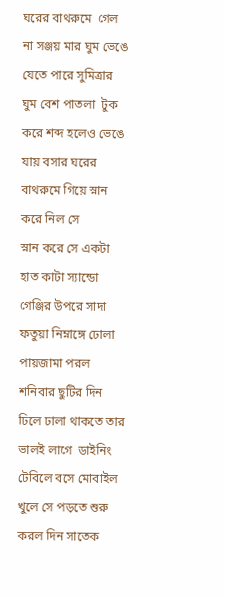ঘরের বাথরুমে  গেল না সঞ্জয় মার ঘুম ভেঙে যেতে পারে সুমিত্রার ঘুম বেশ পাতলা  টুক করে শব্দ হলেও ভেঙে যায় বসার ঘরের বাথরুমে গিয়ে স্নান করে নিল সে
স্নান করে সে একটা হাত কাটা স্যান্ডো গেঞ্জির উপরে সাদা ফতুয়া নিম্নাঙ্গে ঢোলা পায়জামা পরল শনিবার ছুটির দিন ঢিলে ঢালা থাকতে তার ভালই লাগে  ডাইনিং টেবিলে বসে মোবাইল খুলে সে পড়তে শুরু করল দিন সাতেক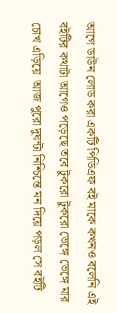আগে ডাউন লোড করা একটি পিডিএফ বই মাকে কখনও বলেনি এই বইটির কথাটা আগেও পড়েছে তবে টুকরো টুকরো ভেঙ্গে ভেঙ্গে মার চোখ এড়িয়ে  আজ পুরো দুঘন্টা নিশ্চিন্তে মন দিয়ে পড়ল সে বইটি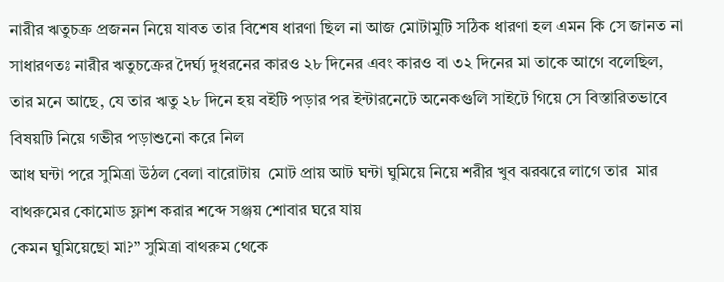নারীর ঋতুচক্র প্রজনন নিয়ে যাবত তার বিশেষ ধারণা ছিল না আজ মোটামুটি সঠিক ধারণা হল এমন কি সে জানত না সাধারণতঃ নারীর ঋতুচক্রের দৈর্ঘ্য দুধরনের কারও ২৮ দিনের এবং কারও বা ৩২ দিনের মা তাকে আগে বলেছিল, তার মনে আছে, যে তার ঋতু ২৮ দিনে হয় বইটি পড়ার পর ইন্টারনেটে অনেকগুলি সাইটে গিয়ে সে বিস্তারিতভাবে বিষয়টি নিয়ে গভীর পড়াশুনো করে নিল
আধ ঘন্টা পরে সুমিত্রা উঠল বেলা বারোটায়  মোট প্রায় আট ঘন্টা ঘুমিয়ে নিয়ে শরীর খুব ঝরঝরে লাগে তার  মার বাথরুমের কোমোড ফ্লাশ করার শব্দে সঞ্জয় শোবার ঘরে যায়
কেমন ঘুমিয়েছো মা?” সুমিত্রা বাথরুম থেকে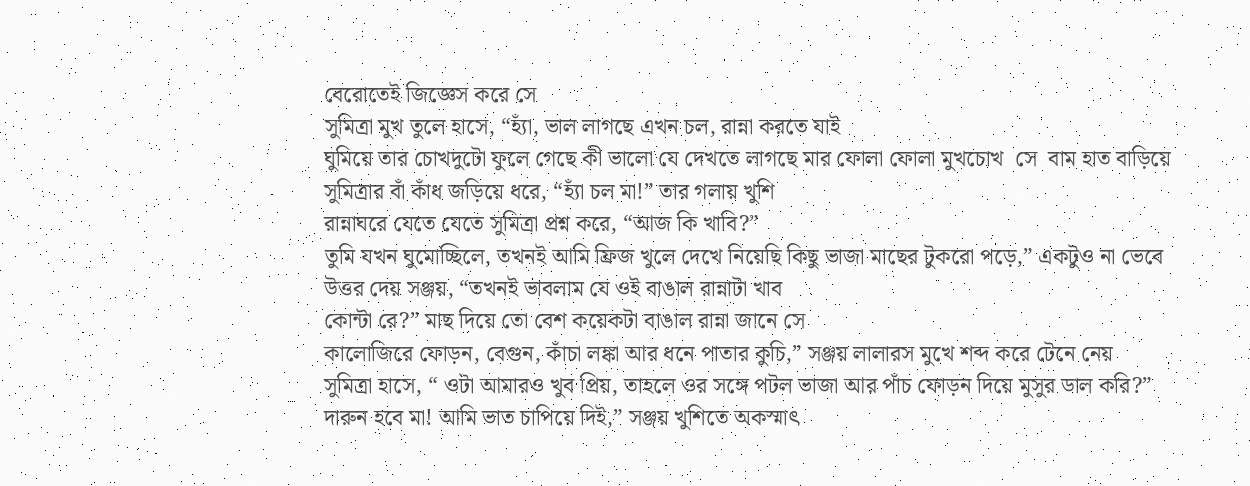বেরোতেই জিজ্ঞেস করে সে
সুমিত্রা মুখ তুলে হাসে, “হ্যাঁ, ভাল লাগছে এখন চল, রান্না করতে যাই
ঘুমিয়ে তার চোখদুটো ফুলে গেছে কী ভালো যে দেখতে লাগছে মার ফোলা ফোলা মুখচোখ  সে  বাম হাত বাড়িয়ে সুমিত্রার বাঁ কাঁধ জড়িয়ে ধরে, “হ্যাঁ চল মা!” তার গলায় খুশি
রান্নাঘরে যেতে যেতে সুমিত্রা প্রশ্ন করে, “আজ কি খাবি?”
তুমি যখন ঘুমোচ্ছিলে, তখনই আমি ফ্রিজ খুলে দেখে নিয়েছি কিছু ভাজা মাছের টুকরো পড়ে,” একটুও না ভেবে উত্তর দেয় সঞ্জয়, “তখনই ভাবলাম যে ওই বাঙাল রান্নাটা খাব
কোন্টা রে?” মাছ দিয়ে তো বেশ কয়েকটা বাঙাল রান্না জানে সে
কালোজিরে ফোড়ন, বেগুন, কাঁচা লঙ্কা আর ধনে পাতার কুচি,” সঞ্জয় লালারস মুখে শব্দ করে টেনে নেয়
সুমিত্রা হাসে, “ ওটা আমারও খুব প্রিয়, তাহলে ওর সঙ্গে পটল ভাজা আর পাঁচ ফোড়ন দিয়ে মুসুর ডাল করি?”
দারুন হবে মা! আমি ভাত চাপিয়ে দিই,” সঞ্জয় খুশিতে অকস্মাৎ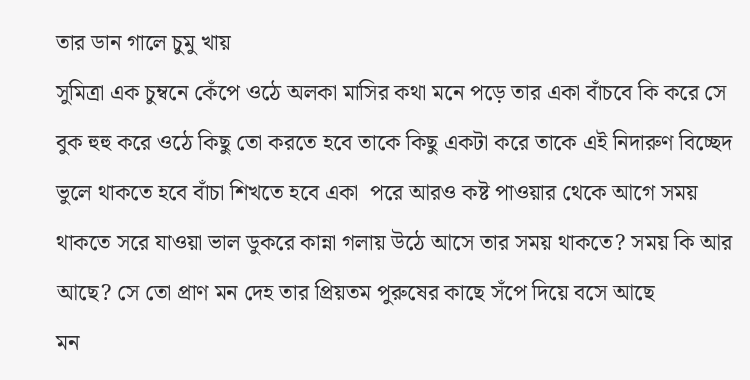তার ডান গালে চুমু খায়
সুমিত্রা এক চুম্বনে কেঁপে ওঠে অলকা মাসির কথা মনে পড়ে তার একা বাঁচবে কি করে সে বুক হুহু করে ওঠে কিছু তো করতে হবে তাকে কিছু একটা করে তাকে এই নিদারুণ বিচ্ছেদ ভুলে থাকতে হবে বাঁচা শিখতে হবে একা  পরে আরও কষ্ট পাওয়ার থেকে আগে সময় থাকতে সরে যাওয়া ভাল ডুকরে কান্না গলায় উঠে আসে তার সময় থাকতে? সময় কি আর আছে? সে তো প্রাণ মন দেহ তার প্রিয়তম পুরুষের কাছে সঁপে দিয়ে বসে আছে
মন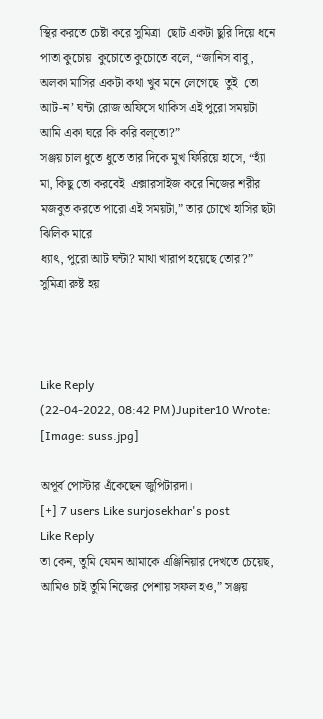স্থির করতে চেষ্টা করে সুমিত্রা  ছোট একটা ছুরি দিয়ে ধনে পাতা কুচোয়  কুচোতে কুচোতে বলে, “জানিস বাবু, অলকা মাসির একটা কথা খুব মনে লেগেছে  তুই  তো আট-ন’ ঘন্টা রোজ অফিসে থাকিস এই পুরো সময়টা আমি একা ঘরে কি করি বল্‌তো?”
সঞ্জয় চাল ধুতে ধুতে তার দিকে মুখ ফিরিয়ে হাসে, “হ্যাঁ মা, কিছু তো করবেই  এক্সারসাইজ করে নিজের শরীর মজবুত করতে পারো এই সময়টা,” তার চোখে হাসির ছটা ঝিলিক মারে
ধ্যাৎ, পুরো আট ঘন্টা? মাথা খারাপ হয়েছে তোর?” সুমিত্রা রুষ্ট হয়



Like Reply
(22-04-2022, 08:42 PM)Jupiter10 Wrote:
[Image: suss.jpg]

অপূর্ব পোস্টার এঁকেছেন জুপিটারদা।
[+] 7 users Like surjosekhar's post
Like Reply
তা কেন, তুমি যেমন আমাকে এঞ্জিনিয়ার দেখতে চেয়েছ, আমিও চাই তুমি নিজের পেশায় সফল হও,” সঞ্জয়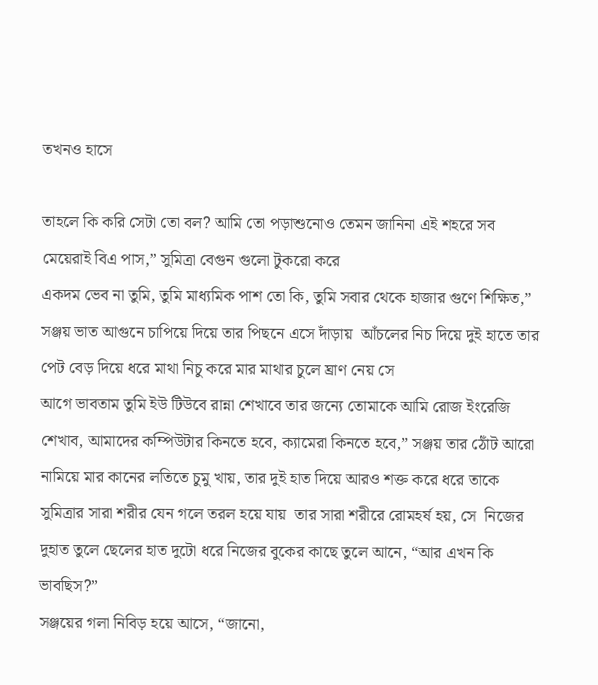তখনও হাসে

তাহলে কি করি সেটা তো বল? আমি তো পড়াশুনোও তেমন জানিনা এই শহরে সব মেয়েরাই বিএ পাস,” সুমিত্রা বেগুন গুলো টুকরো করে
একদম ভেব না তুমি, তুমি মাধ্যমিক পাশ তো কি, তুমি সবার থেকে হাজার গুণে শিক্ষিত,” সঞ্জয় ভাত আগুনে চাপিয়ে দিয়ে তার পিছনে এসে দাঁড়ায়  আঁচলের নিচ দিয়ে দুই হাতে তার পেট বেড় দিয়ে ধরে মাথা নিচু করে মার মাথার চুলে ঘ্রাণ নেয় সে
আগে ভাবতাম তুমি ইউ টিউবে রান্না শেখাবে তার জন্যে তোমাকে আমি রোজ ইংরেজি শেখাব, আমাদের কম্পিউটার কিনতে হবে, ক্যামেরা কিনতে হবে,” সঞ্জয় তার ঠোঁট আরো নামিয়ে মার কানের লতিতে চুমু খায়, তার দুই হাত দিয়ে আরও শক্ত করে ধরে তাকে
সুমিত্রার সারা শরীর যেন গলে তরল হয়ে যায়  তার সারা শরীরে রোমহর্ষ হয়, সে  নিজের দুহাত তুলে ছেলের হাত দুটো ধরে নিজের বুকের কাছে তুলে আনে, “আর এখন কি ভাবছিস?”
সঞ্জয়ের গলা নিবিড় হয়ে আসে, “জানো,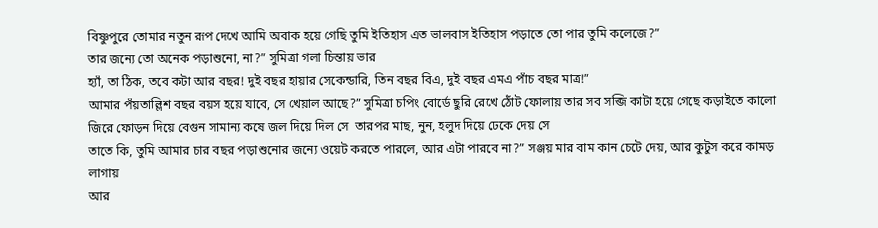বিষ্ণুপুরে তোমার নতুন রূপ দেখে আমি অবাক হয়ে গেছি তুমি ইতিহাস এত ভালবাস ইতিহাস পড়াতে তো পার তুমি কলেজে?”
তার জন্যে তো অনেক পড়াশুনো, না?” সুমিত্রা গলা চিন্তায় ভার
হ্যাঁ, তা ঠিক, তবে কটা আর বছর! দুই বছর হায়ার সেকেন্ডারি, তিন বছর বিএ, দুই বছর এমএ পাঁচ বছর মাত্র!”
আমার পঁয়তাল্লিশ বছর বয়স হয়ে যাবে, সে খেয়াল আছে?” সুমিত্রা চপিং বোর্ডে ছুরি রেখে ঠোঁট ফোলায় তার সব সব্জি কাটা হয়ে গেছে কড়াইতে কালো জিরে ফোড়ন দিয়ে বেগুন সামান্য কষে জল দিয়ে দিল সে  তারপর মাছ, নুন, হলুদ দিয়ে ঢেকে দেয় সে
তাতে কি, তুমি আমার চার বছর পড়াশুনোর জন্যে ওয়েট করতে পারলে, আর এটা পারবে না?” সঞ্জয় মার বাম কান চেটে দেয়, আর কুটুস করে কামড় লাগায়
আর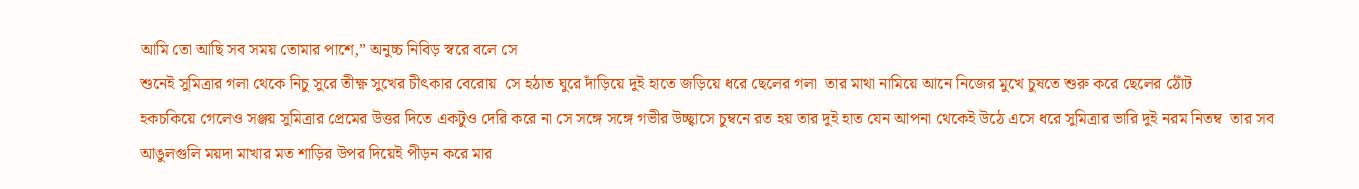আমি তো আছি সব সময় তোমার পাশে,” অনুচ্চ নিবিড় স্বরে বলে সে
শুনেই সুমিত্রার গলা থেকে নিচু সুরে তীক্ষ্ণ সুখের চীৎকার বেরোয়  সে হঠাত ঘুরে দাঁড়িয়ে দুই হাতে জড়িয়ে ধরে ছেলের গলা  তার মাথা নামিয়ে আনে নিজের মুখে চুষতে শুরু করে ছেলের ঠোঁট
হকচকিয়ে গেলেও সঞ্জয় সুমিত্রার প্রেমের উত্তর দিতে একটুও দেরি করে না সে সঙ্গে সঙ্গে গভীর উচ্ছ্বাসে চুম্বনে রত হয় তার দুই হাত যেন আপনা থেকেই উঠে এসে ধরে সুমিত্রার ভারি দুই নরম নিতম্ব  তার সব আঙুলগুলি ময়দা মাখার মত শাড়ির উপর দিয়েই পীড়ন করে মার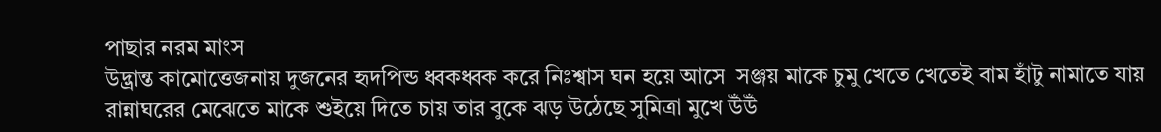পাছার নরম মাংস
উদ্ভ্রান্ত কামোত্তেজনায় দুজনের হৃদপিন্ড ধ্বকধ্বক করে নিঃশ্বাস ঘন হয়ে আসে  সঞ্জয় মাকে চুমু খেতে খেতেই বাম হাঁটু নামাতে যায় রান্নাঘরের মেঝেতে মাকে শুইয়ে দিতে চায় তার বুকে ঝড় উঠেছে সুমিত্রা মুখে উঁউঁ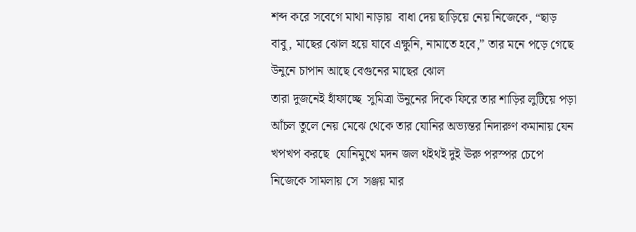শব্দ করে সবেগে মাথা নাড়ায়  বাধা দেয় ছাড়িয়ে নেয় নিজেকে, “ছাড় বাবু, মাছের ঝোল হয়ে যাবে এক্ষুনি, নামাতে হবে,” তার মনে পড়ে গেছে উনুনে চাপান আছে বেগুনের মাছের ঝোল
তারা দুজনেই হাঁফাচ্ছে  সুমিত্রা উনুনের দিকে ফিরে তার শাড়ির লুটিয়ে পড়া আঁচল তুলে নেয় মেঝে থেকে তার যোনির অভ্যন্তর নিদারুণ কমানায় যেন খপখপ করছে  যোনিমুখে মদন জল থইথই দুই ঊরু পরস্পর চেপে নিজেকে সামলায় সে  সঞ্জয় মার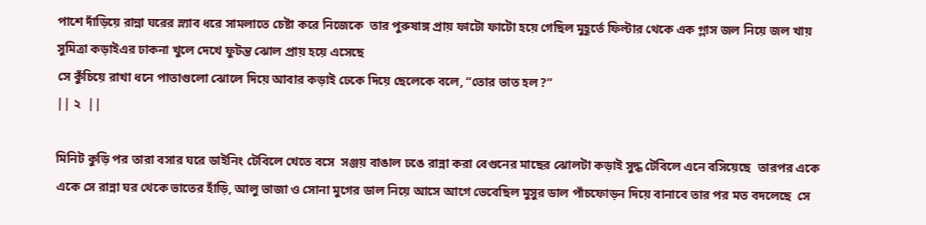পাশে দাঁড়িয়ে রান্না ঘরের স্ল্যাব ধরে সামলাতে চেষ্টা করে নিজেকে  তার পুরুষাঙ্গ প্রায় ফাটো ফাটো হয়ে গেছিল মুহূর্তে ফিল্টার থেকে এক গ্লাস জল নিয়ে জল খায় সুমিত্রা কড়াইএর ঢাকনা খুলে দেখে ফুটন্ত ঝোল প্রায় হয়ে এসেছে
সে কুঁচিয়ে রাখা ধনে পাতাগুলো ঝোলে দিয়ে আবার কড়াই ঢেকে দিয়ে ছেলেকে বলে, “তোর ভাত হল?”
|| ২  ||

মিনিট কুড়ি পর তারা বসার ঘরে ডাইনিং টেবিলে খেতে বসে  সঞ্জয় বাঙাল ঢঙে রান্না করা বেগুনের মাছের ঝোলটা কড়াই সুদ্ধ টেবিলে এনে বসিয়েছে  তারপর একে একে সে রান্না ঘর থেকে ভাতের হাঁড়ি, আলু ভাজা ও সোনা মুগের ডাল নিয়ে আসে আগে ভেবেছিল মুসুর ডাল পাঁচফোড়ন দিয়ে বানাবে তার পর মত বদলেছে  সে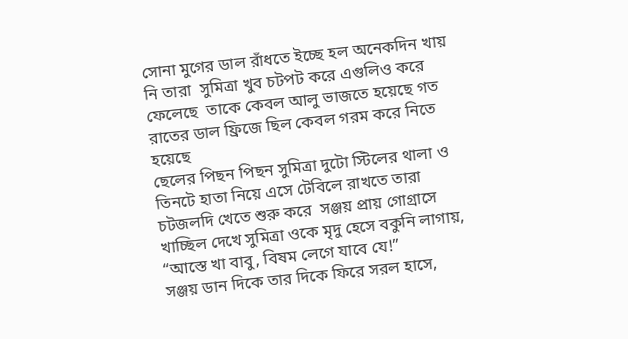সোনা মুগের ডাল রাঁধতে ইচ্ছে হল অনেকদিন খায় নি তারা  সুমিত্রা খুব চটপট করে এগুলিও করে ফেলেছে  তাকে কেবল আলু ভাজতে হয়েছে গত রাতের ডাল ফ্রিজে ছিল কেবল গরম করে নিতে হয়েছে
ছেলের পিছন পিছন সুমিত্রা দুটো স্টিলের থালা ও তিনটে হাতা নিয়ে এসে টেবিলে রাখতে তারা চটজলদি খেতে শুরু করে  সঞ্জয় প্রায় গোগ্রাসে খাচ্ছিল দেখে সুমিত্রা ওকে মৃদু হেসে বকুনি লাগায়, “আস্তে খা বাবু, বিষম লেগে যাবে যে!”
সঞ্জয় ডান দিকে তার দিকে ফিরে সরল হাসে,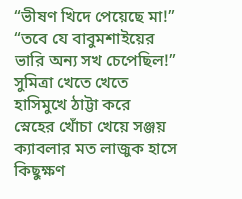“ভীষণ খিদে পেয়েছে মা!”
“তবে যে বাবুমশাইয়ের ভারি অন্য সখ চেপেছিল!” সুমিত্রা খেতে খেতে হাসিমুখে ঠাট্টা করে
স্নেহের খোঁচা খেয়ে সঞ্জয় ক্যাবলার মত লাজুক হাসে  কিছুক্ষণ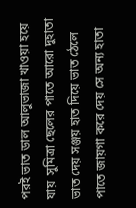পরই ভাত ডাল আলুভাজা খাওয়া হয়ে যায়  সুমিত্রা ছেলের পাতে আরো দুহাতা ভাত দেয় সঞ্জয় হাত দিয়ে ভাত ঠেলে পাতে জায়গা করে দেয় সে অন্য হাতা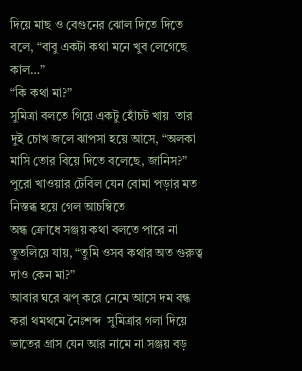দিয়ে মাছ ও বেগুনের ঝোল দিতে দিতে বলে, “বাবু একটা কথা মনে খুব লেগেছে কাল…”
“কি কথা মা?”
সুমিত্রা বলতে গিয়ে একটু হোঁচট খায়  তার দুই চোখ জলে ঝাপসা হয়ে আসে, “অলকা মাসি তোর বিয়ে দিতে বলেছে, জানিস?”
পুরো খাওয়ার টেবিল যেন বোমা পড়ার মত নিস্তব্ধ হয়ে গেল আচম্বিতে
অন্ধ ক্রোধে সঞ্জয় কথা বলতে পারে না তুতলিয়ে যায়, “তুমি ওসব কথার অত গুরুত্ব দাও কেন মা?”
আবার ঘরে ঝপ্‌ করে নেমে আসে দম বন্ধ করা থমথমে নৈঃশব্দ  সুমিত্রার গলা দিয়ে ভাতের গ্রাস যেন আর নামে না সঞ্জয় বড়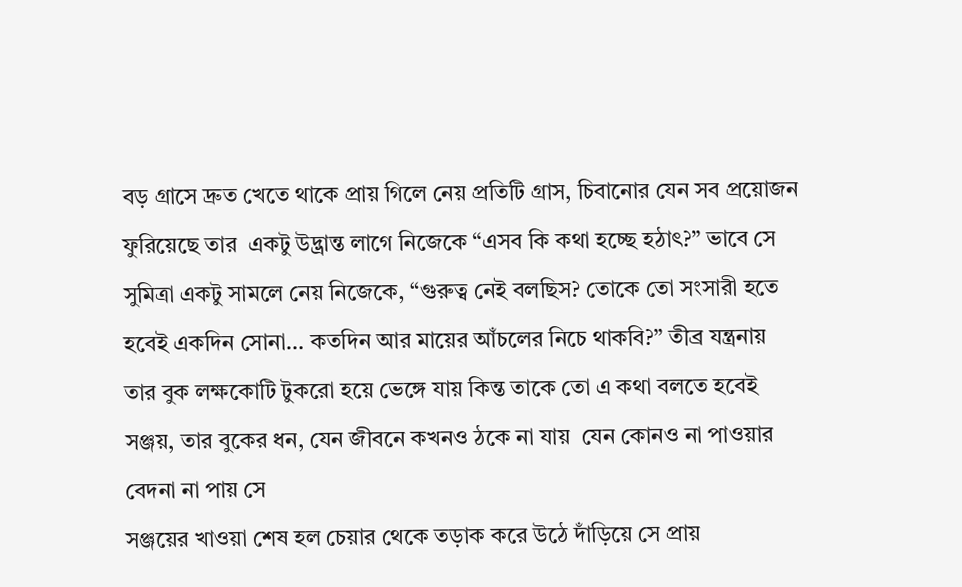বড় গ্রাসে দ্রুত খেতে থাকে প্রায় গিলে নেয় প্রতিটি গ্রাস, চিবানোর যেন সব প্রয়োজন ফুরিয়েছে তার  একটু উদ্ভ্রান্ত লাগে নিজেকে “এসব কি কথা হচ্ছে হঠাৎ?” ভাবে সে
সুমিত্রা একটু সামলে নেয় নিজেকে, “গুরুত্ব নেই বলছিস? তোকে তো সংসারী হতে হবেই একদিন সোনা… কতদিন আর মায়ের আঁচলের নিচে থাকবি?” তীব্র যন্ত্রনায় তার বুক লক্ষকোটি টুকরো হয়ে ভেঙ্গে যায় কিন্ত তাকে তো এ কথা বলতে হবেই সঞ্জয়, তার বুকের ধন, যেন জীবনে কখনও ঠকে না যায়  যেন কোনও না পাওয়ার বেদনা না পায় সে
সঞ্জয়ের খাওয়া শেষ হল চেয়ার থেকে তড়াক করে উঠে দাঁড়িয়ে সে প্রায়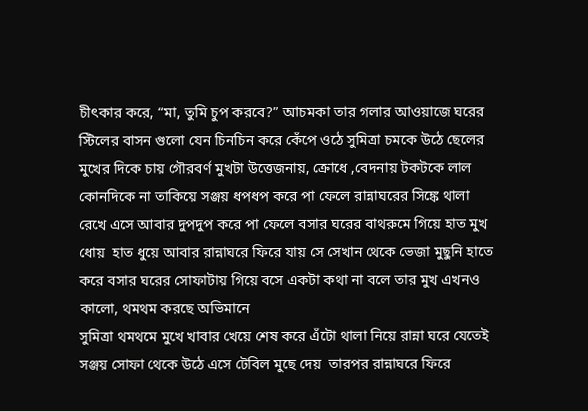চীৎকার করে, “মা, তুমি চুপ করবে?” আচমকা তার গলার আওয়াজে ঘরের স্টিলের বাসন গুলো যেন চিনচিন করে কেঁপে ওঠে সুমিত্রা চমকে উঠে ছেলের  মুখের দিকে চায় গৌরবর্ণ মুখটা উত্তেজনায়, ক্রোধে ,বেদনায় টকটকে লাল
কোনদিকে না তাকিয়ে সঞ্জয় ধপধপ করে পা ফেলে রান্নাঘরের সিঙ্কে থালা রেখে এসে আবার দুপদুপ করে পা ফেলে বসার ঘরের বাথরুমে গিয়ে হাত মুখ ধোয়  হাত ধুয়ে আবার রান্নাঘরে ফিরে যায় সে সেখান থেকে ভেজা মুছুনি হাতে করে বসার ঘরের সোফাটায় গিয়ে বসে একটা কথা না বলে তার মুখ এখনও কালো, থমথম করছে অভিমানে
সুমিত্রা থমথমে মুখে খাবার খেয়ে শেষ করে এঁটো থালা নিয়ে রান্না ঘরে যেতেই সঞ্জয় সোফা থেকে উঠে এসে টেবিল মুছে দেয়  তারপর রান্নাঘরে ফিরে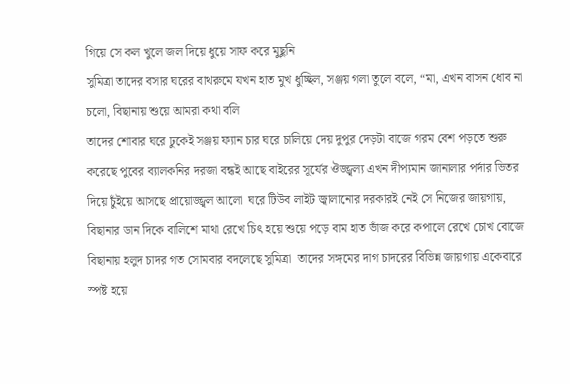গিয়ে সে কল খুলে জল দিয়ে ধুয়ে সাফ করে মুছুনি
সুমিত্রা তাদের বসার ঘরের বাথরুমে যখন হাত মুখ ধুচ্ছিল, সঞ্জয় গলা তুলে বলে, “মা, এখন বাসন ধোব না চলো, বিছানায় শুয়ে আমরা কথা বলি
তাদের শোবার ঘরে ঢুকেই সঞ্জয় ফ্যান চার ঘরে চালিয়ে দেয় দুপুর দেড়টা বাজে গরম বেশ পড়তে শুরু করেছে পুবের ব্যালকনির দরজা বন্ধই আছে বাইরের সূর্যের ঔজ্জ্বল্য এখন দীপ্যমান জানালার পর্দার ভিতর দিয়ে চুঁইয়ে আসছে প্রায়োজ্জ্বল আলো  ঘরে টিউব লাইট জ্বালানোর দরকারই নেই সে নিজের জায়গায়, বিছানার ডান দিকে বালিশে মাথা রেখে চিৎ হয়ে শুয়ে পড়ে বাম হাত ভাঁজ করে কপালে রেখে চোখ বোজে
বিছানায় হলুদ চাদর গত সোমবার বদলেছে সুমিত্রা  তাদের সঙ্গমের দাগ চাদরের বিভিন্ন জায়গায় একেবারে স্পষ্ট হয়ে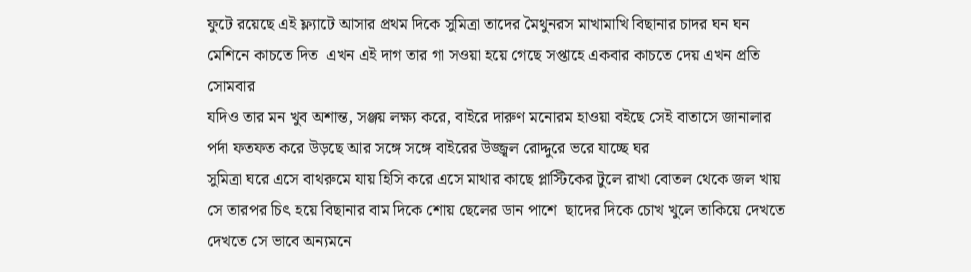ফুটে রয়েছে এই ফ্ল্যাটে আসার প্রথম দিকে সুমিত্রা তাদের মৈথুনরস মাখামাখি বিছানার চাদর ঘন ঘন মেশিনে কাচতে দিত  এখন এই দাগ তার গা সওয়া হয়ে গেছে সপ্তাহে একবার কাচতে দেয় এখন প্রতি সোমবার
যদিও তার মন খুব অশান্ত, সঞ্জয় লক্ষ্য করে, বাইরে দারুণ মনোরম হাওয়া বইছে সেই বাতাসে জানালার পর্দা ফতফত করে উড়ছে আর সঙ্গে সঙ্গে বাইরের উজ্জ্বল রোদ্দুরে ভরে যাচ্ছে ঘর
সুমিত্রা ঘরে এসে বাথরুমে যায় হিসি করে এসে মাথার কাছে প্লাস্টিকের টুলে রাখা বোতল থেকে জল খায় সে তারপর চিৎ হয়ে বিছানার বাম দিকে শোয় ছেলের ডান পাশে  ছাদের দিকে চোখ খুলে তাকিয়ে দেখতে দেখতে সে ভাবে অন্যমনে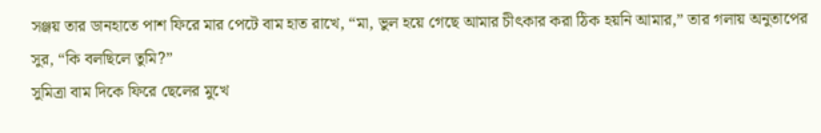সঞ্জয় তার ডানহাতে পাশ ফিরে মার পেটে বাম হাত রাখে, “মা, ভুল হয়ে গেছে আমার চীৎকার করা ঠিক হয়নি আমার,” তার গলায় অনুতাপের সুর, “কি বলছিলে তুমি?”
সুমিত্রা বাম দিকে ফিরে ছেলের মুখে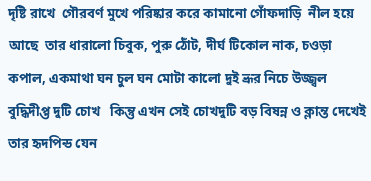দৃষ্টি রাখে  গৌরবর্ণ মুখে পরিষ্কার করে কামানো গোঁফদাড়ি  নীল হয়ে আছে  তার ধারালো চিবুক, পুরু ঠোঁট, দীর্ঘ টিকোল নাক, চওড়া কপাল, একমাথা ঘন চুল ঘন মোটা কালো দুই ভ্রূর নিচে উজ্জ্বল বুদ্ধিদীপ্ত দুটি চোখ   কিন্তু এখন সেই চোখদুটি বড় বিষন্ন ও ক্লান্ত দেখেই তার হৃদপিন্ড যেন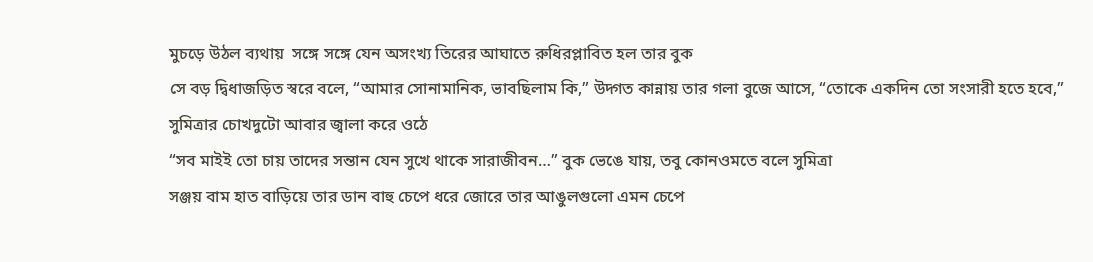মুচড়ে উঠল ব্যথায়  সঙ্গে সঙ্গে যেন অসংখ্য তিরের আঘাতে রুধিরপ্লাবিত হল তার বুক
সে বড় দ্বিধাজড়িত স্বরে বলে, “আমার সোনামানিক, ভাবছিলাম কি,” উদ্গত কান্নায় তার গলা বুজে আসে, “তোকে একদিন তো সংসারী হতে হবে,” সুমিত্রার চোখদুটো আবার জ্বালা করে ওঠে
“সব মাইই তো চায় তাদের সন্তান যেন সুখে থাকে সারাজীবন…” বুক ভেঙে যায়, তবু কোনওমতে বলে সুমিত্রা
সঞ্জয় বাম হাত বাড়িয়ে তার ডান বাহু চেপে ধরে জোরে তার আঙুলগুলো এমন চেপে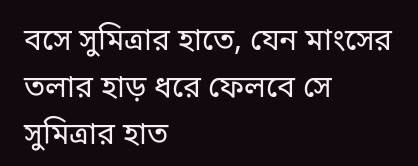বসে সুমিত্রার হাতে, যেন মাংসের তলার হাড় ধরে ফেলবে সে সুমিত্রার হাত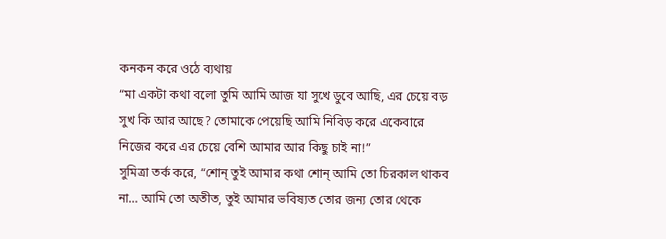কনকন করে ওঠে ব্যথায়
“মা একটা কথা বলো তুমি আমি আজ যা সুখে ডুবে আছি, এর চেয়ে বড় সুখ কি আর আছে? তোমাকে পেয়েছি আমি নিবিড় করে একেবারে নিজের করে এর চেয়ে বেশি আমার আর কিছু চাই না!”
সুমিত্রা তর্ক করে, “শোন্‌ তুই আমার কথা শোন্‌ আমি তো চিরকাল থাকব না… আমি তো অতীত, তুই আমার ভবিষ্যত তোর জন্য তোর থেকে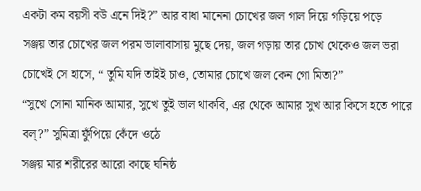একটা কম বয়সী বউ এনে দিই?” আর বাধা মানেনা চোখের জল গাল দিয়ে গড়িয়ে পড়ে
সঞ্জয় তার চোখের জল পরম ভালাবাসায় মুছে দেয়, জল গড়ায় তার চোখ থেকেও জল ভরা চোখেই সে হাসে, “ তুমি যদি তাইই চাও, তোমার চোখে জল কেন গো মিতা?”
“সুখে সোনা মানিক আমার, সুখে তুই ভাল থাকবি, এর থেকে আমার সুখ আর কিসে হতে পারে বল্‌?” সুমিত্রা ফুঁপিয়ে কেঁদে ওঠে
সঞ্জয় মার শরীরের আরো কাছে ঘনিষ্ঠ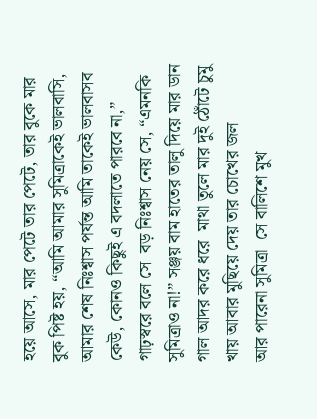হয়ে আসে, মার পেটে তার পেটে, তার বুকে মার বুক পিষ্ট হয়, “আমি আমার সুমিত্রাকেই ভালবাসি, আমার শেষ নিঃশ্বাস পর্যন্ত আমি তাকেই ভালবাসব  কেউ, কোনও কিছুই এ বদলাতে পারবে না,” গাঢ়স্বরে বলে সে  বড় নিঃশ্বাস নেয় সে, “এমনকি সুমিত্রাও না!” সঞ্জয় বাম হাতের তালু দিয়ে মার ডান গাল আদর করে ধরে  মাথা তুলে মার দুই ঠোঁটে চুমু খায় আবার মুছিয়ে দেয় তার চোখের জল
আর পারেনা সুমিত্রা  সে বালিশে মুখ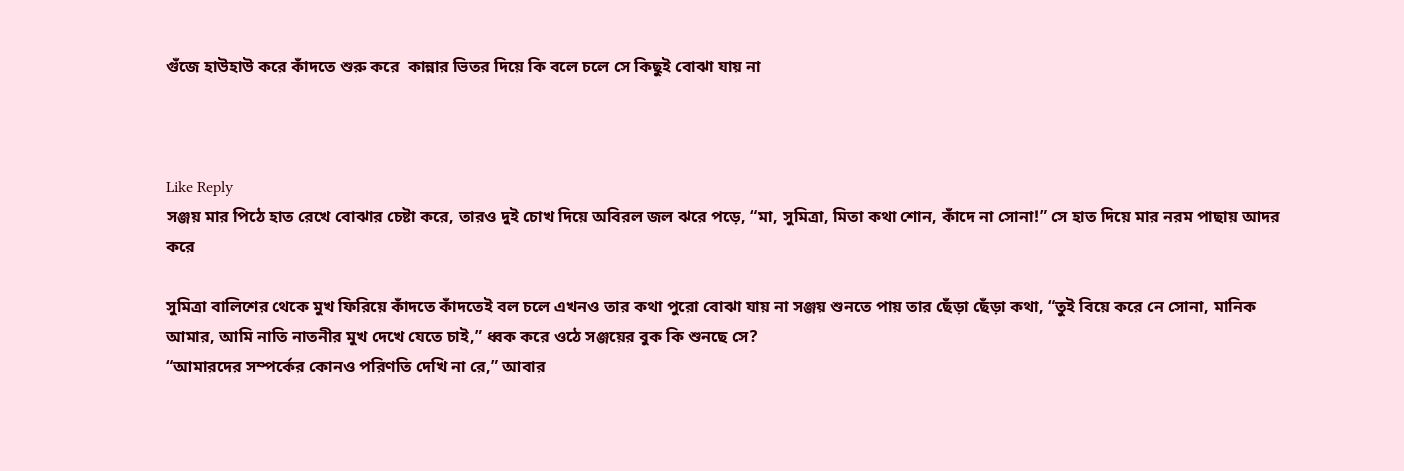গুঁজে হাউহাউ করে কাঁদতে শুরু করে  কান্নার ভিতর দিয়ে কি বলে চলে সে কিছুই বোঝা যায় না



Like Reply
সঞ্জয় মার পিঠে হাত রেখে বোঝার চেষ্টা করে, তারও দুই চোখ দিয়ে অবিরল জল ঝরে পড়ে, “মা, সুমিত্রা, মিতা কথা শোন, কাঁদে না সোনা!” সে হাত দিয়ে মার নরম পাছায় আদর করে

সুমিত্রা বালিশের থেকে মুখ ফিরিয়ে কাঁদতে কাঁদতেই বল চলে এখনও তার কথা পুরো বোঝা যায় না সঞ্জয় শুনতে পায় তার ছেঁড়া ছেঁড়া কথা, “তুই বিয়ে করে নে সোনা, মানিক আমার, আমি নাতি নাতনীর মুখ দেখে যেতে চাই,” ধ্বক করে ওঠে সঞ্জয়ের বুক কি শুনছে সে?
“আমারদের সম্পর্কের কোনও পরিণতি দেখি না রে,” আবার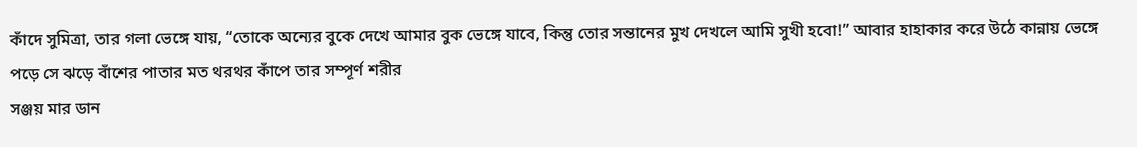কাঁদে সুমিত্রা, তার গলা ভেঙ্গে যায়, “তোকে অন্যের বুকে দেখে আমার বুক ভেঙ্গে যাবে, কিন্তু তোর সন্তানের মুখ দেখলে আমি সুখী হবো!” আবার হাহাকার করে উঠে কান্নায় ভেঙ্গে পড়ে সে ঝড়ে বাঁশের পাতার মত থরথর কাঁপে তার সম্পূর্ণ শরীর
সঞ্জয় মার ডান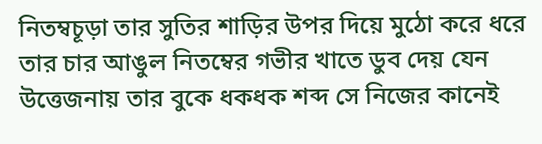নিতম্বচূড়া তার সুতির শাড়ির উপর দিয়ে মুঠো করে ধরে তার চার আঙুল নিতম্বের গভীর খাতে ডুব দেয় যেন উত্তেজনায় তার বুকে ধকধক শব্দ সে নিজের কানেই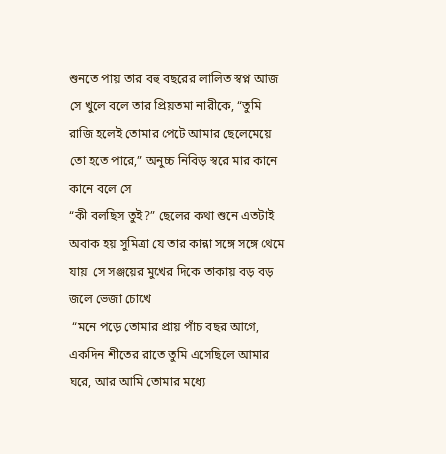শুনতে পায় তার বহু বছরের লালিত স্বপ্ন আজ সে খুলে বলে তার প্রিয়তমা নারীকে, “তুমি রাজি হলেই তোমার পেটে আমার ছেলেমেয়ে তো হতে পারে,” অনুচ্চ নিবিড় স্বরে মার কানে কানে বলে সে
“কী বলছিস তুই?” ছেলের কথা শুনে এতটাই অবাক হয় সুমিত্রা যে তার কান্না সঙ্গে সঙ্গে থেমে যায়  সে সঞ্জয়ের মুখের দিকে তাকায় বড় বড় জলে ভেজা চোখে
 “মনে পড়ে তোমার প্রায় পাঁচ বছর আগে, একদিন শীতের রাতে তুমি এসেছিলে আমার ঘরে, আর আমি তোমার মধ্যে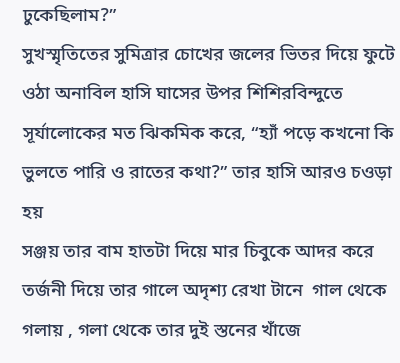ঢুকেছিলাম?”
সুখস্মৃতিতের সুমিত্রার চোখের জলের ভিতর দিয়ে ফুটে ওঠা অনাবিল হাসি ঘাসের উপর শিশিরবিন্দুতে সূর্যালোকের মত ঝিকমিক করে, “হ্যাঁ পড়ে কখনো কি ভুলতে পারি ও রাতের কথা?” তার হাসি আরও চওড়া হয়
সঞ্জয় তার বাম হাতটা দিয়ে মার চিবুকে আদর করে তর্জনী দিয়ে তার গালে অদৃশ্য রেখা টানে  গাল থেকে গলায় , গলা থেকে তার দুই স্তনের খাঁজে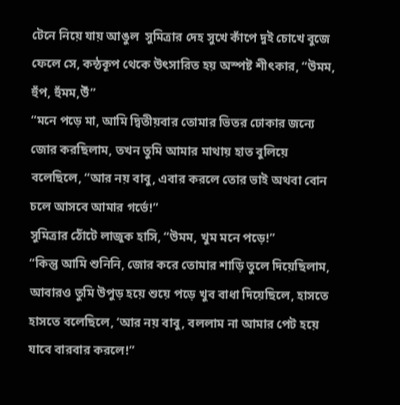টেনে নিয়ে যায় আঙুল  সুমিত্রার দেহ সুখে কাঁপে দুই চোখে বুজে ফেলে সে, কন্ঠকূপ থেকে উৎসারিত হয় অস্পষ্ট শীৎকার, “উমম, হুঁপ, হুঁমম,উঁ”
“মনে পড়ে মা, আমি দ্বিতীয়বার তোমার ভিতর ঢোকার জন্যে জোর করছিলাম, তখন তুমি আমার মাথায় হাত বুলিয়ে বলেছিলে, “আর নয় বাবু, এবার করলে তোর ভাই অথবা বোন চলে আসবে আমার গর্ভে!”
সুমিত্রার ঠোঁটে লাজুক হাসি, “উমম, খুম মনে পড়ে!”
“কিন্তু আমি শুনিনি, জোর করে তোমার শাড়ি তুলে দিয়েছিলাম, আবারও তুমি উপুড় হয়ে শুয়ে পড়ে খুব বাধা দিয়েছিলে, হাসতে হাসতে বলেছিলে, ‘আর নয় বাবু, বললাম না আমার পেট হয়ে যাবে বারবার করলে!”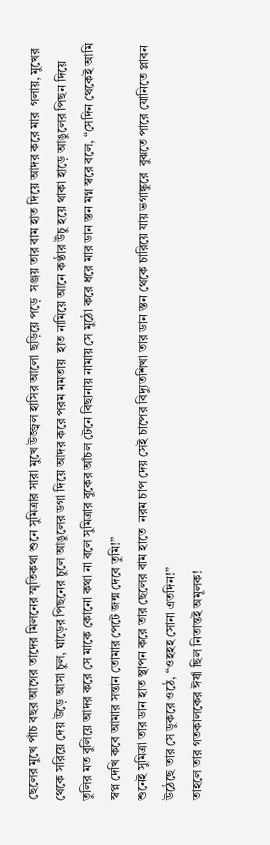ছেলের মুখে পাঁচ বছর আগের তাদের মিলনের স্মৃতিকথা শুনে সুমিত্রার সারা মুখে উজ্জ্বল হাসির আলো ছড়িয়ে পড়ে  সঞ্জয় তার বাম হাত দিয়ে আদর করে মার  গলায়, মুখের থেকে সরিয়ে দেয় উড়ে আসা চুল, ঘাড়ের পিছনের চুলে আঙুলের ডগা দিয়ে আদর করে পরম মমতায়  হাত নামিয়ে আনে কণ্ঠার উঁচু হয়ে থাকা হাড়ে আঙুলের পিছন দিয়ে তুলির মত বুলিয়ে আদর করে সে মাকে কোনো কথা না বলে সুমিত্রার বুকের আঁচল টেনে বিছানায় নামায় সে মুঠো করে ধরে মার ডান স্তন মগ্ন স্বরে বলে, “সেদিন থেকেই আমি স্বপ্ন দেখি কবে আমার সন্তান তোমার পেটে জন্ম দেবে তুমি!”
শুনেই সুমিত্রা তার ডান হাত স্থাপন করে তার ছেলের বাম হাতে  নরম চাপ দেয় সেই চাপের বিদ্যুতশিখা তার ডান স্তন থেকে চারিয়ে যায় ভগাঙ্কুরে  বুঝতে পারে যোনিতে প্লাবন উঠেছে তার সে ডুকরে ওঠে, “ওহহহ সোনা এতদিন!”
তাহলে তার গতকালকের ঈর্ষা ছিল নিতান্তই অমূলক!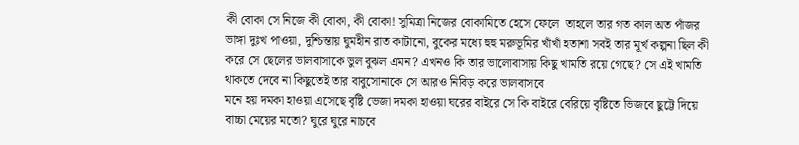কী বোকা সে নিজে কী বোকা, কী বোকা! সুমিত্রা নিজের বোকামিতে হেসে ফেলে  তাহলে তার গত কাল অত পাঁজর ভাঙ্গা দুঃখ পাওয়া, দুশ্চিন্তায় ঘুমহীন রাত কাটানো, বুকের মধ্যে হুহু মরুভূমির খাঁখাঁ হতাশা সবই তার মূর্খ কল্পনা ছিল কী করে সে ছেলের ভালবাসাকে ভুল বুঝল এমন? এখনও কি তার ভালোবাসায় কিছু খামতি রয়ে গেছে? সে এই খামতি থাকতে দেবে না কিছুতেই তার বাবুসোনাকে সে আরও নিবিড় করে ভালবাসবে
মনে হয় দমকা হাওয়া এসেছে বৃষ্টি ভেজা দমকা হাওয়া ঘরের বাইরে সে কি বাইরে বেরিয়ে বৃষ্টিতে ভিজবে ছুট্টে দিয়ে বাচ্চা মেয়ের মতো? ঘুরে ঘুরে নাচবে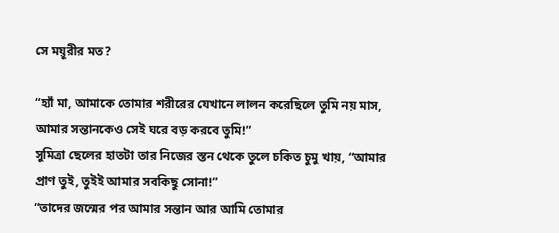সে ময়ূরীর মত?

“হ্যাঁ মা, আমাকে তোমার শরীরের যেখানে লালন করেছিলে তুমি নয় মাস, আমার সন্তানকেও সেই ঘরে বড় করবে তুমি!”
সুমিত্রা ছেলের হাতটা তার নিজের স্তন থেকে তুলে চকিত চুমু খায়, “আমার প্রাণ তুই, তুইই আমার সবকিছু সোনা!”
“তাদের জন্মের পর আমার সন্তান আর আমি তোমার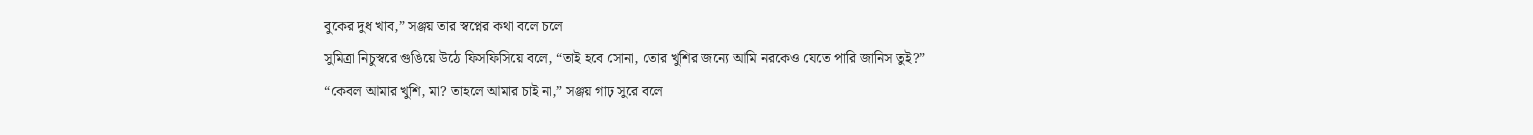বুকের দুধ খাব,” সঞ্জয় তার স্বপ্নের কথা বলে চলে
সুমিত্রা নিচুস্বরে গুঙিয়ে উঠে ফিসফিসিয়ে বলে, “তাই হবে সোনা, তোর খুশির জন্যে আমি নরকেও যেতে পারি জানিস তুই?”
“কেবল আমার খুশি, মা? তাহলে আমার চাই না,” সঞ্জয় গাঢ় সুরে বলে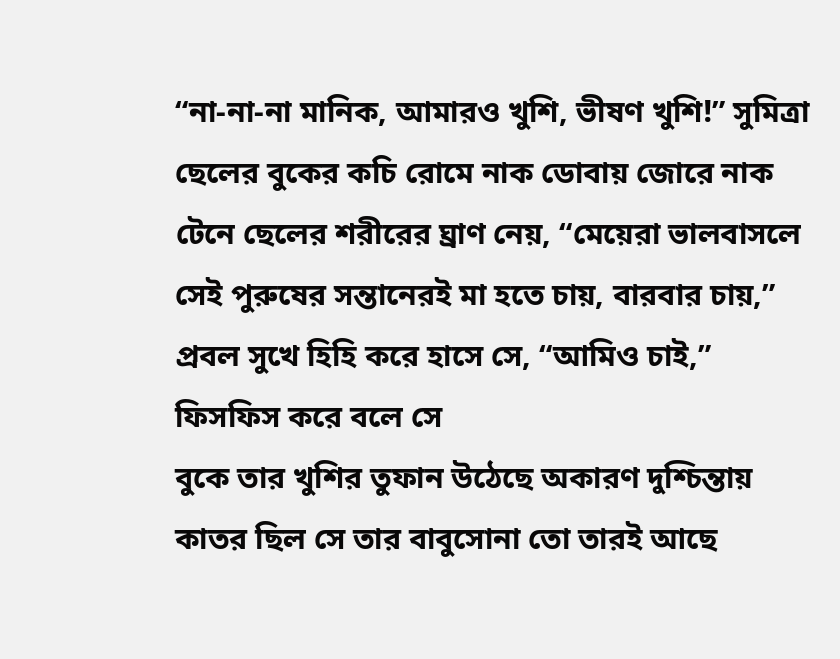“না-না-না মানিক, আমারও খুশি, ভীষণ খুশি!” সুমিত্রা ছেলের বুকের কচি রোমে নাক ডোবায় জোরে নাক টেনে ছেলের শরীরের ঘ্রাণ নেয়, “মেয়েরা ভালবাসলে সেই পুরুষের সন্তানেরই মা হতে চায়, বারবার চায়,” প্রবল সুখে হিহি করে হাসে সে, “আমিও চাই,”  ফিসফিস করে বলে সে
বুকে তার খুশির তুফান উঠেছে অকারণ দুশ্চিন্তায় কাতর ছিল সে তার বাবুসোনা তো তারই আছে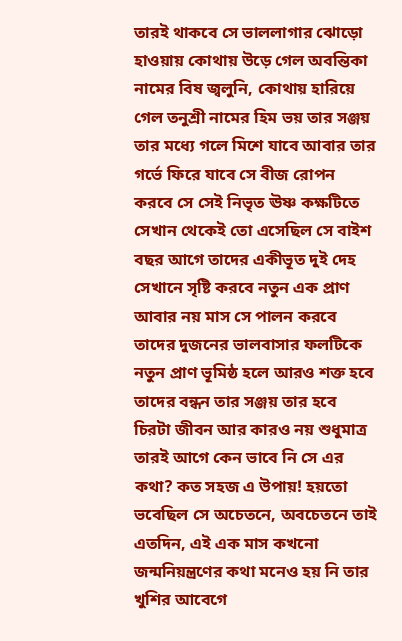তারই থাকবে সে ভাললাগার ঝোড়ো হাওয়ায় কোথায় উড়ে গেল অবন্তিকা নামের বিষ জ্বলুনি, কোথায় হারিয়ে গেল তনুশ্রী নামের হিম ভয় তার সঞ্জয় তার মধ্যে গলে মিশে যাবে আবার তার গর্ভে ফিরে যাবে সে বীজ রোপন করবে সে সেই নিভৃত ঊষ্ণ কক্ষটিতে সেখান থেকেই তো এসেছিল সে বাইশ বছর আগে তাদের একীভূত দুই দেহ সেখানে সৃষ্টি করবে নতুন এক প্রাণ আবার নয় মাস সে পালন করবে তাদের দুজনের ভালবাসার ফলটিকে নতুন প্রাণ ভূমিষ্ঠ হলে আরও শক্ত হবে তাদের বন্ধন তার সঞ্জয় তার হবে চিরটা জীবন আর কারও নয় শুধুমাত্র তারই আগে কেন ভাবে নি সে এর কথা? কত সহজ এ উপায়! হয়তো ভবেছিল সে অচেতনে, অবচেতনে তাই এতদিন, এই এক মাস কখনো জন্মনিয়ন্ত্রণের কথা মনেও হয় নি তার খুশির আবেগে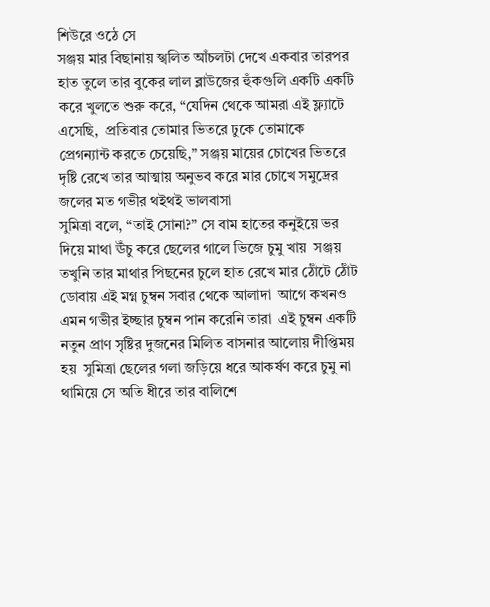শিউরে ওঠে সে
সঞ্জয় মার বিছানায় স্খলিত আঁচলটা দেখে একবার তারপর হাত তুলে তার বুকের লাল ব্লাউজের হুঁকগুলি একটি একটি করে খুলতে শুরু করে, “যেদিন থেকে আমরা এই ফ্ল্যাটে এসেছি,  প্রতিবার তোমার ভিতরে ঢুকে তোমাকে প্রেগন্যান্ট করতে চেয়েছি,” সঞ্জয় মায়ের চোখের ভিতরে দৃষ্টি রেখে তার আত্মায় অনুভব করে মার চোখে সমুদ্রের জলের মত গভীর থইথই ভালবাসা
সুমিত্রা বলে, “তাই সোনা?” সে বাম হাতের কনুইয়ে ভর দিয়ে মাথা ঊঁচু করে ছেলের গালে ভিজে চুমু খায়  সঞ্জয় তখুনি তার মাথার পিছনের চুলে হাত রেখে মার ঠোঁটে ঠোঁট ডোবায় এই মগ্ন চুম্বন সবার থেকে আলাদা  আগে কখনও এমন গভীর ইচ্ছার চুম্বন পান করেনি তারা  এই চুম্বন একটি নতুন প্রাণ সৃষ্টির দুজনের মিলিত বাসনার আলোয় দীপ্তিময় হয়  সুমিত্রা ছেলের গলা জড়িয়ে ধরে আকর্ষণ করে চুমু না থামিয়ে সে অতি ধীরে তার বালিশে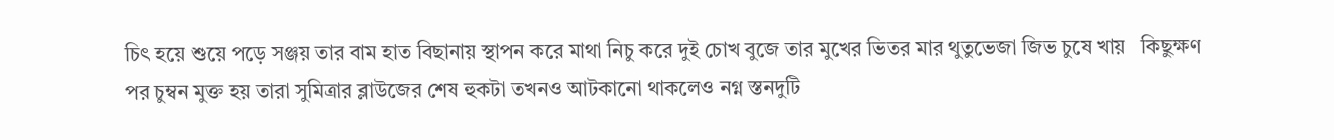চিৎ হয়ে শুয়ে পড়ে সঞ্জয় তার বাম হাত বিছানায় স্থাপন করে মাথা নিচু করে দুই চোখ বুজে তার মুখের ভিতর মার থুতুভেজা জিভ চুষে খায়   কিছুক্ষণ পর চুম্বন মুক্ত হয় তারা সুমিত্রার ব্লাউজের শেষ হুকটা তখনও আটকানো থাকলেও নগ্ন স্তনদুটি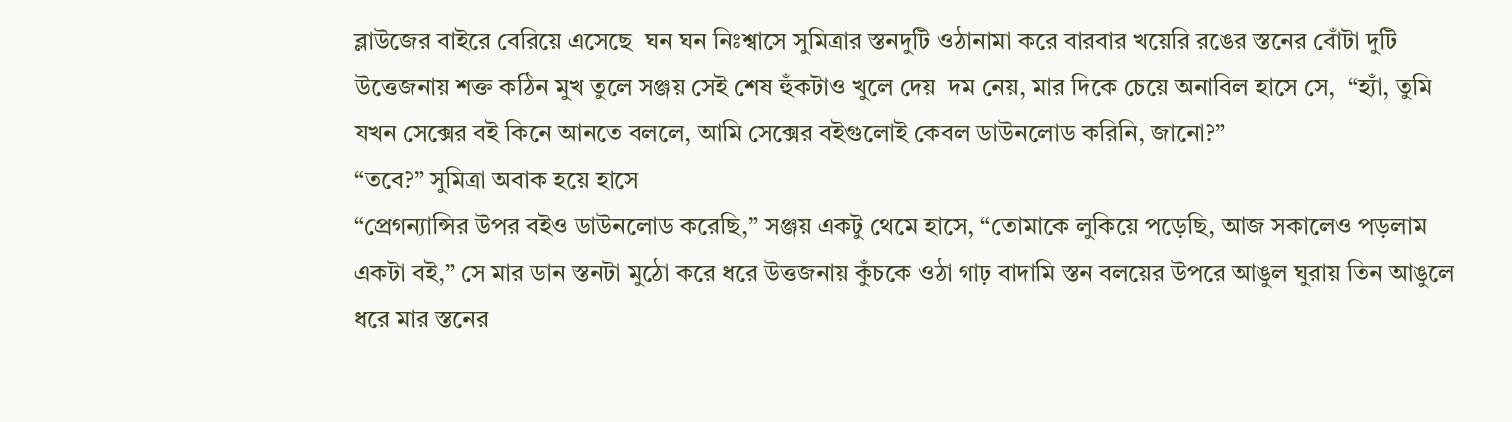ব্লাউজের বাইরে বেরিয়ে এসেছে  ঘন ঘন নিঃশ্বাসে সুমিত্রার স্তনদুটি ওঠানামা করে বারবার খয়েরি রঙের স্তনের বোঁটা দুটি উত্তেজনায় শক্ত কঠিন মুখ তুলে সঞ্জয় সেই শেষ হুঁকটাও খুলে দেয়  দম নেয়, মার দিকে চেয়ে অনাবিল হাসে সে,  “হ্যাঁ, তুমি যখন সেক্সের বই কিনে আনতে বললে, আমি সেক্সের বইগুলোই কেবল ডাউনলোড করিনি, জানো?”
“তবে?” সুমিত্রা অবাক হয়ে হাসে
“প্রেগন্যান্সির উপর বইও ডাউনলোড করেছি,” সঞ্জয় একটু থেমে হাসে, “তোমাকে লুকিয়ে পড়েছি, আজ সকালেও পড়লাম একটা বই,” সে মার ডান স্তনটা মুঠো করে ধরে উত্তজনায় কুঁচকে ওঠা গাঢ় বাদামি স্তন বলয়ের উপরে আঙুল ঘুরায় তিন আঙুলে ধরে মার স্তনের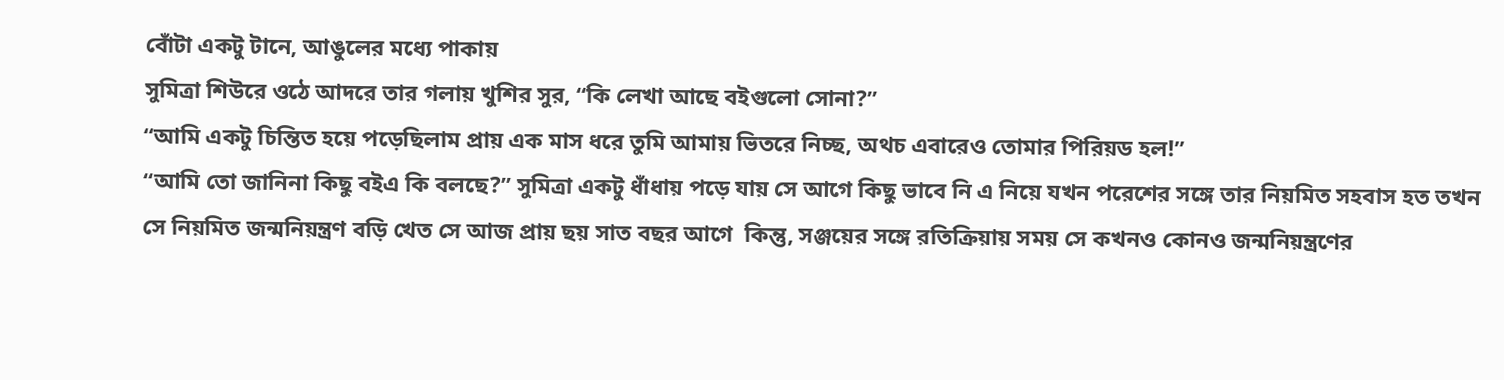বোঁটা একটু টানে, আঙুলের মধ্যে পাকায়
সুমিত্রা শিউরে ওঠে আদরে তার গলায় খুশির সুর, “কি লেখা আছে বইগুলো সোনা?”
“আমি একটু চিন্তিত হয়ে পড়েছিলাম প্রায় এক মাস ধরে তুমি আমায় ভিতরে নিচ্ছ, অথচ এবারেও তোমার পিরিয়ড হল!”
“আমি তো জানিনা কিছু বইএ কি বলছে?” সুমিত্রা একটু ধাঁধায় পড়ে যায় সে আগে কিছু ভাবে নি এ নিয়ে যখন পরেশের সঙ্গে তার নিয়মিত সহবাস হত তখন সে নিয়মিত জন্মনিয়ন্ত্রণ বড়ি খেত সে আজ প্রায় ছয় সাত বছর আগে  কিন্তু, সঞ্জয়ের সঙ্গে রতিক্রিয়ায় সময় সে কখনও কোনও জন্মনিয়ন্ত্রণের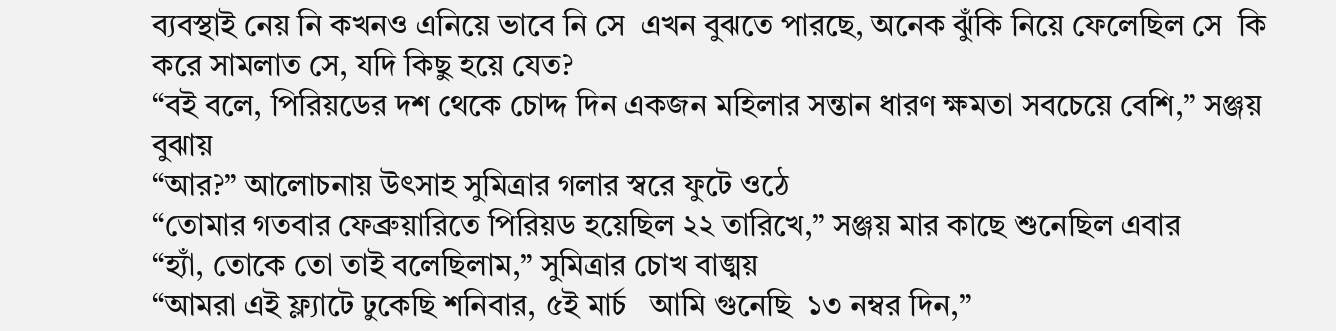ব্যবস্থাই নেয় নি কখনও এনিয়ে ভাবে নি সে  এখন বুঝতে পারছে, অনেক ঝুঁকি নিয়ে ফেলেছিল সে  কি করে সামলাত সে, যদি কিছু হয়ে যেত?
“বই বলে, পিরিয়ডের দশ থেকে চোদ্দ দিন একজন মহিলার সন্তান ধারণ ক্ষমতা সবচেয়ে বেশি,” সঞ্জয় বুঝায়
“আর?” আলোচনায় উৎসাহ সুমিত্রার গলার স্বরে ফুটে ওঠে
“তোমার গতবার ফেব্রুয়ারিতে পিরিয়ড হয়েছিল ২২ তারিখে,” সঞ্জয় মার কাছে শুনেছিল এবার
“হ্যাঁ, তোকে তো তাই বলেছিলাম,” সুমিত্রার চোখ বাঙ্ময়
“আমরা এই ফ্ল্যাটে ঢুকেছি শনিবার, ৫ই মার্চ   আমি গুনেছি  ১৩ নম্বর দিন,”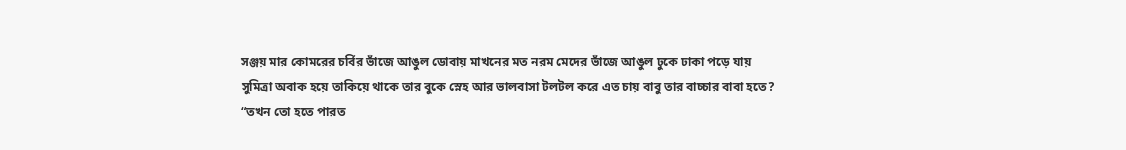সঞ্জয় মার কোমরের চর্বির ভাঁজে আঙুল ডোবায় মাখনের মত নরম মেদের ভাঁজে আঙুল ঢুকে ঢাকা পড়ে যায়
সুমিত্রা অবাক হয়ে তাকিয়ে থাকে তার বুকে স্নেহ আর ভালবাসা টলটল করে এত চায় বাবু তার বাচ্চার বাবা হতে?
“তখন তো হতে পারত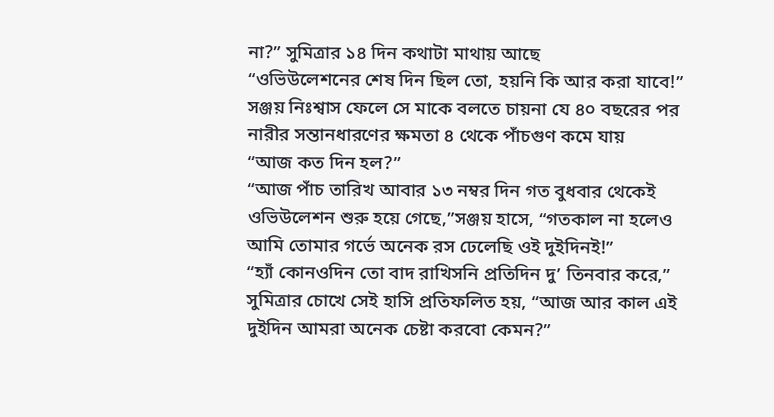না?” সুমিত্রার ১৪ দিন কথাটা মাথায় আছে
“ওভিউলেশনের শেষ দিন ছিল তো, হয়নি কি আর করা যাবে!” সঞ্জয় নিঃশ্বাস ফেলে সে মাকে বলতে চায়না যে ৪০ বছরের পর নারীর সন্তানধারণের ক্ষমতা ৪ থেকে পাঁচগুণ কমে যায়
“আজ কত দিন হল?”
“আজ পাঁচ তারিখ আবার ১৩ নম্বর দিন গত বুধবার থেকেই ওভিউলেশন শুরু হয়ে গেছে,”সঞ্জয় হাসে, “গতকাল না হলেও আমি তোমার গর্ভে অনেক রস ঢেলেছি ওই দুইদিনই!”
“হ্যাঁ কোনওদিন তো বাদ রাখিসনি প্রতিদিন দু’ তিনবার করে,” সুমিত্রার চোখে সেই হাসি প্রতিফলিত হয়, “আজ আর কাল এই দুইদিন আমরা অনেক চেষ্টা করবো কেমন?”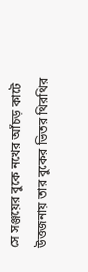সে সঞ্জয়ের বুকে নখের আঁচড় কাটে উত্তজনায় তার বুকের ভিতর থিরথির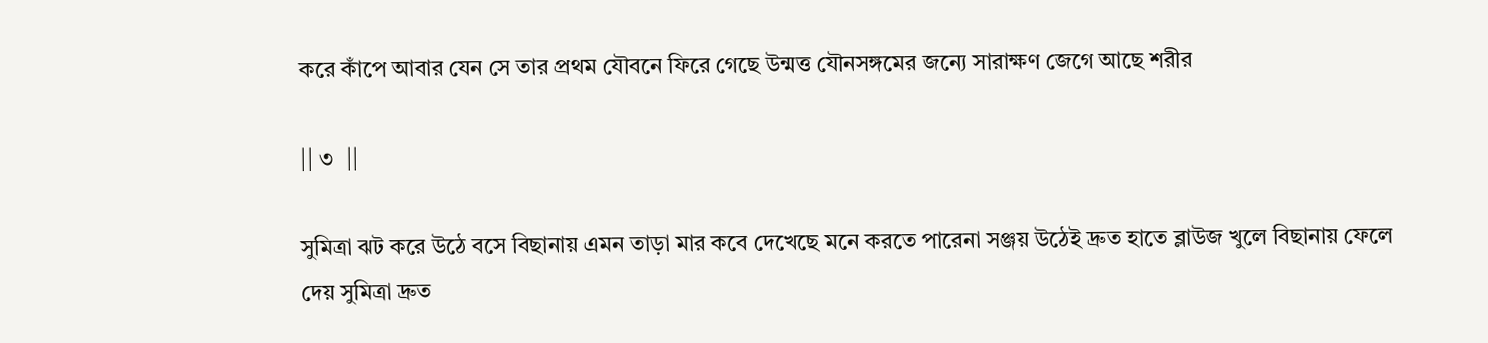করে কাঁপে আবার যেন সে তার প্রথম যৌবনে ফিরে গেছে উন্মত্ত যৌনসঙ্গমের জন্যে সারাক্ষণ জেগে আছে শরীর

|| ৩  ||

সুমিত্রা ঝট করে উঠে বসে বিছানায় এমন তাড়া মার কবে দেখেছে মনে করতে পারেনা সঞ্জয় উঠেই দ্রুত হাতে ব্লাউজ খুলে বিছানায় ফেলে দেয় সুমিত্রা দ্রুত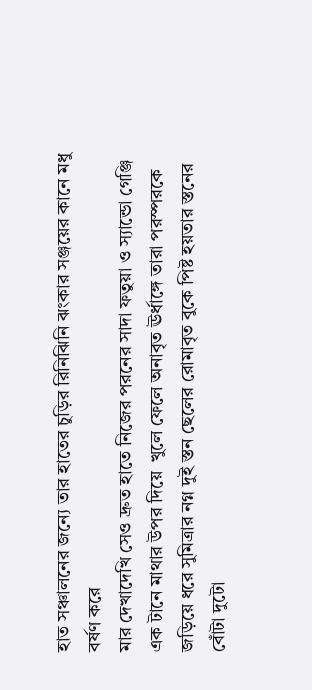হাত সঞ্চালনের জন্যে তার হাতের চুড়ির রিনিঝিনি ঝংকার সঞ্জয়ের কানে মধু বর্ষণ করে
মার দেখাদেখি সেও দ্রুত হাতে নিজের পরনের সাদা ফতুয়া ও স্যান্ডো গেঞ্জি এক টানে মাথার উপর দিয়ে  খুলে ফেলে অনাবৃত ঊর্ধাঙ্গে তারা পরস্পরকে জড়িয়ে ধরে সুমিত্রার নগ্ন দুই স্তন ছেলের রোমাবৃত বুকে পিষ্ট হয়তার স্তনের বোঁটা দুটো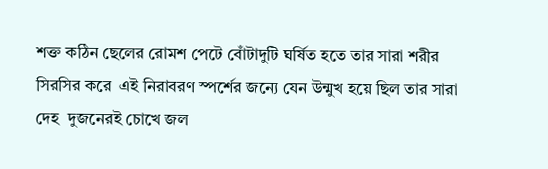শক্ত কঠিন ছেলের রোমশ পেটে বোঁটাদুটি ঘর্ষিত হতে তার সারা শরীর সিরসির করে  এই নিরাবরণ স্পর্শের জন্যে যেন উন্মুখ হয়ে ছিল তার সারা দেহ  দুজনেরই চোখে জল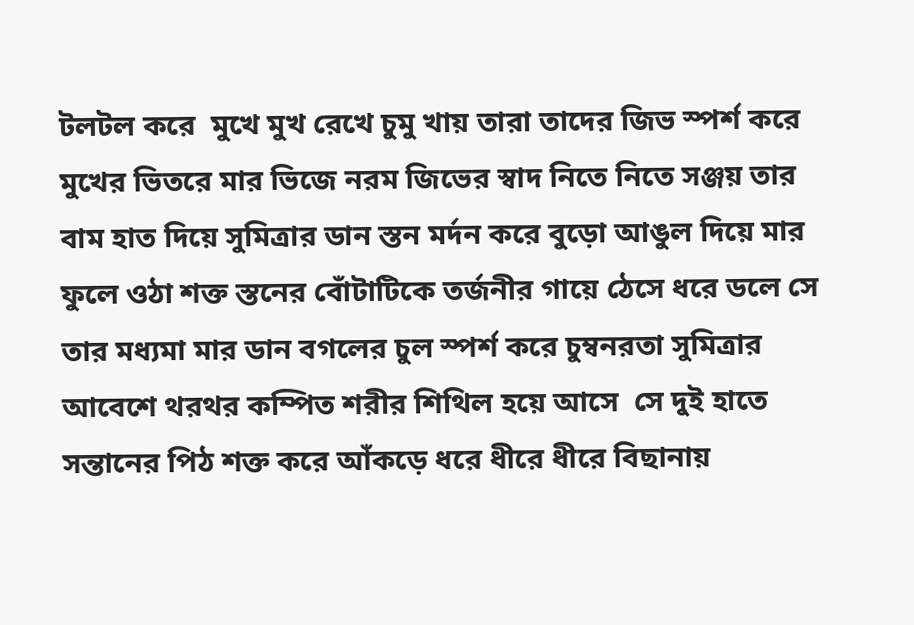টলটল করে  মুখে মুখ রেখে চুমু খায় তারা তাদের জিভ স্পর্শ করে মুখের ভিতরে মার ভিজে নরম জিভের স্বাদ নিতে নিতে সঞ্জয় তার বাম হাত দিয়ে সুমিত্রার ডান স্তন মর্দন করে বুড়ো আঙুল দিয়ে মার ফুলে ওঠা শক্ত স্তনের বোঁটাটিকে তর্জনীর গায়ে ঠেসে ধরে ডলে সে তার মধ্যমা মার ডান বগলের চুল স্পর্শ করে চুম্বনরতা সুমিত্রার আবেশে থরথর কম্পিত শরীর শিথিল হয়ে আসে  সে দুই হাতে সন্তানের পিঠ শক্ত করে আঁকড়ে ধরে ধীরে ধীরে বিছানায়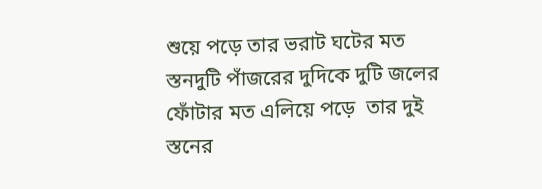শুয়ে পড়ে তার ভরাট ঘটের মত স্তনদুটি পাঁজরের দুদিকে দুটি জলের ফোঁটার মত এলিয়ে পড়ে  তার দুই স্তনের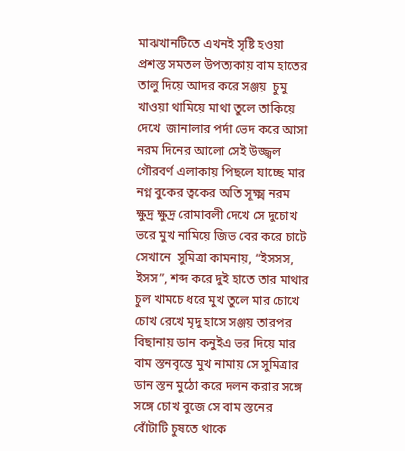মাঝখানটিতে এখনই সৃষ্টি হওয়া প্রশস্ত সমতল উপত্যকায় বাম হাতের তালু দিয়ে আদর করে সঞ্জয়  চুমু খাওয়া থামিয়ে মাথা তুলে তাকিয়ে দেখে  জানালার পর্দা ভেদ করে আসা নরম দিনের আলো সেই উজ্জ্বল গৌরবর্ণ এলাকায় পিছলে যাচ্ছে মার নগ্ন বুকের ত্বকের অতি সূক্ষ্ম নরম ক্ষুদ্র ক্ষুদ্র রোমাবলী দেখে সে দুচোখ ভরে মুখ নামিয়ে জিভ বের করে চাটে সেখানে  সুমিত্রা কামনায়, “ইসসস, ইসস”, শব্দ করে দুই হাতে তার মাথার চুল খামচে ধরে মুখ তুলে মার চোখে চোখ রেখে মৃদু হাসে সঞ্জয় তারপর বিছানায় ডান কনুইএ ভর দিয়ে মার বাম স্তনবৃন্তে মুখ নামায় সে সুমিত্রার ডান স্তন মুঠো করে দলন করার সঙ্গে সঙ্গে চোখ বুজে সে বাম স্তনের বোঁটাটি চুষতে থাকে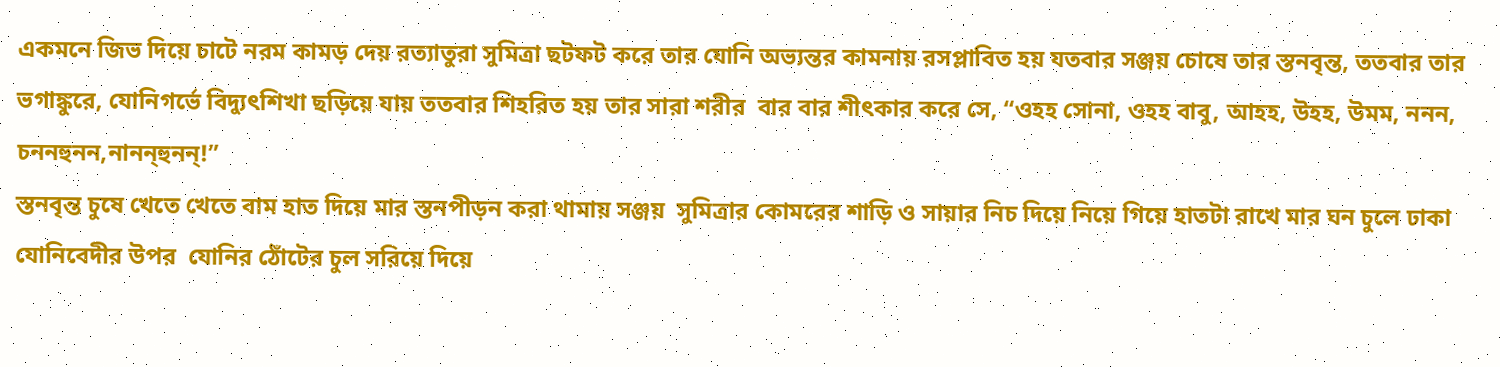একমনে জিভ দিয়ে চাটে নরম কামড় দেয় রত্যাতুরা সুমিত্রা ছটফট করে তার যোনি অভ্যন্তর কামনায় রসপ্লাবিত হয় যতবার সঞ্জয় চোষে তার স্তনবৃন্ত, ততবার তার ভগাঙ্কুরে, যোনিগর্ভে বিদ্যুৎশিখা ছড়িয়ে যায় ততবার শিহরিত হয় তার সারা শরীর  বার বার শীৎকার করে সে, “ওহহ সোনা, ওহহ বাবু, আহহ, উহহ, উমম, ননন, চননহুনন,নানন্‌হুনন্‌!”
স্তনবৃন্ত চুষে খেতে খেতে বাম হাত দিয়ে মার স্তনপীড়ন করা থামায় সঞ্জয়  সুমিত্রার কোমরের শাড়ি ও সায়ার নিচ দিয়ে নিয়ে গিয়ে হাতটা রাখে মার ঘন চুলে ঢাকা যোনিবেদীর উপর  যোনির ঠোঁটের চুল সরিয়ে দিয়ে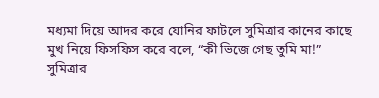মধ্যমা দিয়ে আদর করে যোনির ফাটলে সুমিত্রার কানের কাছে মুখ নিয়ে ফিসফিস করে বলে, “কী ভিজে গেছ তুমি মা!”
সুমিত্রার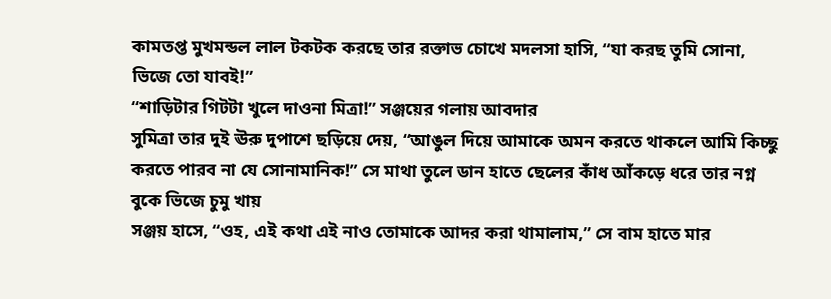কামতপ্ত মুখমন্ডল লাল টকটক করছে তার রক্তাভ চোখে মদলসা হাসি, “যা করছ তুমি সোনা, ভিজে তো যাবই!”
“শাড়িটার গিটটা খুলে দাওনা মিত্রা!” সঞ্জয়ের গলায় আবদার
সুমিত্রা তার দুই ঊরু দুপাশে ছড়িয়ে দেয়, “আঙুল দিয়ে আমাকে অমন করতে থাকলে আমি কিচ্ছু করতে পারব না যে সোনামানিক!” সে মাথা তুলে ডান হাতে ছেলের কাঁধ আঁকড়ে ধরে তার নগ্ন বুকে ভিজে চুমু খায়
সঞ্জয় হাসে, “ওহ, এই কথা এই নাও তোমাকে আদর করা থামালাম,” সে বাম হাতে মার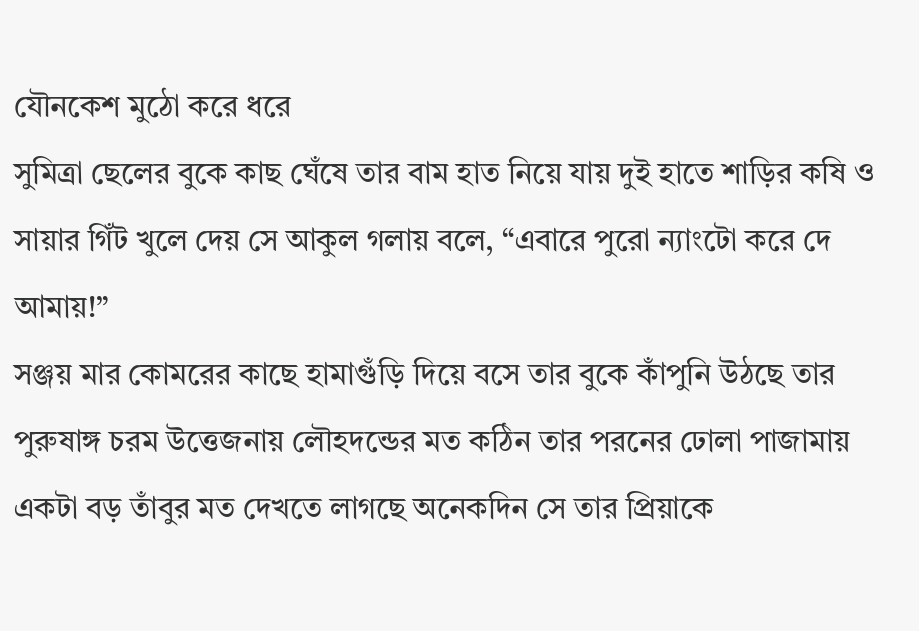যৌনকেশ মুঠো করে ধরে
সুমিত্রা ছেলের বুকে কাছ ঘেঁষে তার বাম হাত নিয়ে যায় দুই হাতে শাড়ির কষি ও সায়ার গিঁট খুলে দেয় সে আকুল গলায় বলে, “এবারে পুরো ন্যাংটো করে দে আমায়!”
সঞ্জয় মার কোমরের কাছে হামাগুঁড়ি দিয়ে বসে তার বুকে কাঁপুনি উঠছে তার পুরুষাঙ্গ চরম উত্তেজনায় লৌহদন্ডের মত কঠিন তার পরনের ঢোলা পাজামায় একটা বড় তাঁবুর মত দেখতে লাগছে অনেকদিন সে তার প্রিয়াকে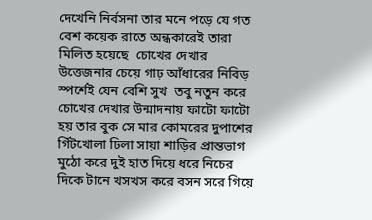দেখেনি নির্বসনা তার মনে পড়ে যে গত বেশ কয়েক রাতে অন্ধকারেই তারা মিলিত হয়েছে  চোখের দেখার উত্তেজনার চেয়ে গাঢ় আঁধারের নিবিড় স্পর্শেই যেন বেশি সুখ  তবু নতুন করে চোখের দেখার উন্মাদনায় ফাটো ফাটো হয় তার বুক সে মার কোমরের দুপাশের গিঁটখোলা ঢিলা সায়া শাড়ির প্রান্তভাগ মুঠো করে দুই হাত দিয়ে ধরে নিচের দিকে টানে খসখস করে বসন সরে গিয়ে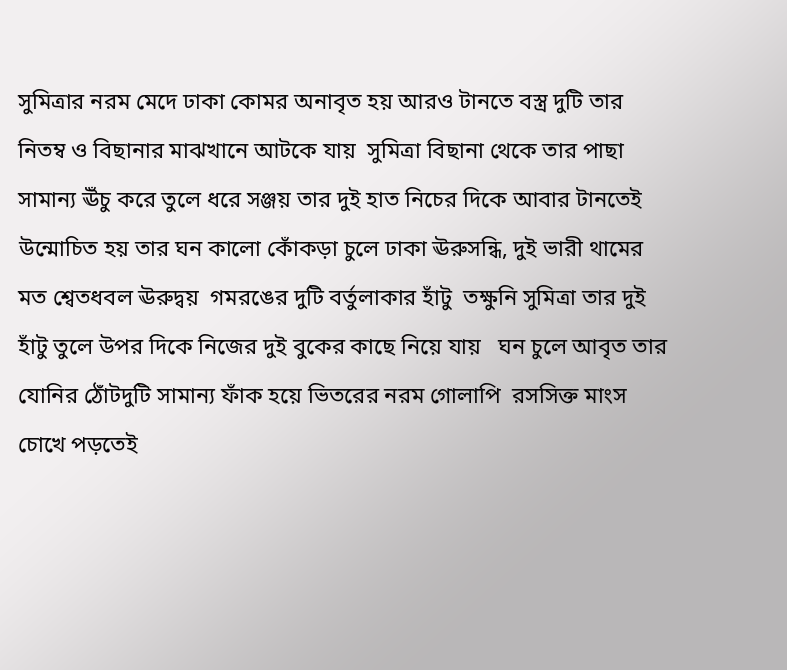সুমিত্রার নরম মেদে ঢাকা কোমর অনাবৃত হয় আরও টানতে বস্ত্র দুটি তার নিতম্ব ও বিছানার মাঝখানে আটকে যায়  সুমিত্রা বিছানা থেকে তার পাছা সামান্য ঊঁচু করে তুলে ধরে সঞ্জয় তার দুই হাত নিচের দিকে আবার টানতেই উন্মোচিত হয় তার ঘন কালো কোঁকড়া চুলে ঢাকা ঊরুসন্ধি, দুই ভারী থামের মত শ্বেতধবল ঊরুদ্বয়  গমরঙের দুটি বর্তুলাকার হাঁটু  তক্ষুনি সুমিত্রা তার দুই হাঁটু তুলে উপর দিকে নিজের দুই বুকের কাছে নিয়ে যায়   ঘন চুলে আবৃত তার যোনির ঠোঁটদুটি সামান্য ফাঁক হয়ে ভিতরের নরম গোলাপি  রসসিক্ত মাংস চোখে পড়তেই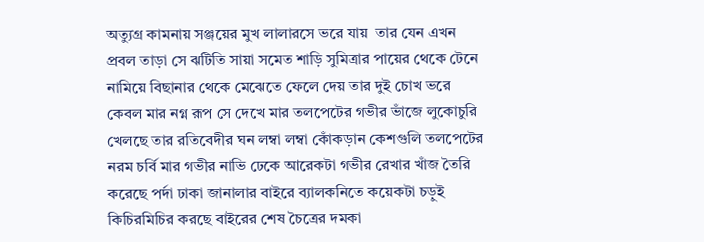অত্যুগ্র কামনায় সঞ্জয়ের মুখ লালারসে ভরে যায়  তার যেন এখন প্রবল তাড়া সে ঝটিতি সায়া সমেত শাড়ি সুমিত্রার পায়ের থেকে টেনে নামিয়ে বিছানার থেকে মেঝেতে ফেলে দেয় তার দুই চোখ ভরে কেবল মার নগ্ন রূপ সে দেখে মার তলপেটের গভীর ভাঁজে লুকোচুরি খেলছে তার রতিবেদীর ঘন লম্বা লম্বা কোঁকড়ান কেশগুলি তলপেটের নরম চর্বি মার গভীর নাভি ঢেকে আরেকটা গভীর রেখার খাঁজ তৈরি করেছে পর্দা ঢাকা জানালার বাইরে ব্যালকনিতে কয়েকটা চড়ুই কিচিরমিচির করছে বাইরের শেষ চৈত্রের দমকা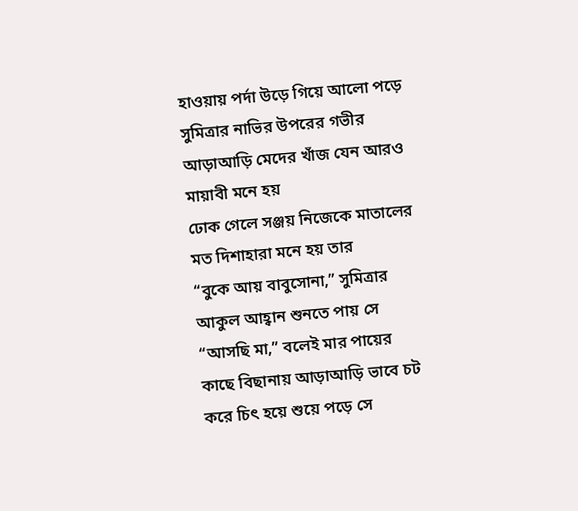হাওয়ায় পর্দা উড়ে গিয়ে আলো পড়ে সুমিত্রার নাভির উপরের গভীর আড়াআড়ি মেদের খাঁজ যেন আরও মায়াবী মনে হয়
ঢোক গেলে সঞ্জয় নিজেকে মাতালের মত দিশাহারা মনে হয় তার
“বুকে আয় বাবুসোনা,” সুমিত্রার আকুল আহ্বান শুনতে পায় সে
“আসছি মা,” বলেই মার পায়ের কাছে বিছানায় আড়াআড়ি ভাবে চট করে চিৎ হয়ে শুয়ে পড়ে সে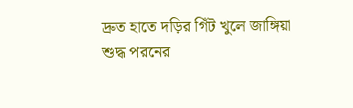দ্রুত হাতে দড়ির গিঁট খুলে জাঙ্গিয়া শুদ্ধ পরনের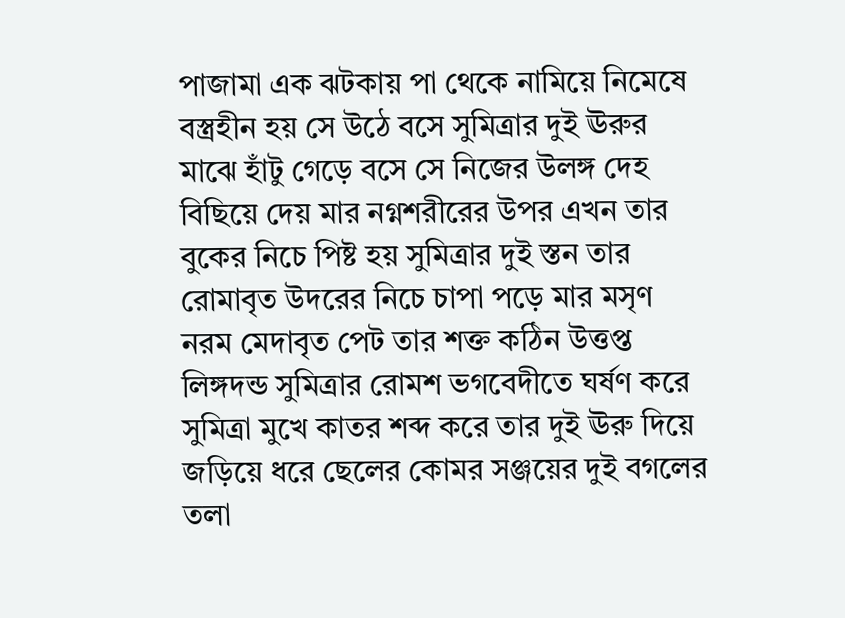পাজামা এক ঝটকায় পা থেকে নামিয়ে নিমেষে বস্ত্রহীন হয় সে উঠে বসে সুমিত্রার দুই ঊরুর মাঝে হাঁটু গেড়ে বসে সে নিজের উলঙ্গ দেহ বিছিয়ে দেয় মার নগ্নশরীরের উপর এখন তার বুকের নিচে পিষ্ট হয় সুমিত্রার দুই স্তন তার রোমাবৃত উদরের নিচে চাপা পড়ে মার মসৃণ নরম মেদাবৃত পেট তার শক্ত কঠিন উত্তপ্ত লিঙ্গদন্ড সুমিত্রার রোমশ ভগবেদীতে ঘর্ষণ করে সুমিত্রা মুখে কাতর শব্দ করে তার দুই ঊরু দিয়ে জড়িয়ে ধরে ছেলের কোমর সঞ্জয়ের দুই বগলের তলা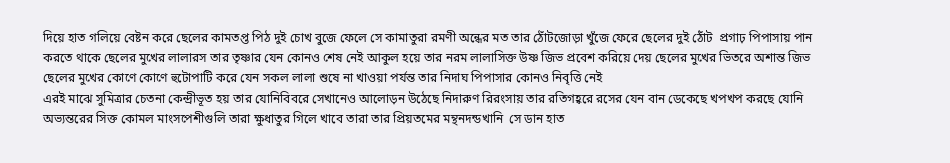দিয়ে হাত গলিয়ে বেষ্টন করে ছেলের কামতপ্ত পিঠ দুই চোখ বুজে ফেলে সে কামাতুরা রমণী অন্ধের মত তার ঠোঁটজোড়া খুঁজে ফেরে ছেলের দুই ঠোঁট  প্রগাঢ় পিপাসায় পান করতে থাকে ছেলের মুখের লালারস তার তৃষ্ণার যেন কোনও শেষ নেই আকুল হয়ে তার নরম লালাসিক্ত উষ্ণ জিভ প্রবেশ করিয়ে দেয় ছেলের মুখের ভিতরে অশান্ত জিভ ছেলের মুখের কোণে কোণে হুটোপাটি করে যেন সকল লালা শুষে না খাওয়া পর্যন্ত তার নিদাঘ পিপাসার কোনও নিবৃত্তি নেই
এরই মাঝে সুমিত্রার চেতনা কেন্দ্রীভূত হয় তার যোনিবিবরে সেখানেও আলোড়ন উঠেছে নিদারুণ রিরংসায় তার রতিগহ্বরে রসের যেন বান ডেকেছে খপখপ করছে যোনি অভ্যন্তরের সিক্ত কোমল মাংসপেশীগুলি তারা ক্ষুধাতুর গিলে খাবে তারা তার প্রিয়তমের মন্থনদন্ডখানি  সে ডান হাত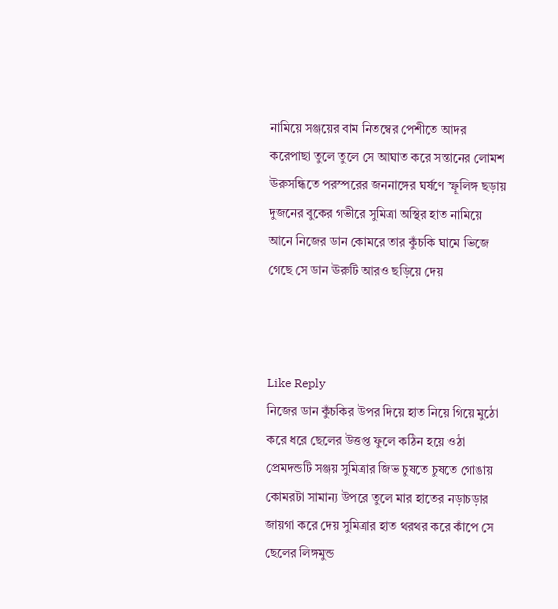নামিয়ে সঞ্জয়ের বাম নিতম্বের পেশীতে আদর করেপাছা তুলে তুলে সে আঘাত করে সন্তানের লোমশ ঊরুসন্ধিতে পরস্পরের জননাঙ্গের ঘর্ষণে স্ফূলিঙ্গ ছড়ায় দুজনের বুকের গভীরে সুমিত্রা অস্থির হাত নামিয়ে আনে নিজের ডান কোমরে তার কুঁচকি ঘামে ভিজে  গেছে সে ডান ঊরুটি আরও ছড়িয়ে দেয়



Like Reply
নিজের ডান কুঁচকির উপর দিয়ে হাত নিয়ে গিয়ে মুঠো করে ধরে ছেলের উত্তপ্ত ফুলে কঠিন হয়ে ওঠা প্রেমদন্ডটি সঞ্জয় সুমিত্রার জিভ চুষতে চুষতে গোঙায় কোমরটা সামান্য উপরে তুলে মার হাতের নড়াচড়ার জায়গা করে দেয় সুমিত্রার হাত থরথর করে কাঁপে সে ছেলের লিঙ্গমুন্ড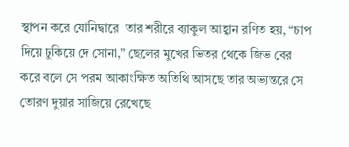স্থাপন করে যোনিদ্বারে  তার শরীরে ব্যাকুল আহ্বান রণিত হয়, “চাপ দিয়ে ঢুকিয়ে দে সোনা,” ছেলের মুখের ভিতর থেকে জিভ বের করে বলে সে পরম আকাংক্ষিত অতিথি আসছে তার অভ্যন্তরে সে তোরণ দুয়ার সাজিয়ে রেখেছে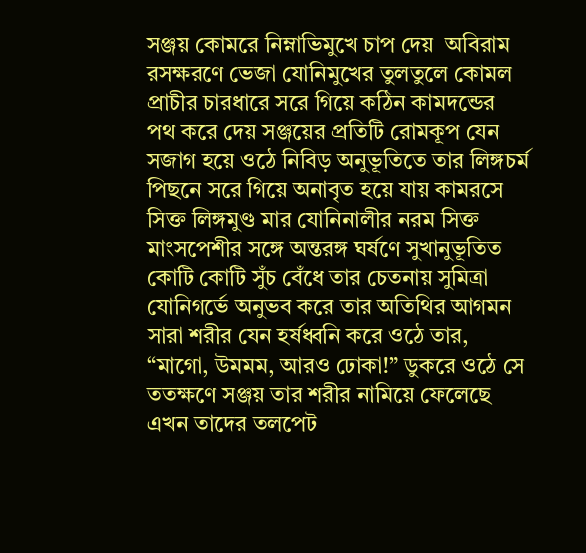সঞ্জয় কোমরে নিম্নাভিমুখে চাপ দেয়  অবিরাম রসক্ষরণে ভেজা যোনিমুখের তুলতুলে কোমল প্রাচীর চারধারে সরে গিয়ে কঠিন কামদন্ডের পথ করে দেয় সঞ্জয়ের প্রতিটি রোমকূপ যেন সজাগ হয়ে ওঠে নিবিড় অনুভূতিতে তার লিঙ্গচর্ম পিছনে সরে গিয়ে অনাবৃত হয়ে যায় কামরসে সিক্ত লিঙ্গমুণ্ড মার যোনিনালীর নরম সিক্ত মাংসপেশীর সঙ্গে অন্তরঙ্গ ঘর্ষণে সুখানুভূতিত কোটি কোটি সুঁচ বেঁধে তার চেতনায় সুমিত্রা যোনিগর্ভে অনুভব করে তার অতিথির আগমন সারা শরীর যেন হর্ষধ্বনি করে ওঠে তার, “মাগো, উমমম, আরও ঢোকা!” ডুকরে ওঠে সে ততক্ষণে সঞ্জয় তার শরীর নামিয়ে ফেলেছে  এখন তাদের তলপেট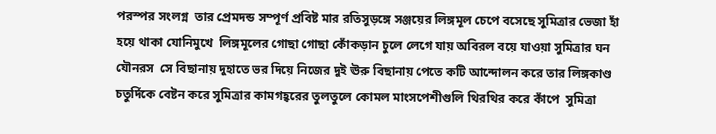পরস্পর সংলগ্ন  তার প্রেমদন্ড সম্পূর্ণ প্রবিষ্ট মার রতিসুড়ঙ্গে সঞ্জয়ের লিঙ্গমূল চেপে বসেছে সুমিত্রার ভেজা হাঁ হয়ে থাকা যোনিমুখে  লিঙ্গমূলের গোছা গোছা কোঁকড়ান চুলে লেগে যায় অবিরল বয়ে যাওয়া সুমিত্রার ঘন যৌনরস  সে বিছানায় দুহাতে ভর দিয়ে নিজের দুই ঊরু বিছানায় পেতে কটি আন্দোলন করে তার লিঙ্গকাণ্ড চতুর্দিকে বেষ্টন করে সুমিত্রার কামগহ্বরের তুলতুলে কোমল মাংসপেশীগুলি থিরথির করে কাঁপে  সুমিত্রা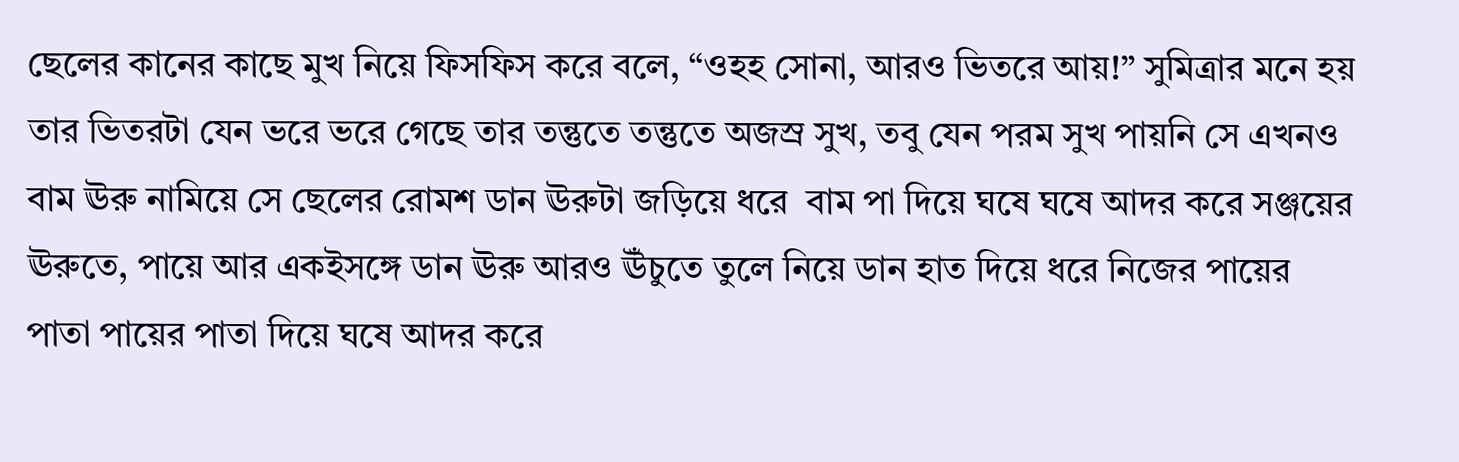ছেলের কানের কাছে মুখ নিয়ে ফিসফিস করে বলে, “ওহহ সোনা, আরও ভিতরে আয়!” সুমিত্রার মনে হয় তার ভিতরটা যেন ভরে ভরে গেছে তার তন্তুতে তন্তুতে অজস্র সুখ, তবু যেন পরম সুখ পায়নি সে এখনও  বাম ঊরু নামিয়ে সে ছেলের রোমশ ডান ঊরুটা জড়িয়ে ধরে  বাম পা দিয়ে ঘষে ঘষে আদর করে সঞ্জয়ের ঊরুতে, পায়ে আর একইসঙ্গে ডান ঊরু আরও ঊঁচুতে তুলে নিয়ে ডান হাত দিয়ে ধরে নিজের পায়ের পাতা পায়ের পাতা দিয়ে ঘষে আদর করে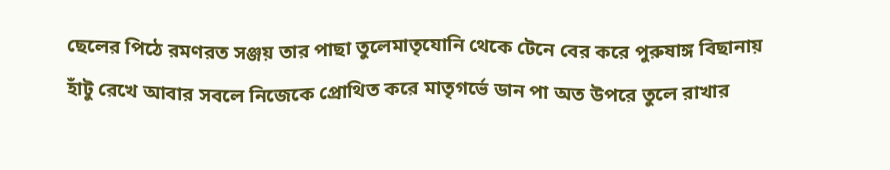ছেলের পিঠে রমণরত সঞ্জয় তার পাছা তুলেমাতৃযোনি থেকে টেনে বের করে পুরুষাঙ্গ বিছানায় হাঁটু রেখে আবার সবলে নিজেকে প্রোথিত করে মাতৃগর্ভে ডান পা অত উপরে তুলে রাখার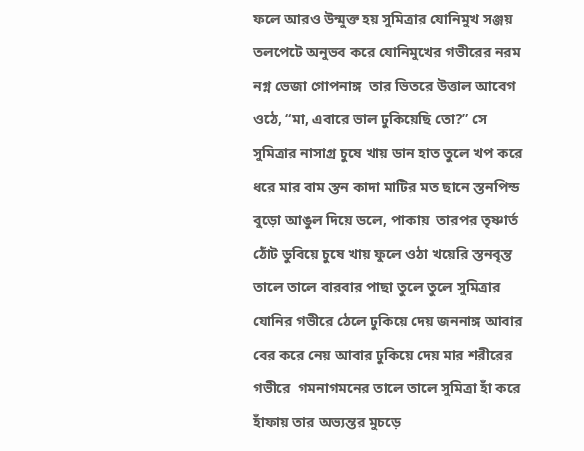ফলে আরও উন্মুক্ত হয় সুমিত্রার যোনিমুখ সঞ্জয় তলপেটে অনুভব করে যোনিমুখের গভীরের নরম নগ্ন ভেজা গোপনাঙ্গ  তার ভিতরে উত্তাল আবেগ ওঠে, “মা, এবারে ভাল ঢুকিয়েছি তো?” সে সুমিত্রার নাসাগ্র চুষে খায় ডান হাত তুলে খপ করে ধরে মার বাম স্তন কাদা মাটির মত ছানে স্তনপিন্ড  বুড়ো আঙুল দিয়ে ডলে, পাকায়  তারপর তৃষ্ণার্ত ঠোঁট ডুবিয়ে চুষে খায় ফুলে ওঠা খয়েরি স্তনবৃন্ত তালে তালে বারবার পাছা তুলে তুলে সুমিত্রার যোনির গভীরে ঠেলে ঢুকিয়ে দেয় জননাঙ্গ আবার বের করে নেয় আবার ঢুকিয়ে দেয় মার শরীরের গভীরে  গমনাগমনের তালে তালে সুমিত্রা হাঁ করে হাঁফায় তার অভ্যন্তর মুচড়ে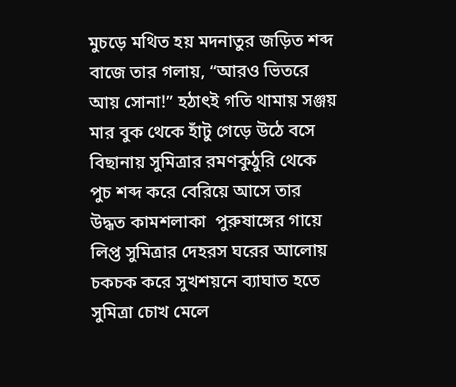মুচড়ে মথিত হয় মদনাতুর জড়িত শব্দ বাজে তার গলায়, “আরও ভিতরে আয় সোনা!” হঠাৎই গতি থামায় সঞ্জয় মার বুক থেকে হাঁটু গেড়ে উঠে বসে বিছানায় সুমিত্রার রমণকুঠুরি থেকে পুচ শব্দ করে বেরিয়ে আসে তার উদ্ধত কামশলাকা  পুরুষাঙ্গের গায়ে লিপ্ত সুমিত্রার দেহরস ঘরের আলোয় চকচক করে সুখশয়নে ব্যাঘাত হতে সুমিত্রা চোখ মেলে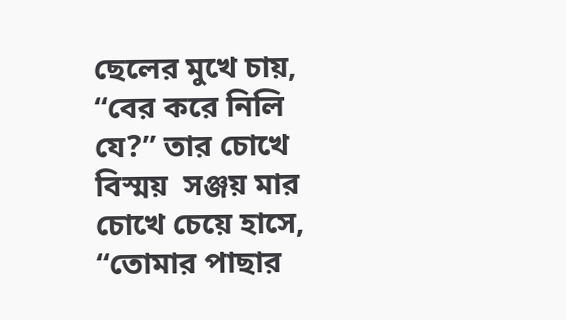ছেলের মুখে চায়, “বের করে নিলি যে?” তার চোখে বিস্ময়  সঞ্জয় মার চোখে চেয়ে হাসে, “তোমার পাছার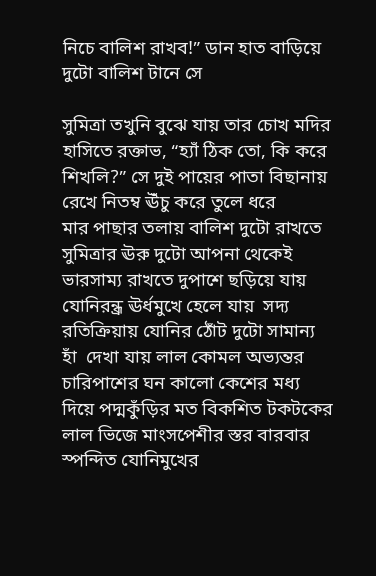নিচে বালিশ রাখব!” ডান হাত বাড়িয়ে দুটো বালিশ টানে সে

সুমিত্রা তখুনি বুঝে যায় তার চোখ মদির হাসিতে রক্তাভ, “হ্যাঁ ঠিক তো, কি করে শিখলি?” সে দুই পায়ের পাতা বিছানায় রেখে নিতম্ব ঊঁচু করে তুলে ধরে
মার পাছার তলায় বালিশ দুটো রাখতে সুমিত্রার ঊরু দুটো আপনা থেকেই ভারসাম্য রাখতে দুপাশে ছড়িয়ে যায়  যোনিরন্ধ্র ঊর্ধমুখে হেলে যায়  সদ্য রতিক্রিয়ায় যোনির ঠোঁট দুটো সামান্য হাঁ  দেখা যায় লাল কোমল অভ্যন্তর  চারিপাশের ঘন কালো কেশের মধ্য দিয়ে পদ্মকুঁড়ির মত বিকশিত টকটকের লাল ভিজে মাংসপেশীর স্তর বারবার স্পন্দিত যোনিমুখের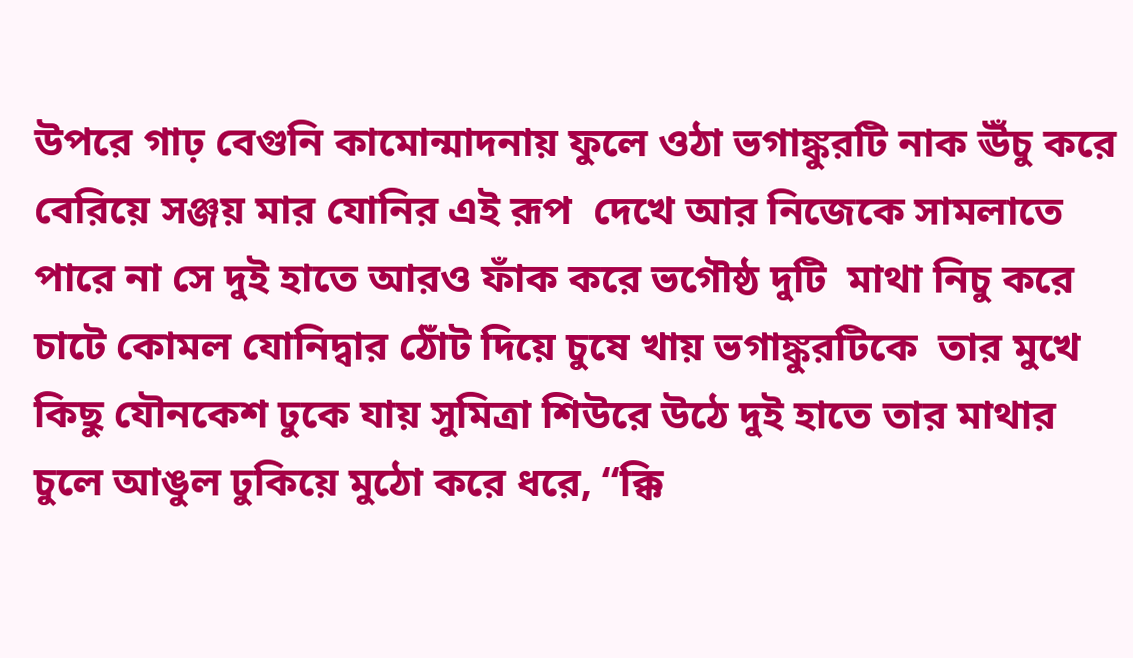উপরে গাঢ় বেগুনি কামোন্মাদনায় ফুলে ওঠা ভগাঙ্কুরটি নাক ঊঁচু করে বেরিয়ে সঞ্জয় মার যোনির এই রূপ  দেখে আর নিজেকে সামলাতে পারে না সে দুই হাতে আরও ফাঁক করে ভগৌষ্ঠ দুটি  মাথা নিচু করে চাটে কোমল যোনিদ্বার ঠোঁট দিয়ে চুষে খায় ভগাঙ্কুরটিকে  তার মুখে কিছু যৌনকেশ ঢুকে যায় সুমিত্রা শিউরে উঠে দুই হাতে তার মাথার চুলে আঙুল ঢুকিয়ে মুঠো করে ধরে, “ক্কি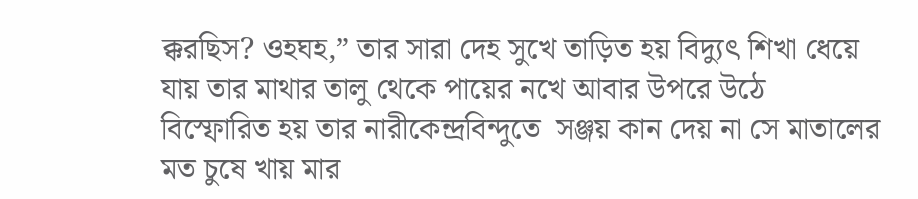ক্করছিস? ওহঘহ,” তার সারা দেহ সুখে তাড়িত হয় বিদ্যুৎ শিখা ধেয়ে যায় তার মাথার তালু থেকে পায়ের নখে আবার উপরে উঠে বিস্ফোরিত হয় তার নারীকেন্দ্রবিন্দুতে  সঞ্জয় কান দেয় না সে মাতালের মত চুষে খায় মার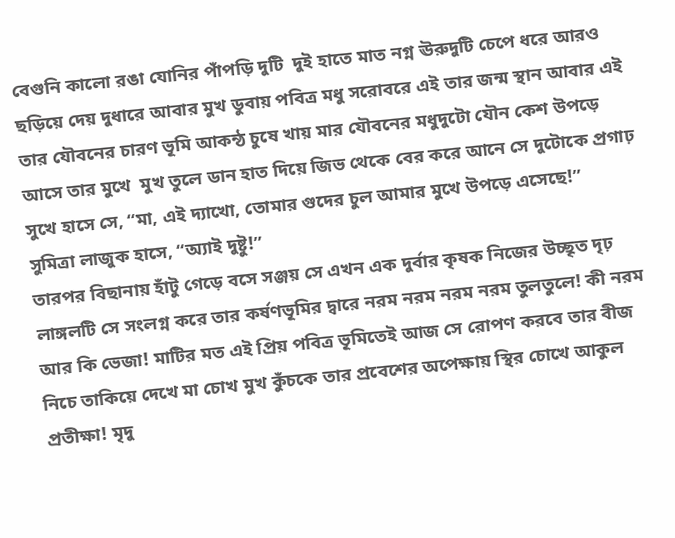বেগুনি কালো রঙা যোনির পাঁপড়ি দুটি  দুই হাতে মাত নগ্ন ঊরুদুটি চেপে ধরে আরও ছড়িয়ে দেয় দুধারে আবার মুখ ডুবায় পবিত্র মধু সরোবরে এই তার জন্ম স্থান আবার এই তার যৌবনের চারণ ভূমি আকন্ঠ চুষে খায় মার যৌবনের মধুদুটো যৌন কেশ উপড়ে আসে তার মুখে  মুখ তুলে ডান হাত দিয়ে জিভ থেকে বের করে আনে সে দুটোকে প্রগাঢ় সুখে হাসে সে, “মা, এই দ্যাখো, তোমার গুদের চুল আমার মুখে উপড়ে এসেছে!”
সুমিত্রা লাজুক হাসে, “অ্যাই দুষ্টু!”
তারপর বিছানায় হাঁটু গেড়ে বসে সঞ্জয় সে এখন এক দুর্বার কৃষক নিজের উচ্ছৃত দৃঢ় লাঙ্গলটি সে সংলগ্ন করে তার কর্ষণভূমির দ্বারে নরম নরম নরম নরম তুলতুলে! কী নরম আর কি ভেজা! মাটির মত এই প্রিয় পবিত্র ভূমিতেই আজ সে রোপণ করবে তার বীজ  নিচে তাকিয়ে দেখে মা চোখ মুখ কুঁচকে তার প্রবেশের অপেক্ষায় স্থির চোখে আকুল প্রতীক্ষা! মৃদু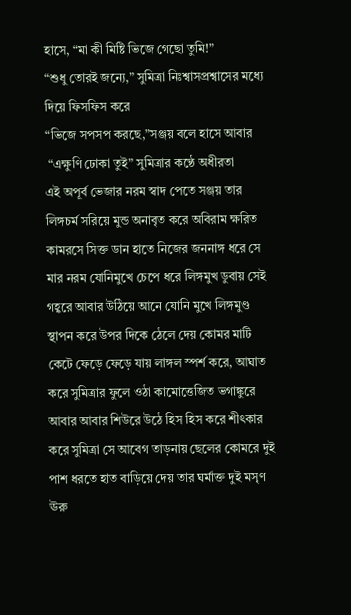হাসে, “মা কী মিষ্টি ভিজে গেছো তুমি!”
“শুধু তোরই জন্যে,” সুমিত্রা নিঃশ্বাসপ্রশ্বাসের মধ্যে দিয়ে ফিসফিস করে
“ভিজে সপসপ করছে,”সঞ্জয় বলে হাসে আবার
 “এক্ষুণি ঢোকা তুই” সুমিত্রার কণ্ঠে অধীরতা
এই অপূর্ব ভেজার নরম স্বাদ পেতে সঞ্জয় তার লিঙ্গচর্ম সরিয়ে মুন্ড অনাবৃত করে অবিরাম ক্ষরিত কামরসে সিক্ত ডান হাতে নিজের জননাঙ্গ ধরে সে মার নরম যোনিমুখে চেপে ধরে লিঙ্গমুখ ডুবায় সেই গহ্বরে আবার উঠিয়ে আনে যোনি মুখে লিঙ্গমুণ্ড স্থাপন করে উপর দিকে ঠেলে দেয় কোমর মাটি কেটে ফেড়ে ফেড়ে যায় লাঙ্গল স্পর্শ করে, আঘাত করে সুমিত্রার ফুলে ওঠা কামোত্তেজিত ভগাঙ্কুরে  আবার আবার শিউরে উঠে হিস হিস করে শীৎকার করে সুমিত্রা সে আবেগ তাড়নায় ছেলের কোমরে দুই পাশ ধরতে হাত বাড়িয়ে দেয় তার ঘর্মাক্ত দুই মসৃণ ঊরু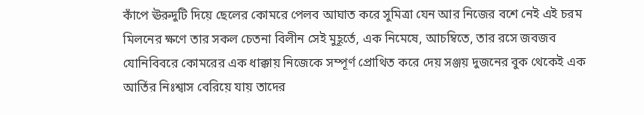কাঁপে ঊরুদুটি দিয়ে ছেলের কোমরে পেলব আঘাত করে সুমিত্রা যেন আর নিজের বশে নেই এই চরম মিলনের ক্ষণে তার সকল চেতনা বিলীন সেই মুহূর্তে, এক নিমেষে, আচম্বিতে, তার রসে জবজব যোনিবিবরে কোমরের এক ধাক্কায় নিজেকে সম্পূর্ণ প্রোথিত করে দেয় সঞ্জয় দুজনের বুক থেকেই এক আর্তির নিঃশ্বাস বেরিয়ে যায় তাদের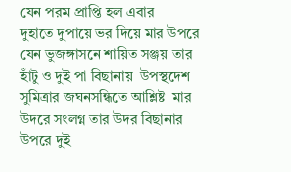যেন পরম প্রাপ্তি হল এবার
দুহাতে দুপায়ে ভর দিয়ে মার উপরে যেন ভুজঙ্গাসনে শায়িত সঞ্জয় তার হাঁটু ও দুই পা বিছানায়  উপস্থদেশ সুমিত্রার জঘনসন্ধিতে আশ্লিষ্ট  মার উদরে সংলগ্ন তার উদর বিছানার উপরে দুই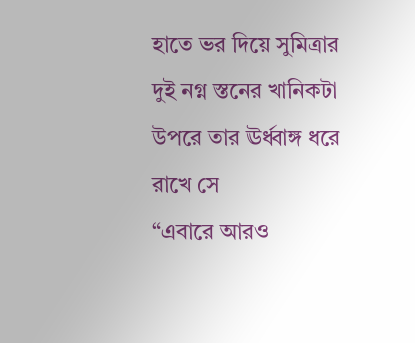হাতে ভর দিয়ে সুমিত্রার দুই নগ্ন স্তনের খানিকটা উপরে তার ঊর্ধ্বাঙ্গ ধরে রাখে সে
“এবারে আরও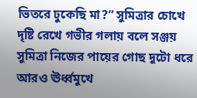ভিতরে ঢুকেছি মা?” সুমিত্রার চোখে দৃষ্টি রেখে গভীর গলায় বলে সঞ্জয় সুমিত্রা নিজের পায়ের গোছ দুটো ধরে আরও ঊর্ধ্বমুখে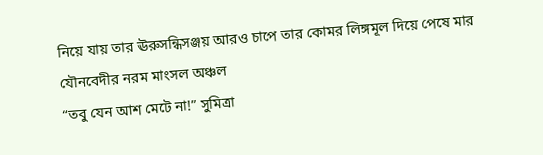নিয়ে যায় তার ঊরুসন্ধিসঞ্জয় আরও চাপে তার কোমর লিঙ্গমূল দিয়ে পেষে মার যৌনবেদীর নরম মাংসল অঞ্চল
“তবু যেন আশ মেটে না!” সুমিত্রা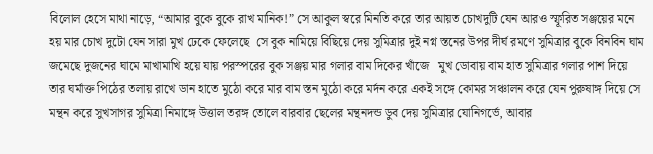বিলোল হেসে মাথা নাড়ে, “আমার বুকে বুকে রাখ মানিক!” সে আকুল স্বরে মিনতি করে তার আয়ত চোখদুটি যেন আরও স্ফূরিত সঞ্জয়ের মনে হয় মার চোখ দুটো যেন সারা মুখ ঢেকে ফেলেছে  সে বুক নামিয়ে বিছিয়ে দেয় সুমিত্রার দুই নগ্ন স্তনের উপর দীর্ঘ রমণে সুমিত্রার বুকে বিনবিন ঘাম জমেছে দুজনের ঘামে মাখামাখি হয়ে যায় পরস্পরের বুক সঞ্জয় মার গলার বাম দিকের খাঁজে   মুখ ডোবায় বাম হাত সুমিত্রার গলার পাশ দিয়ে তার ঘর্মাক্ত পিঠের তলায় রাখে ডান হাতে মুঠো করে মার বাম স্তন মুঠো করে মর্দন করে একই সঙ্গে কোমর সঞ্চালন করে যেন পুরুষাঙ্গ দিয়ে সে মন্থন করে সুখসাগর সুমিত্রা নিমাঙ্গে উত্তাল তরঙ্গ তোলে বারবার ছেলের মন্থনদন্ড ডুব দেয় সুমিত্রার যোনিগর্ভে, আবার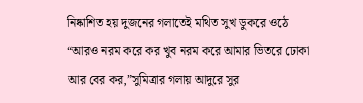নিষ্কাশিত হয় দুজনের গলাতেই মথিত সুখ ডুকরে ওঠে
“আরও নরম করে কর খুব নরম করে আমার ভিতরে ঢোকা আর বের কর,”সুমিত্রার গলায় আদুরে সুর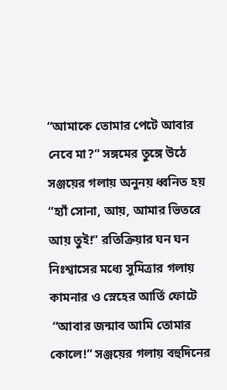“আমাকে তোমার পেটে আবার নেবে মা?” সঙ্গমের তুঙ্গে উঠে সঞ্জয়ের গলায় অনুনয় ধ্বনিত হয়
“হ্যাঁ সোনা, আয়, আমার ভিতরে আয় তুই!” রতিক্রিয়ার ঘন ঘন নিঃশ্বাসের মধ্যে সুমিত্রার গলায় কামনার ও স্নেহের আর্তি ফোটে
 “আবার জন্মাব আমি তোমার কোলে!” সঞ্জয়ের গলায় বহুদিনের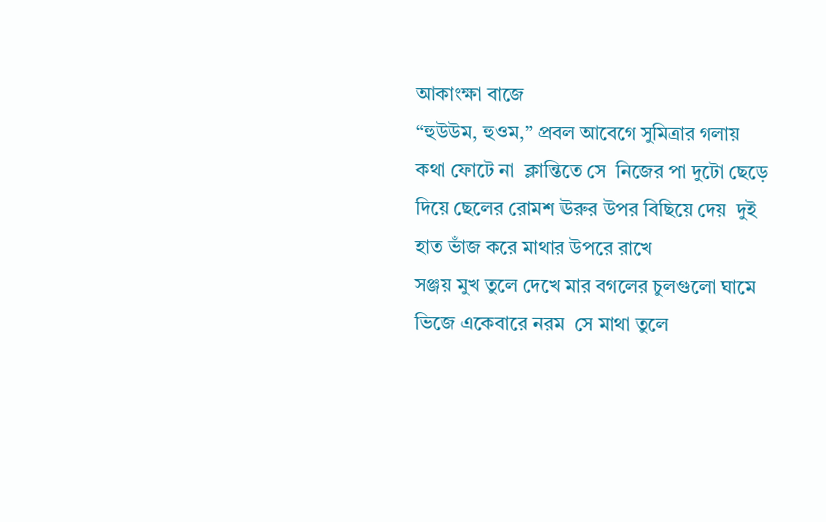আকাংক্ষা বাজে
“হুউউম, হুওম,” প্রবল আবেগে সুমিত্রার গলায় কথা ফোটে না  ক্লান্তিতে সে  নিজের পা দুটো ছেড়ে দিয়ে ছেলের রোমশ ঊরুর উপর বিছিয়ে দেয়  দুই হাত ভাঁজ করে মাথার উপরে রাখে
সঞ্জয় মুখ তুলে দেখে মার বগলের চুলগুলো ঘামে ভিজে একেবারে নরম  সে মাথা তুলে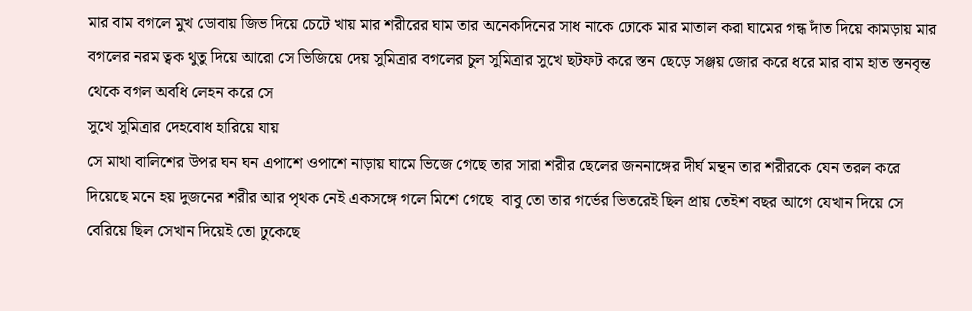মার বাম বগলে মুখ ডোবায় জিভ দিয়ে চেটে খায় মার শরীরের ঘাম তার অনেকদিনের সাধ নাকে ঢোকে মার মাতাল করা ঘামের গন্ধ দাঁত দিয়ে কামড়ায় মার বগলের নরম ত্বক থুতু দিয়ে আরো সে ভিজিয়ে দেয় সুমিত্রার বগলের চুল সুমিত্রার সুখে ছটফট করে স্তন ছেড়ে সঞ্জয় জোর করে ধরে মার বাম হাত স্তনবৃন্ত থেকে বগল অবধি লেহন করে সে
সুখে সুমিত্রার দেহবোধ হারিয়ে যায়
সে মাথা বালিশের উপর ঘন ঘন এপাশে ওপাশে নাড়ায় ঘামে ভিজে গেছে তার সারা শরীর ছেলের জননাঙ্গের দীর্ঘ মন্থন তার শরীরকে যেন তরল করে দিয়েছে মনে হয় দুজনের শরীর আর পৃথক নেই একসঙ্গে গলে মিশে গেছে  বাবু তো তার গর্ভের ভিতরেই ছিল প্রায় তেইশ বছর আগে যেখান দিয়ে সে বেরিয়ে ছিল সেখান দিয়েই তো ঢুকেছে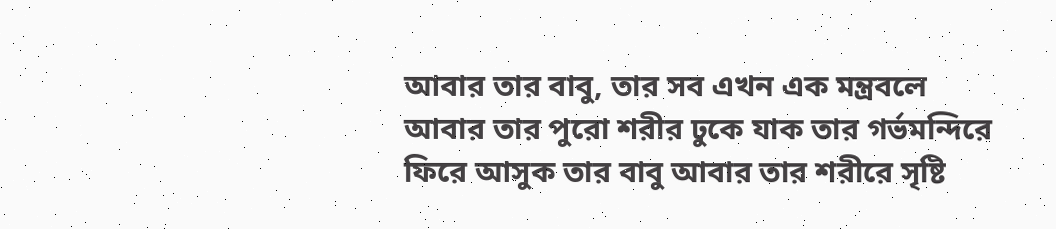আবার তার বাবু, তার সব এখন এক মন্ত্রবলে আবার তার পুরো শরীর ঢুকে যাক তার গর্ভমন্দিরে ফিরে আসুক তার বাবু আবার তার শরীরে সৃষ্টি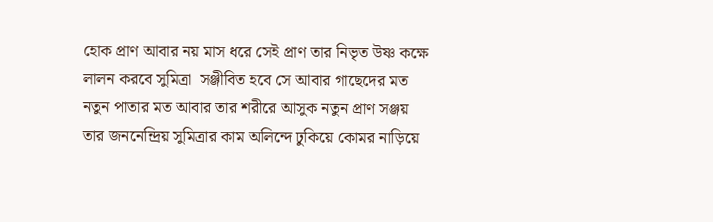হোক প্রাণ আবার নয় মাস ধরে সেই প্রাণ তার নিভৃত উষ্ণ কক্ষে লালন করবে সুমিত্রা  সঞ্জীবিত হবে সে আবার গাছেদের মত নতুন পাতার মত আবার তার শরীরে আসুক নতুন প্রাণ সঞ্জয় তার জননেন্দ্রিয় সুমিত্রার কাম অলিন্দে ঢুকিয়ে কোমর নাড়িয়ে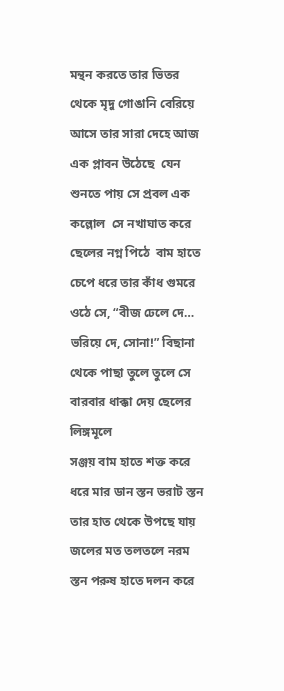মন্থন করতে তার ভিতর থেকে মৃদু গোঙানি বেরিয়ে আসে তার সারা দেহে আজ এক প্লাবন উঠেছে  যেন শুনতে পায় সে প্রবল এক কল্লোল  সে নখাঘাত করে ছেলের নগ্ন পিঠে  বাম হাতে চেপে ধরে তার কাঁধ গুমরে ওঠে সে, “বীজ ঢেলে দে… ভরিয়ে দে, সোনা!” বিছানা থেকে পাছা তুলে তুলে সে বারবার ধাক্কা দেয় ছেলের লিঙ্গমূলে
সঞ্জয় বাম হাতে শক্ত করে ধরে মার ডান স্তন ভরাট স্তন তার হাত থেকে উপছে যায়  জলের মত তলতলে নরম স্তন পরুষ হাতে দলন করে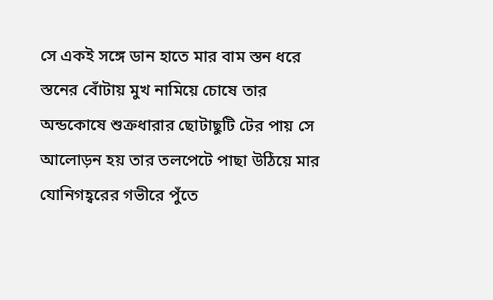সে একই সঙ্গে ডান হাতে মার বাম স্তন ধরে স্তনের বোঁটায় মুখ নামিয়ে চোষে তার অন্ডকোষে শুক্রধারার ছোটাছুটি টের পায় সে আলোড়ন হয় তার তলপেটে পাছা উঠিয়ে মার যোনিগহ্বরের গভীরে পুঁতে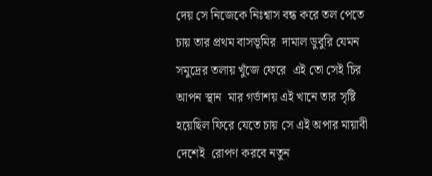দেয় সে নিজেকে নিঃশ্বাস বন্ধ করে তল পেতে চায় তার প্রথম বাসভূমির  দামাল ডুবুরি যেমন সমুদ্রের তলায় খুঁজে ফেরে  এই তো সেই চির আপন স্থান  মার গর্ভাশয় এই খানে তার সৃষ্টি হয়েছিল ফিরে যেতে চায় সে এই অপার মায়াবী দেশেই  রোপণ করবে নতুন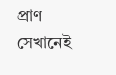প্রাণ সেখানেই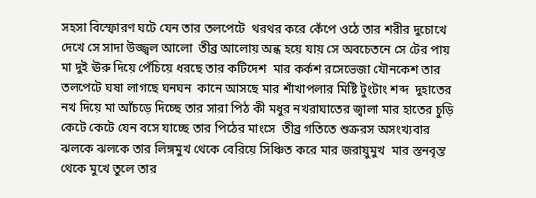সহসা বিস্ফোরণ ঘটে যেন তার তলপেটে  থরথর করে কেঁপে ওঠে তার শরীর দুচোখে দেখে সে সাদা উজ্জ্বল আলো  তীব্র আলোয় অন্ধ হয়ে যায় সে অবচেতনে সে টের পায় মা দুই ঊরু দিয়ে পেঁচিয়ে ধরছে তার কটিদেশ  মার কর্কশ রসেভেজা যৌনকেশ তার তলপেটে ঘষা লাগছে ঘনঘন  কানে আসছে মার শাঁখাপলার মিষ্টি টুংটাং শব্দ  দুহাতের নখ দিয়ে মা আঁচড়ে দিচ্ছে তার সারা পিঠ কী মধুর নখরাঘাতের জ্বালা মার হাতের চুড়ি কেটে কেটে যেন বসে যাচ্ছে তার পিঠের মাংসে  তীব্র গতিতে শুক্ররস অসংখ্যবার ঝলকে ঝলকে তার লিঙ্গমুখ থেকে বেরিয়ে সিঞ্চিত করে মার জরায়ুমুখ  মার স্তনবৃন্ত থেকে মুখে তুলে তার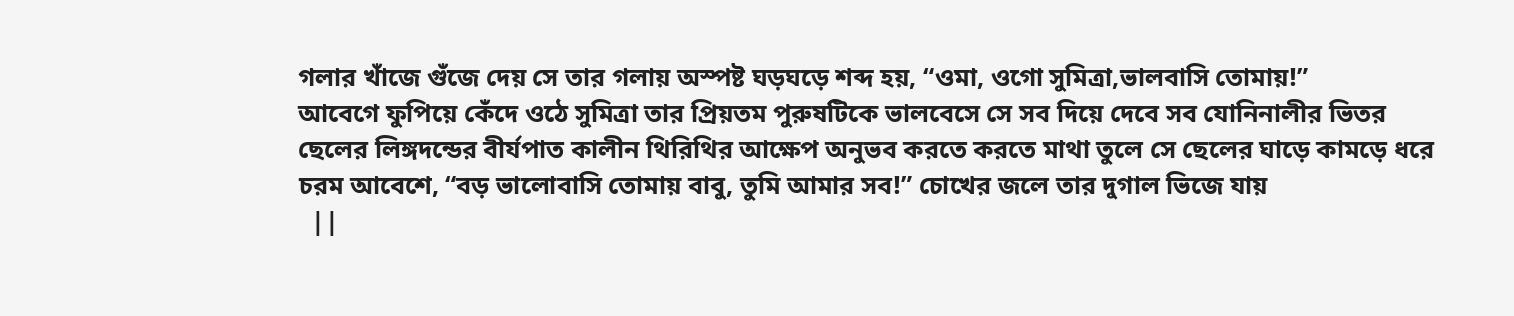গলার খাঁজে গুঁজে দেয় সে তার গলায় অস্পষ্ট ঘড়ঘড়ে শব্দ হয়, “ওমা, ওগো সুমিত্রা,ভালবাসি তোমায়!”
আবেগে ফুপিয়ে কেঁদে ওঠে সুমিত্রা তার প্রিয়তম পুরুষটিকে ভালবেসে সে সব দিয়ে দেবে সব যোনিনালীর ভিতর ছেলের লিঙ্গদন্ডের বীর্যপাত কালীন থিরিথির আক্ষেপ অনুভব করতে করতে মাথা তুলে সে ছেলের ঘাড়ে কামড়ে ধরে চরম আবেশে, “বড় ভালোবাসি তোমায় বাবু, তুমি আমার সব!” চোখের জলে তার দুগাল ভিজে যায়
  ||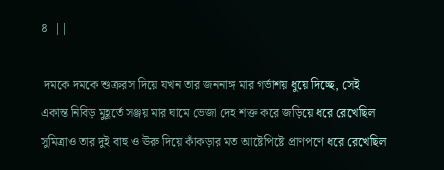৪  ||

 দমকে দমকে শুক্ররস দিয়ে যখন তার জননাঙ্গ মার গর্ভাশয় ধুয়ে দিচ্ছে, সেই একান্ত নিবিড় মুহূর্তে সঞ্জয় মার ঘামে ভেজা দেহ শক্ত করে জড়িয়ে ধরে রেখেছিল  সুমিত্রাও তার দুই বাহু ও ঊরু দিয়ে কাঁকড়ার মত আষ্টেপিষ্টে প্রাণপণে ধরে রেখেছিল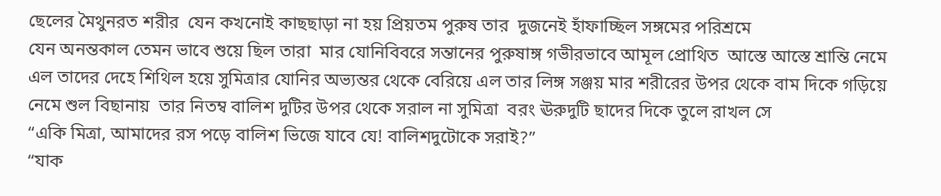ছেলের মৈথুনরত শরীর  যেন কখনোই কাছছাড়া না হয় প্রিয়তম পুরুষ তার  দুজনেই হাঁফাচ্ছিল সঙ্গমের পরিশ্রমে
যেন অনন্তকাল তেমন ভাবে শুয়ে ছিল তারা  মার যোনিবিবরে সন্তানের পুরুষাঙ্গ গভীরভাবে আমূল প্রোথিত  আস্তে আস্তে শ্রান্তি নেমে এল তাদের দেহে শিথিল হয়ে সুমিত্রার যোনির অভ্যন্তর থেকে বেরিয়ে এল তার লিঙ্গ সঞ্জয় মার শরীরের উপর থেকে বাম দিকে গড়িয়ে নেমে শুল বিছানায়  তার নিতম্ব বালিশ দুটির উপর থেকে সরাল না সুমিত্রা  বরং ঊরুদুটি ছাদের দিকে তুলে রাখল সে
“একি মিত্রা, আমাদের রস পড়ে বালিশ ভিজে যাবে যে! বালিশদুটোকে সরাই?”
“যাক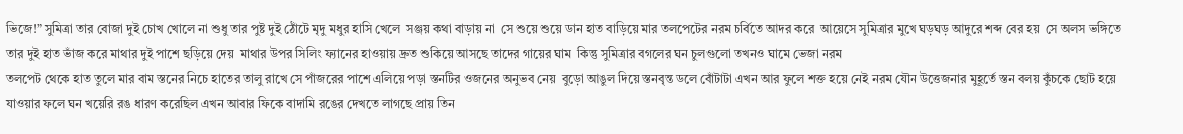ভিজে!” সুমিত্রা তার বোজা দুই চোখ খোলে না শুধু তার পুষ্ট দুই ঠোঁটে মৃদু মধুর হাসি খেলে  সঞ্জয় কথা বাড়ায় না  সে শুয়ে শুয়ে ডান হাত বাড়িয়ে মার তলপেটের নরম চর্বিতে আদর করে  আয়েসে সুমিত্রার মুখে ঘড়ঘড় আদুরে শব্দ বের হয়  সে অলস ভঙ্গিতে তার দুই হাত ভাঁজ করে মাথার দুই পাশে ছড়িয়ে দেয়  মাথার উপর সিলিং ফ্যানের হাওয়ায় দ্রুত শুকিয়ে আসছে তাদের গায়ের ঘাম  কিন্তু সুমিত্রার বগলের ঘন চুলগুলো তখনও ঘামে ভেজা নরম
তলপেট থেকে হাত তুলে মার বাম স্তনের নিচে হাতের তালু রাখে সে পাঁজরের পাশে এলিয়ে পড়া স্তনটির ওজনের অনুভব নেয়  বুড়ো আঙুল দিয়ে স্তনবৃন্ত ডলে বোঁটাটা এখন আর ফুলে শক্ত হয়ে নেই নরম যৌন উত্তেজনার মুহূর্তে স্তন বলয় কুঁচকে ছোট হয়ে যাওয়ার ফলে ঘন খয়েরি রঙ ধারণ করেছিল এখন আবার ফিকে বাদামি রঙের দেখতে লাগছে প্রায় তিন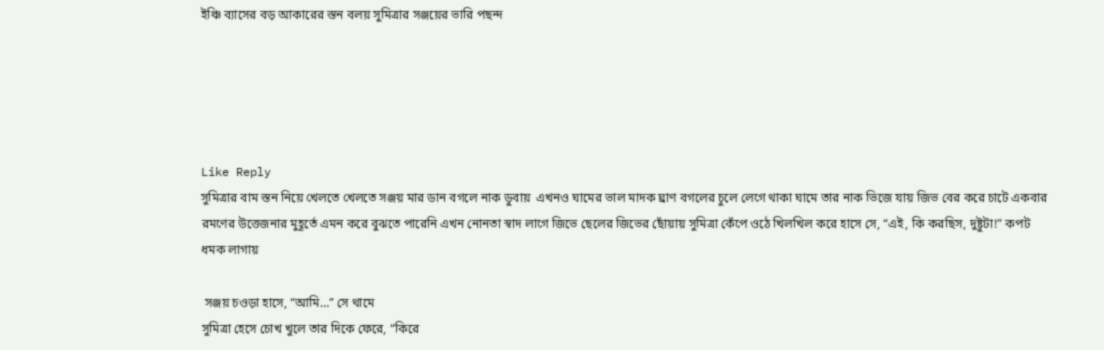ইঞ্চি ব্যাসের বড় আকারের স্তন বলয় সুমিত্রার সঞ্জয়ের ভারি পছন্দ





Like Reply
সুমিত্রার বাম স্তন নিয়ে খেলতে খেলতে সঞ্জয় মার ডান বগলে নাক ডুবায়  এখনও ঘামের ভাল মাদক ঘ্রাণ বগলের চুলে লেগে থাকা ঘামে তার নাক ভিজে যায় জিভ বের করে চাটে একবার রমণের উত্তেজনার মুহূর্তে এমন করে বুঝতে পারেনি এখন নোনতা স্বাদ লাগে জিভে ছেলের জিভের ছোঁয়ায় সুমিত্রা কেঁপে ওঠে খিলখিল করে হাসে সে, “এই, কি করছিস, দুষ্টুটা!” কপট ধমক লাগায়

 সঞ্জয় চওড়া হাসে, “আমি…” সে থামে
সুমিত্রা হেসে চোখ খুলে তার দিকে ফেরে, “কিরে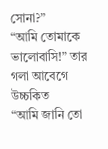সোনা?”
“আমি তোমাকে ভালোবাসি!” তার গলা আবেগে উচ্চকিত
“আমি জানি তো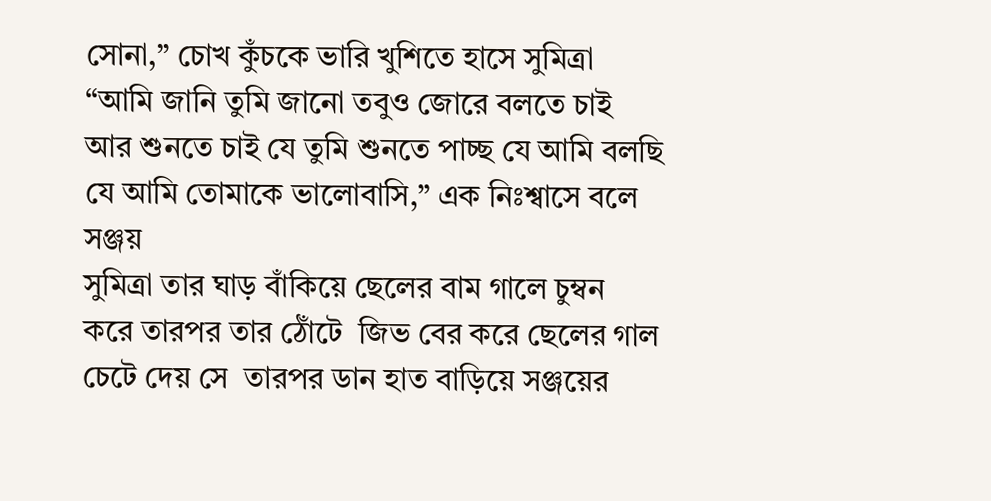সোনা,” চোখ কুঁচকে ভারি খুশিতে হাসে সুমিত্রা
“আমি জানি তুমি জানো তবুও জোরে বলতে চাই আর শুনতে চাই যে তুমি শুনতে পাচ্ছ যে আমি বলছি যে আমি তোমাকে ভালোবাসি,” এক নিঃশ্বাসে বলে সঞ্জয়
সুমিত্রা তার ঘাড় বাঁকিয়ে ছেলের বাম গালে চুম্বন করে তারপর তার ঠোঁটে  জিভ বের করে ছেলের গাল চেটে দেয় সে  তারপর ডান হাত বাড়িয়ে সঞ্জয়ের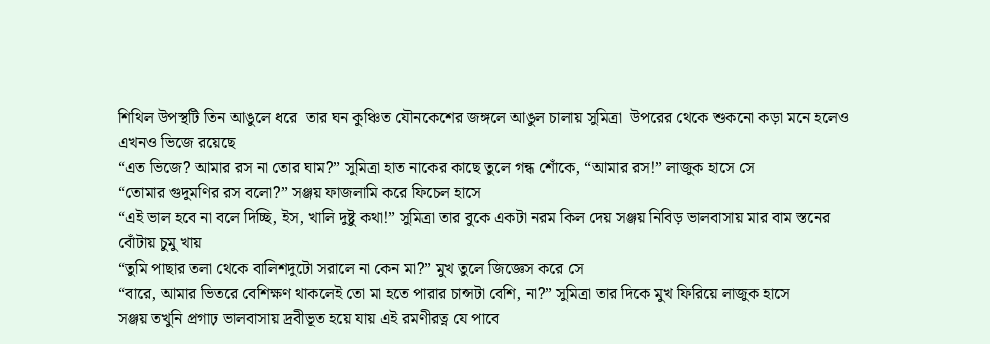শিথিল উপস্থটি তিন আঙুলে ধরে  তার ঘন কুঞ্চিত যৌনকেশের জঙ্গলে আঙুল চালায় সুমিত্রা  উপরের থেকে শুকনো কড়া মনে হলেও এখনও ভিজে রয়েছে
“এত ভিজে? আমার রস না তোর ঘাম?” সুমিত্রা হাত নাকের কাছে তুলে গন্ধ শোঁকে, “আমার রস!” লাজুক হাসে সে
“তোমার গুদুমণির রস বলো?” সঞ্জয় ফাজলামি করে ফিচেল হাসে
“এই ভাল হবে না বলে দিচ্ছি, ইস, খালি দুষ্টু কথা!” সুমিত্রা তার বুকে একটা নরম কিল দেয় সঞ্জয় নিবিড় ভালবাসায় মার বাম স্তনের বোঁটায় চুমু খায়
“তুমি পাছার তলা থেকে বালিশদুটো সরালে না কেন মা?” মুখ তুলে জিজ্ঞেস করে সে
“বারে, আমার ভিতরে বেশিক্ষণ থাকলেই তো মা হতে পারার চান্সটা বেশি, না?” সুমিত্রা তার দিকে মুখ ফিরিয়ে লাজুক হাসে
সঞ্জয় তখুনি প্রগাঢ় ভালবাসায় দ্রবীভূত হয়ে যায় এই রমণীরত্ন যে পাবে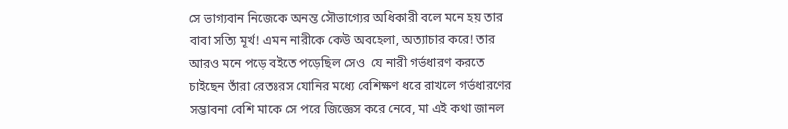সে ভাগ্যবান নিজেকে অনন্ত সৌভাগ্যের অধিকারী বলে মনে হয় তার বাবা সত্যি মূর্খ! এমন নারীকে কেউ অবহেলা, অত্যাচার করে! তার আরও মনে পড়ে বইতে পড়েছিল সেও  যে নারী গর্ভধারণ করতে চাইছেন তাঁরা রেতঃরস যোনির মধ্যে বেশিক্ষণ ধরে রাখলে গর্ভধারণের সম্ভাবনা বেশি মাকে সে পরে জিজ্ঞেস করে নেবে, মা এই কথা জানল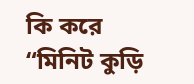কি করে
“মিনিট কুড়ি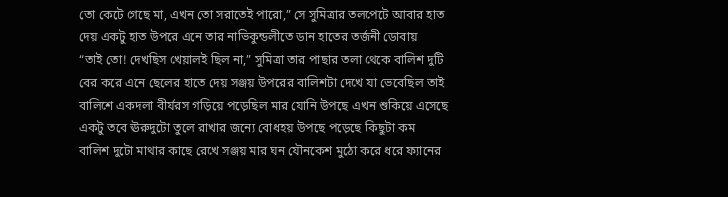তো কেটে গেছে মা, এখন তো সরাতেই পারো,” সে সুমিত্রার তলপেটে আবার হাত দেয় একটু হাত উপরে এনে তার নাভিকুন্ডলীতে ডান হাতের তর্জনী ডোবায়
“তাই তো! দেখছিস খেয়ালই ছিল না,” সুমিত্রা তার পাছার তলা থেকে বালিশ দুটি বের করে এনে ছেলের হাতে দেয় সঞ্জয় উপরের বালিশটা দেখে যা ভেবেছিল তাই বালিশে একদলা বীর্যরস গড়িয়ে পড়েছিল মার যোনি উপছে এখন শুকিয়ে এসেছে একটু তবে ঊরুদুটো তুলে রাখার জন্যে বোধহয় উপছে পড়েছে কিছুটা কম
বালিশ দুটো মাথার কাছে রেখে সঞ্জয় মার ঘন যৌনকেশ মুঠো করে ধরে ফ্যানের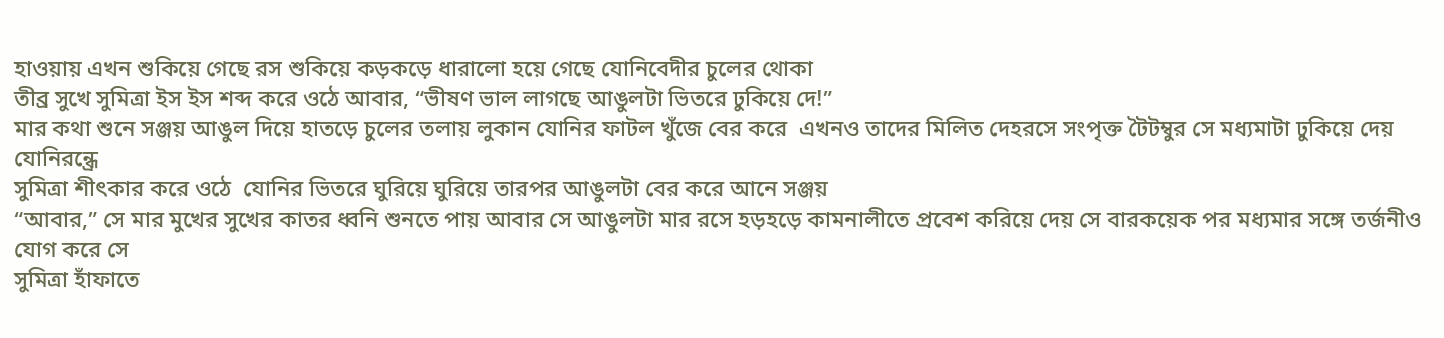হাওয়ায় এখন শুকিয়ে গেছে রস শুকিয়ে কড়কড়ে ধারালো হয়ে গেছে যোনিবেদীর চুলের থোকা
তীব্র সুখে সুমিত্রা ইস ইস শব্দ করে ওঠে আবার, “ভীষণ ভাল লাগছে আঙুলটা ভিতরে ঢুকিয়ে দে!”
মার কথা শুনে সঞ্জয় আঙুল দিয়ে হাতড়ে চুলের তলায় লুকান যোনির ফাটল খুঁজে বের করে  এখনও তাদের মিলিত দেহরসে সংপৃক্ত টৈটম্বুর সে মধ্যমাটা ঢুকিয়ে দেয় যোনিরন্ধ্রে
সুমিত্রা শীৎকার করে ওঠে  যোনির ভিতরে ঘুরিয়ে ঘুরিয়ে তারপর আঙুলটা বের করে আনে সঞ্জয়
“আবার,” সে মার মুখের সুখের কাতর ধ্বনি শুনতে পায় আবার সে আঙুলটা মার রসে হড়হড়ে কামনালীতে প্রবেশ করিয়ে দেয় সে বারকয়েক পর মধ্যমার সঙ্গে তর্জনীও যোগ করে সে
সুমিত্রা হাঁফাতে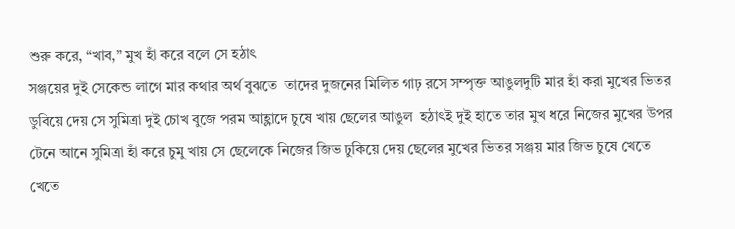শুরু করে, “খাব,” মুখ হাঁ করে বলে সে হঠাৎ
সঞ্জয়ের দুই সেকেন্ড লাগে মার কথার অর্থ বুঝতে  তাদের দুজনের মিলিত গাঢ় রসে সম্পৃক্ত আঙুলদুটি মার হাঁ করা মুখের ভিতর ডুবিয়ে দেয় সে সুমিত্রা দুই চোখ বুজে পরম আহ্লাদে চুষে খায় ছেলের আঙুল  হঠাৎই দুই হাতে তার মুখ ধরে নিজের মুখের উপর টেনে আনে সুমিত্রা হাঁ করে চুমু খায় সে ছেলেকে নিজের জিভ ঢুকিয়ে দেয় ছেলের মুখের ভিতর সঞ্জয় মার জিভ চুষে খেতে খেতে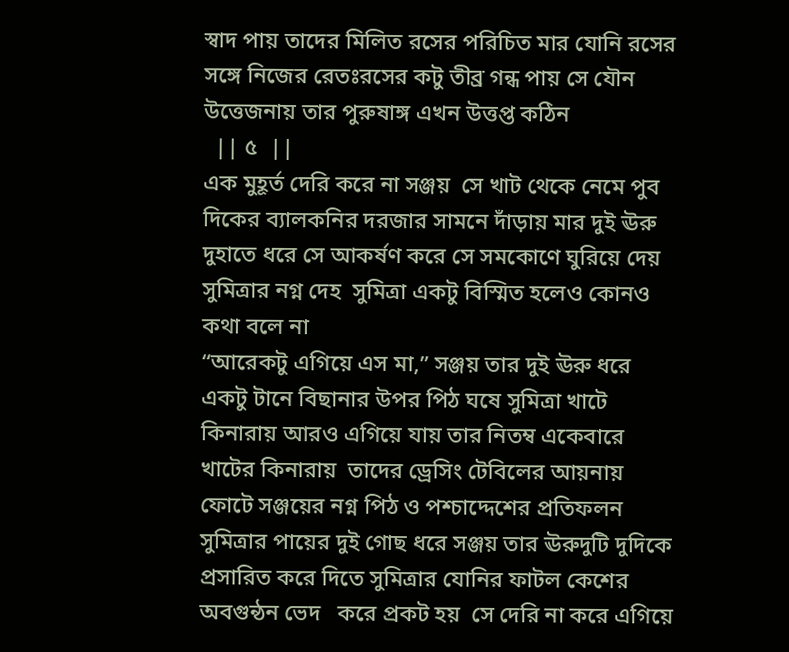স্বাদ পায় তাদের মিলিত রসের পরিচিত মার যোনি রসের সঙ্গে নিজের রেতঃরসের কটু তীব্র গন্ধ পায় সে যৌন উত্তেজনায় তার পুরুষাঙ্গ এখন উত্তপ্ত কঠিন
  || ৫  ||
এক মুহূর্ত দেরি করে না সঞ্জয়  সে খাট থেকে নেমে পুব দিকের ব্যালকনির দরজার সামনে দাঁড়ায় মার দুই ঊরু দুহাতে ধরে সে আকর্ষণ করে সে সমকোণে ঘুরিয়ে দেয় সুমিত্রার নগ্ন দেহ  সুমিত্রা একটু বিস্মিত হলেও কোনও কথা বলে না
“আরেকটু এগিয়ে এস মা,” সঞ্জয় তার দুই ঊরু ধরে একটু টানে বিছানার উপর পিঠ ঘষে সুমিত্রা খাটে কিনারায় আরও এগিয়ে যায় তার নিতম্ব একেবারে খাটের কিনারায়  তাদের ড্রেসিং টেবিলের আয়নায় ফোটে সঞ্জয়ের নগ্ন পিঠ ও পশ্চাদ্দেশের প্রতিফলন
সুমিত্রার পায়ের দুই গোছ ধরে সঞ্জয় তার ঊরুদুটি দুদিকে প্রসারিত করে দিতে সুমিত্রার যোনির ফাটল কেশের অবগুন্ঠন ভেদ   করে প্রকট হয়  সে দেরি না করে এগিয়ে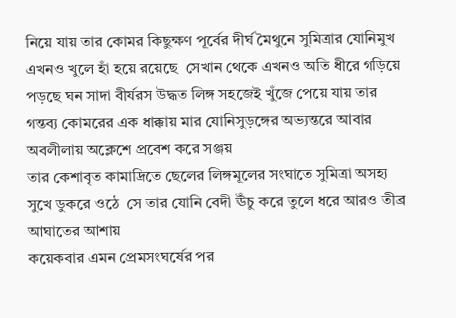নিয়ে যায় তার কোমর কিছুক্ষণ পূর্বের দীর্ঘ মৈথুনে সুমিত্রার যোনিমুখ এখনও খুলে হাঁ হয়ে রয়েছে  সেখান থেকে এখনও অতি ধীরে গড়িয়ে পড়ছে ঘন সাদা বীর্যরস উদ্ধত লিঙ্গ সহজেই খুঁজে পেয়ে যায় তার গন্তব্য কোমরের এক ধাক্কায় মার যোনিসুড়ঙ্গের অভ্যন্তরে আবার অবলীলায় অক্লেশে প্রবেশ করে সঞ্জয়
তার কেশাবৃত কামাদ্রিতে ছেলের লিঙ্গমূলের সংঘাতে সুমিত্রা অসহ্য সুখে ডুকরে ওঠে  সে তার যোনি বেদী ঊঁচু করে তুলে ধরে আরও তীব্র আঘাতের আশায়
কয়েকবার এমন প্রেমসংঘর্ষের পর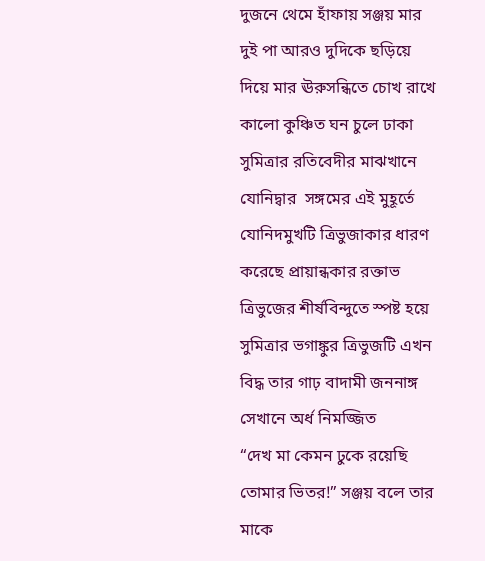দুজনে থেমে হাঁফায় সঞ্জয় মার দুই পা আরও দুদিকে ছড়িয়ে দিয়ে মার ঊরুসন্ধিতে চোখ রাখে  কালো কুঞ্চিত ঘন চুলে ঢাকা সুমিত্রার রতিবেদীর মাঝখানে যোনিদ্বার  সঙ্গমের এই মুহূর্তে যোনিদমুখটি ত্রিভুজাকার ধারণ করেছে প্রায়ান্ধকার রক্তাভ ত্রিভুজের শীর্ষবিন্দুতে স্পষ্ট হয়ে সুমিত্রার ভগাঙ্কুর ত্রিভুজটি এখন বিদ্ধ তার গাঢ় বাদামী জননাঙ্গ সেখানে অর্ধ নিমজ্জিত
“দেখ মা কেমন ঢুকে রয়েছি তোমার ভিতর!” সঞ্জয় বলে তার মাকে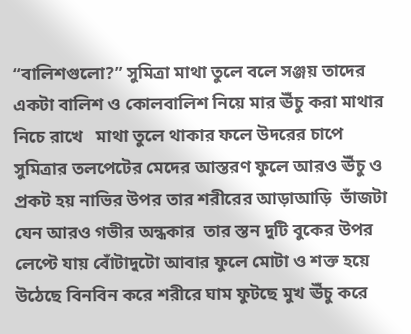“বালিশগুলো?” সুমিত্রা মাথা তুলে বলে সঞ্জয় তাদের একটা বালিশ ও কোলবালিশ নিয়ে মার ঊঁচু করা মাথার নিচে রাখে   মাথা তুলে থাকার ফলে উদরের চাপে সুমিত্রার তলপেটের মেদের আস্তরণ ফুলে আরও ঊঁচু ও প্রকট হয় নাভির উপর তার শরীরের আড়াআড়ি  ভাঁজটা যেন আরও গভীর অন্ধকার  তার স্তন দুটি বুকের উপর লেপ্টে যায় বোঁটাদুটো আবার ফুলে মোটা ও শক্ত হয়ে উঠেছে বিনবিন করে শরীরে ঘাম ফুটছে মুখ ঊঁচু করে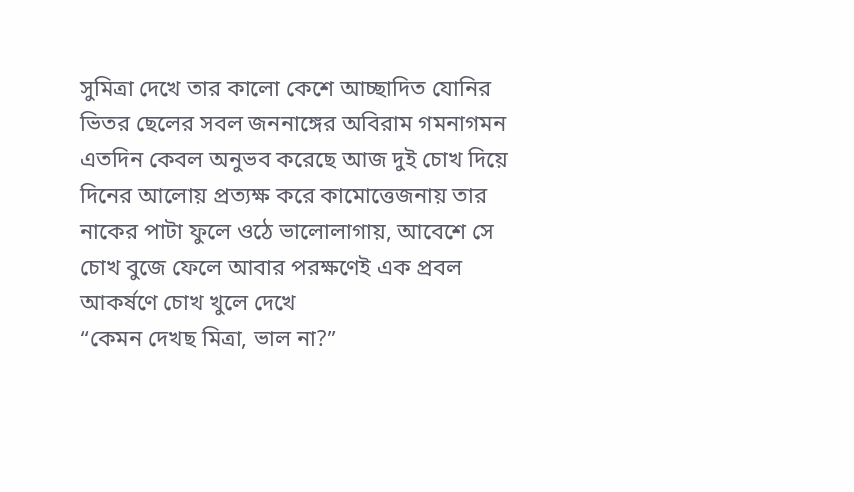সুমিত্রা দেখে তার কালো কেশে আচ্ছাদিত যোনির ভিতর ছেলের সবল জননাঙ্গের অবিরাম গমনাগমন এতদিন কেবল অনুভব করেছে আজ দুই চোখ দিয়ে দিনের আলোয় প্রত্যক্ষ করে কামোত্তেজনায় তার নাকের পাটা ফুলে ওঠে ভালোলাগায়, আবেশে সে চোখ বুজে ফেলে আবার পরক্ষণেই এক প্রবল আকর্ষণে চোখ খুলে দেখে
“কেমন দেখছ মিত্রা, ভাল না?”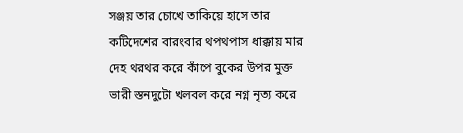সঞ্জয় তার চোখে তাকিয়ে হাসে তার কটিদেশের বারংবার থপথপাস ধাক্কায় মার দেহ থরথর করে কাঁপে বুকের উপর মুক্ত ভারী স্তনদুটো খলবল করে নগ্ন নৃত্য করে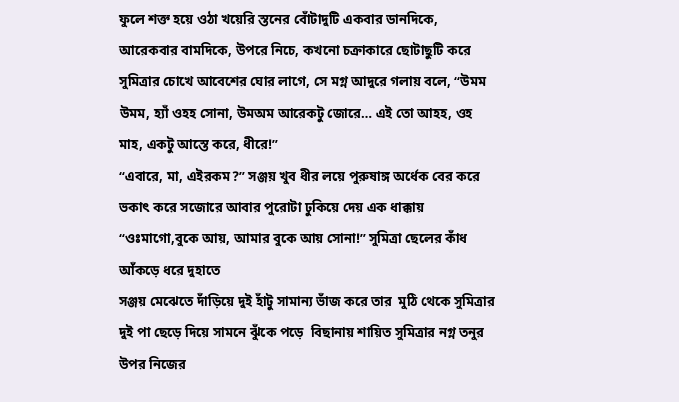ফুলে শক্ত হয়ে ওঠা খয়েরি স্তনের বোঁটাদুটি একবার ডানদিকে, আরেকবার বামদিকে, উপরে নিচে, কখনো চক্রাকারে ছোটাছুটি করে
সুমিত্রার চোখে আবেশের ঘোর লাগে, সে মগ্ন আদুরে গলায় বলে, “উমম উমম, হ্যাঁ ওহহ সোনা, উমঅম আরেকটু জোরে… এই তো আহহ, ওহ মাহ, একটু আস্তে করে, ধীরে!”
“এবারে, মা, এইরকম?” সঞ্জয় খুব ধীর লয়ে পুরুষাঙ্গ অর্ধেক বের করে ভকাৎ করে সজোরে আবার পুরোটা ঢুকিয়ে দেয় এক ধাক্কায়
“ওঃমাগো,বুকে আয়, আমার বুকে আয় সোনা!” সুমিত্রা ছেলের কাঁধ আঁকড়ে ধরে দুহাতে
সঞ্জয় মেঝেতে দাঁড়িয়ে দুই হাঁটু সামান্য ভাঁজ করে তার  মুঠি থেকে সুমিত্রার দুই পা ছেড়ে দিয়ে সামনে ঝুঁকে পড়ে  বিছানায় শায়িত সুমিত্রার নগ্ন তনুর উপর নিজের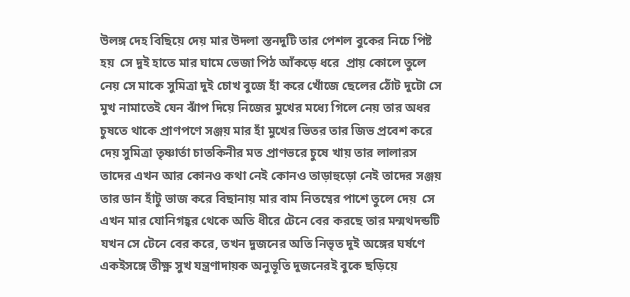উলঙ্গ দেহ বিছিয়ে দেয় মার উদলা স্তনদুটি তার পেশল বুকের নিচে পিষ্ট হয়  সে দুই হাতে মার ঘামে ভেজা পিঠ আঁকড়ে ধরে  প্রায় কোলে তুলে নেয় সে মাকে সুমিত্রা দুই চোখ বুজে হাঁ করে খোঁজে ছেলের ঠোঁট দুটো সে মুখ নামাতেই যেন ঝাঁপ দিয়ে নিজের মুখের মধ্যে গিলে নেয় তার অধর চুষতে থাকে প্রাণপণে সঞ্জয় মার হাঁ মুখের ভিতর তার জিভ প্রবেশ করে দেয় সুমিত্রা তৃষ্ণার্তা চাতকিনীর মত প্রাণভরে চুষে খায় তার লালারস তাদের এখন আর কোনও কথা নেই কোনও তাড়াহুড়ো নেই তাদের সঞ্জয় তার ডান হাঁটু ভাজ করে বিছানায় মার বাম নিতম্বের পাশে তুলে দেয়  সে এখন মার যোনিগহ্বর থেকে অতি ধীরে টেনে বের করছে তার মন্মথদন্ডটি  যখন সে টেনে বের করে, তখন দুজনের অতি নিভৃত দুই অঙ্গের ঘর্ষণে একইসঙ্গে তীক্ষ্ণ সুখ যন্ত্রণাদায়ক অনুভূতি দুজনেরই বুকে ছড়িয়ে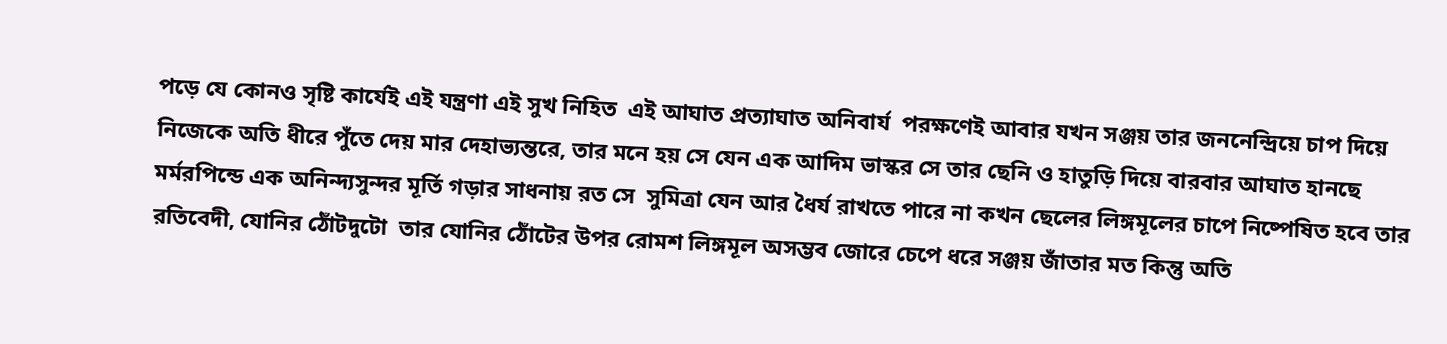পড়ে যে কোনও সৃষ্টি কার্যেই এই যন্ত্রণা এই সুখ নিহিত  এই আঘাত প্রত্যাঘাত অনিবার্য  পরক্ষণেই আবার যখন সঞ্জয় তার জননেন্দ্রিয়ে চাপ দিয়ে নিজেকে অতি ধীরে পুঁতে দেয় মার দেহাভ্যন্তরে, তার মনে হয় সে যেন এক আদিম ভাস্কর সে তার ছেনি ও হাতুড়ি দিয়ে বারবার আঘাত হানছে মর্মরপিন্ডে এক অনিন্দ্যসুন্দর মূর্তি গড়ার সাধনায় রত সে  সুমিত্রা যেন আর ধৈর্য রাখতে পারে না কখন ছেলের লিঙ্গমূলের চাপে নিষ্পেষিত হবে তার রতিবেদী, যোনির ঠোঁটদুটো  তার যোনির ঠোঁটের উপর রোমশ লিঙ্গমূল অসম্ভব জোরে চেপে ধরে সঞ্জয় জাঁতার মত কিন্তু অতি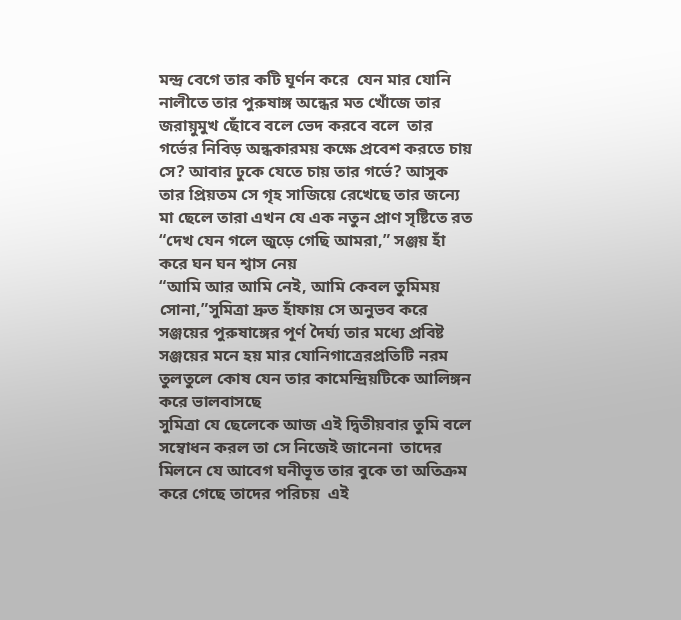মন্দ্র বেগে তার কটি ঘূর্ণন করে  যেন মার যোনি নালীতে তার পুরুষাঙ্গ অন্ধের মত খোঁজে তার জরায়ুমুখ ছোঁবে বলে ভেদ করবে বলে  তার গর্ভের নিবিড় অন্ধকারময় কক্ষে প্রবেশ করতে চায় সে? আবার ঢুকে যেতে চায় তার গর্ভে? আসুক তার প্রিয়তম সে গৃহ সাজিয়ে রেখেছে তার জন্যে মা ছেলে তারা এখন যে এক নতুন প্রাণ সৃষ্টিতে রত
“দেখ যেন গলে জুড়ে গেছি আমরা,” সঞ্জয় হাঁ করে ঘন ঘন শ্বাস নেয়
“আমি আর আমি নেই, আমি কেবল তুমিময় সোনা,”সুমিত্রা দ্রুত হাঁফায় সে অনুভব করে সঞ্জয়ের পুরুষাঙ্গের পূর্ণ দৈর্ঘ্য তার মধ্যে প্রবিষ্ট সঞ্জয়ের মনে হয় মার যোনিগাত্রেরপ্রতিটি নরম তুলতুলে কোষ যেন তার কামেন্দ্রিয়টিকে আলিঙ্গন করে ভালবাসছে
সুমিত্রা যে ছেলেকে আজ এই দ্বিতীয়বার তুমি বলে সম্বোধন করল তা সে নিজেই জানেনা  তাদের মিলনে যে আবেগ ঘনীভূত তার বুকে তা অতিক্রম করে গেছে তাদের পরিচয়  এই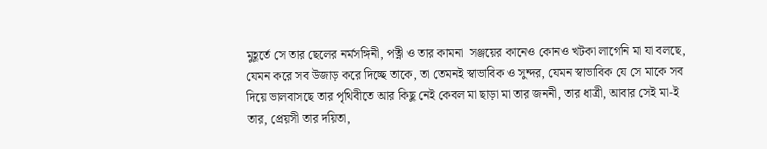মুহূর্তে সে তার ছেলের নর্মসঙ্গিনী, পত্নী ও তার কামনা  সঞ্জয়ের কানেও কোনও খটকা লাগেনি মা যা বলছে, যেমন করে সব উজাড় করে দিচ্ছে তাকে, তা তেমনই স্বাভাবিক ও সুন্দর, যেমন স্বাভাবিক যে সে মাকে সব দিয়ে ভালবাসছে তার পৃথিবীতে আর কিছু নেই কেবল মা ছাড়া মা তার জননী, তার ধাত্রী, আবার সেই মা-ই তার, প্রেয়সী তার দয়িতা,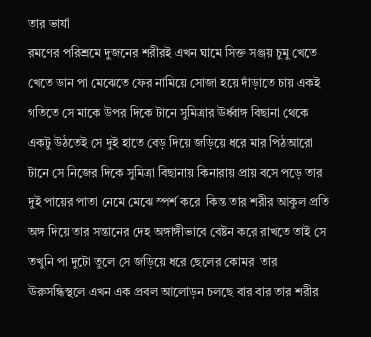তার ভার্যা
রমণের পরিশ্রমে দুজনের শরীরই এখন ঘামে সিক্ত সঞ্জয় চুমু খেতে খেতে ডান পা মেঝেতে ফের নামিয়ে সোজা হয়ে দাঁড়াতে চায় একই গতিতে সে মাকে উপর দিকে টানে সুমিত্রার ঊর্ধ্বাঙ্গ বিছানা থেকে একটু উঠতেই সে দুই হাতে বেড় দিয়ে জড়িয়ে ধরে মার পিঠআরো টানে সে নিজের দিকে সুমিত্রা বিছানায় কিনারায় প্রায় বসে পড়ে তার দুই পায়ের পাতা নেমে মেঝে স্পর্শ করে  কিন্ত তার শরীর আকুল প্রতি অঙ্গ দিয়ে তার সন্তানের দেহ অঙ্গাঙ্গীভাবে বেষ্টন করে রাখতে তাই সে তখুনি পা দুটো তুলে সে জড়িয়ে ধরে ছেলের কোমর  তার ঊরুসন্ধিস্থলে এখন এক প্রবল আলোড়ন চলছে বার বার তার শরীর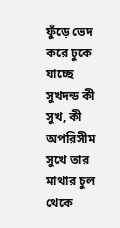ফুঁড়ে ভেদ করে ঢুকে যাচ্ছে সুখদন্ড কী সুখ, কী অপরিসীম সুখে তার মাথার চুল থেকে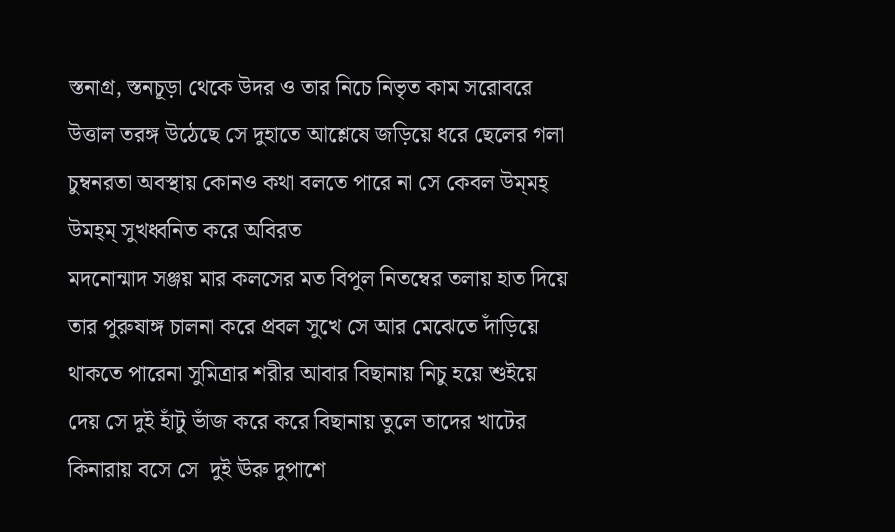স্তনাগ্র, স্তনচূড়া থেকে উদর ও তার নিচে নিভৃত কাম সরোবরে উত্তাল তরঙ্গ উঠেছে সে দুহাতে আশ্লেষে জড়িয়ে ধরে ছেলের গলা চুম্বনরতা অবস্থায় কোনও কথা বলতে পারে না সে কেবল উম্‌মহ্‌ উমহ্‌ম্‌ সুখধ্বনিত করে অবিরত
মদনোন্মাদ সঞ্জয় মার কলসের মত বিপুল নিতম্বের তলায় হাত দিয়ে তার পুরুষাঙ্গ চালনা করে প্রবল সুখে সে আর মেঝেতে দাঁড়িয়ে থাকতে পারেনা সুমিত্রার শরীর আবার বিছানায় নিচু হয়ে শুইয়ে দেয় সে দুই হাঁটু ভাঁজ করে করে বিছানায় তুলে তাদের খাটের কিনারায় বসে সে  দুই ঊরু দুপাশে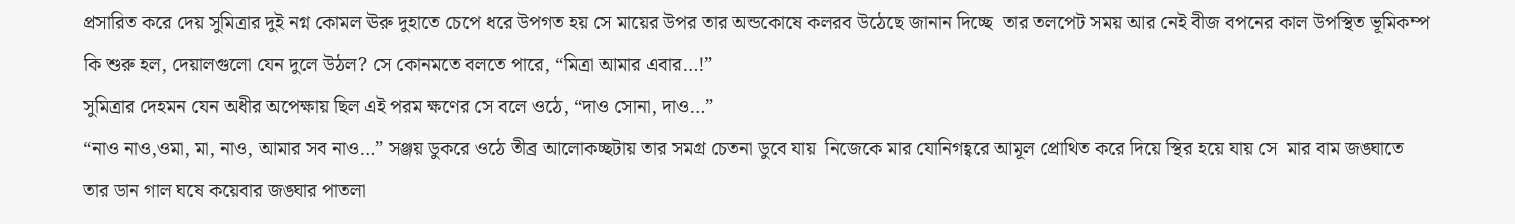প্রসারিত করে দেয় সুমিত্রার দুই নগ্ন কোমল ঊরু দুহাতে চেপে ধরে উপগত হয় সে মায়ের উপর তার অন্ডকোষে কলরব উঠেছে জানান দিচ্ছে  তার তলপেট সময় আর নেই বীজ বপনের কাল উপস্থিত ভূমিকম্প কি শুরু হল, দেয়ালগুলো যেন দুলে উঠল? সে কোনমতে বলতে পারে, “মিত্রা আমার এবার…!”
সুমিত্রার দেহমন যেন অধীর অপেক্ষায় ছিল এই পরম ক্ষণের সে বলে ওঠে, “দাও সোনা, দাও…”
“নাও নাও,ওমা, মা, নাও, আমার সব নাও…” সঞ্জয় ডুকরে ওঠে তীব্র আলোকচ্ছটায় তার সমগ্র চেতনা ডুবে যায়  নিজেকে মার যোনিগহ্বরে আমূল প্রোথিত করে দিয়ে স্থির হয়ে যায় সে  মার বাম জঙ্ঘাতে তার ডান গাল ঘষে কয়েবার জঙ্ঘার পাতলা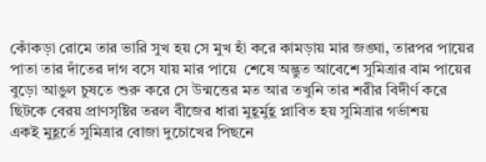কোঁকড়া রোমে তার ভারি সুখ হয় সে মুখ হাঁ করে কামড়ায় মার জঙ্ঘা, তারপর পায়ের পাতা তার দাঁতের দাগ বসে যায় মার পায়ে  শেষে অদ্ভুত আবেশে সুমিত্রার বাম পায়ের বুড়ো আঙুল চুষতে শুরু করে সে উন্মত্তের মত আর তখুনি তার শরীর বিদীর্ণ করে ছিটকে বেরয় প্রাণসৃষ্টির তরল বীজের ধারা মুহূর্মুহূ প্লাবিত হয় সুমিত্রার গর্ভাশয়
একই মুহূর্তে সুমিত্রার বোজা দুচোখের পিছনে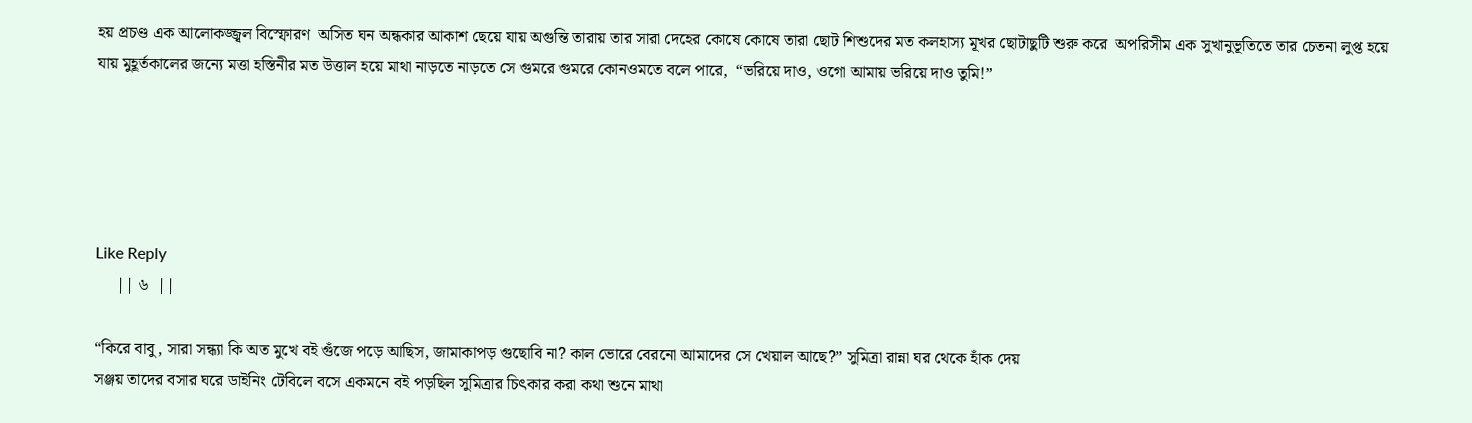হয় প্রচণ্ড এক আলোকজ্জ্বল বিস্ফোরণ  অসিত ঘন অন্ধকার আকাশ ছেয়ে যায় অগুন্তি তারায় তার সারা দেহের কোষে কোষে তারা ছোট শিশুদের মত কলহাস্য মূখর ছোটাছুটি শুরু করে  অপরিসীম এক সুখানুভূতিতে তার চেতনা লুপ্ত হয়ে যায় মুহূর্তকালের জন্যে মত্তা হস্তিনীর মত উত্তাল হয়ে মাথা নাড়তে নাড়তে সে গুমরে গুমরে কোনওমতে বলে পারে,  “ভরিয়ে দাও, ওগো আমায় ভরিয়ে দাও তুমি!”





Like Reply
     || ৬  ||

“কিরে বাবু, সারা সন্ধ্যা কি অত মুখে বই গুঁজে পড়ে আছিস, জামাকাপড় গুছোবি না? কাল ভোরে বেরনো আমাদের সে খেয়াল আছে?” সুমিত্রা রান্না ঘর থেকে হাঁক দেয়
সঞ্জয় তাদের বসার ঘরে ডাইনিং টেবিলে বসে একমনে বই পড়ছিল সুমিত্রার চিৎকার করা কথা শুনে মাথা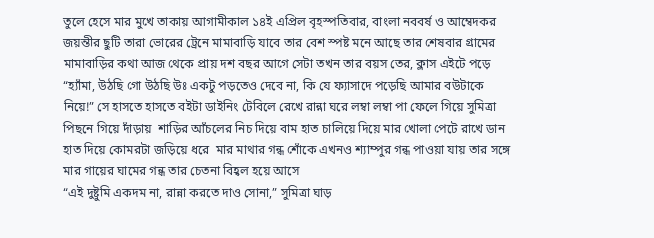তুলে হেসে মার মুখে তাকায় আগামীকাল ১৪ই এপ্রিল বৃহস্পতিবার, বাংলা নববর্ষ ও আম্বেদকর জয়ন্তীর ছুটি তারা ভোরের ট্রেনে মামাবাড়ি যাবে তার বেশ স্পষ্ট মনে আছে তার শেষবার গ্রামের মামাবাড়ির কথা আজ থেকে প্রায় দশ বছর আগে সেটা তখন তার বয়স তের, ক্লাস এইটে পড়ে
“হ্যাঁমা, উঠছি গো উঠছি উঃ একটু পড়তেও দেবে না, কি যে ফ্যাসাদে পড়েছি আমার বউটাকে নিয়ে!” সে হাসতে হাসতে বইটা ডাইনিং টেবিলে রেখে রান্না ঘরে লম্বা লম্বা পা ফেলে গিয়ে সুমিত্রা পিছনে গিয়ে দাঁড়ায়  শাড়ির আঁচলের নিচ দিয়ে বাম হাত চালিয়ে দিয়ে মার খোলা পেটে রাখে ডান হাত দিয়ে কোমরটা জড়িয়ে ধরে  মার মাথার গন্ধ শোঁকে এখনও শ্যাম্পুর গন্ধ পাওয়া যায় তার সঙ্গে মার গায়ের ঘামের গন্ধ তার চেতনা বিহ্বল হয়ে আসে
“এই দুষ্টুমি একদম না, রান্না করতে দাও সোনা,” সুমিত্রা ঘাড়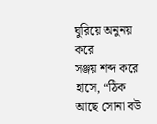ঘুরিয়ে অনুনয় করে
সঞ্জয় শব্দ করে হাসে, “ঠিক আছে সোনা বউ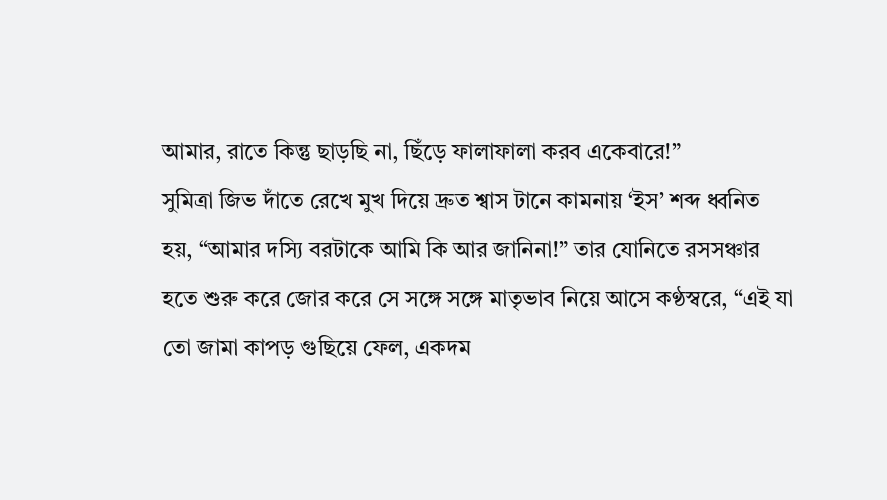আমার, রাতে কিন্তু ছাড়ছি না, ছিঁড়ে ফালাফালা করব একেবারে!”
সুমিত্রা জিভ দাঁতে রেখে মুখ দিয়ে দ্রুত শ্বাস টানে কামনায় ‘ইস’ শব্দ ধ্বনিত হয়, “আমার দস্যি বরটাকে আমি কি আর জানিনা!” তার যোনিতে রসসঞ্চার হতে শুরু করে জোর করে সে সঙ্গে সঙ্গে মাতৃভাব নিয়ে আসে কণ্ঠস্বরে, “এই যা তো জামা কাপড় গুছিয়ে ফেল, একদম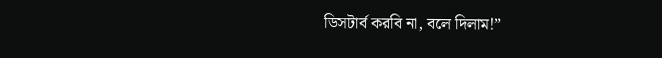ডিসটার্ব করবি না, বলে দিলাম!”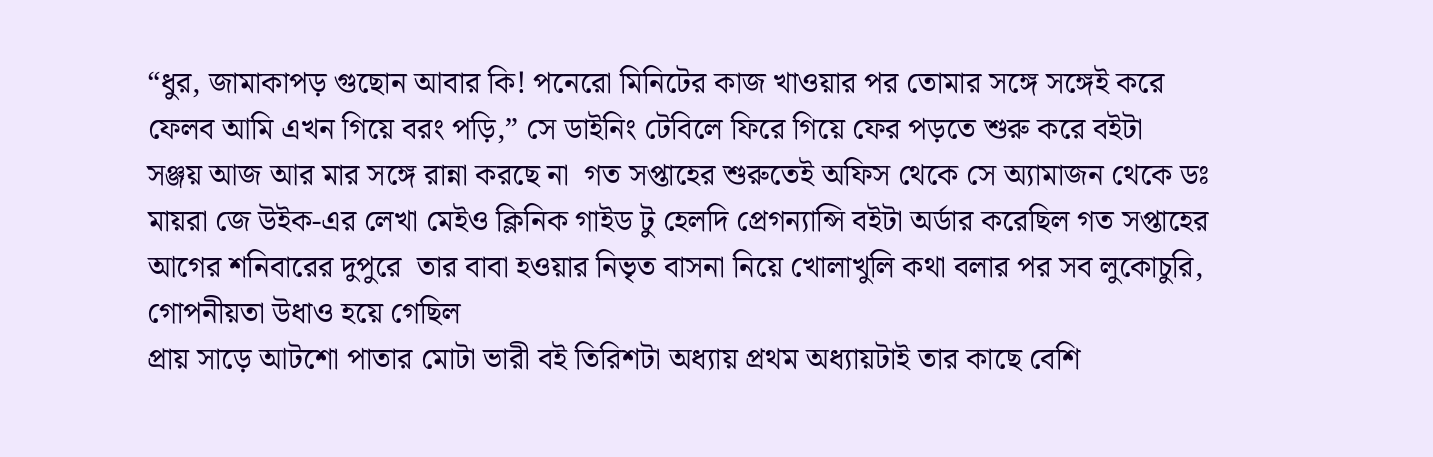“ধুর, জামাকাপড় গুছোন আবার কি! পনেরো মিনিটের কাজ খাওয়ার পর তোমার সঙ্গে সঙ্গেই করে ফেলব আমি এখন গিয়ে বরং পড়ি,” সে ডাইনিং টেবিলে ফিরে গিয়ে ফের পড়তে শুরু করে বইটা
সঞ্জয় আজ আর মার সঙ্গে রান্না করছে না  গত সপ্তাহের শুরুতেই অফিস থেকে সে অ্যামাজন থেকে ডঃ মায়রা জে উইক-এর লেখা মেইও ক্লিনিক গাইড টু হেলদি প্রেগন্যান্সি বইটা অর্ডার করেছিল গত সপ্তাহের আগের শনিবারের দুপুরে  তার বাবা হওয়ার নিভৃত বাসনা নিয়ে খোলাখুলি কথা বলার পর সব লুকোচুরি, গোপনীয়তা উধাও হয়ে গেছিল
প্রায় সাড়ে আটশো পাতার মোটা ভারী বই তিরিশটা অধ্যায় প্রথম অধ্যায়টাই তার কাছে বেশি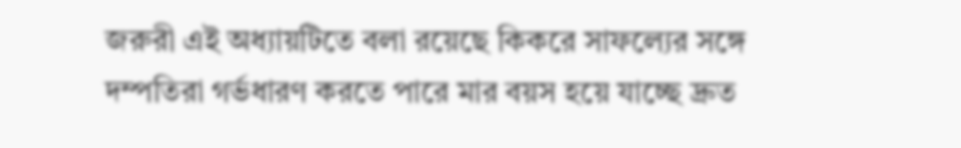জরুরী এই অধ্যায়টিতে বলা রয়েছে কিকরে সাফল্যের সঙ্গে দম্পতিরা গর্ভধারণ করতে পারে মার বয়স হয়ে যাচ্ছে দ্রুত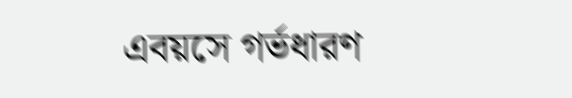এবয়সে গর্ভধারণ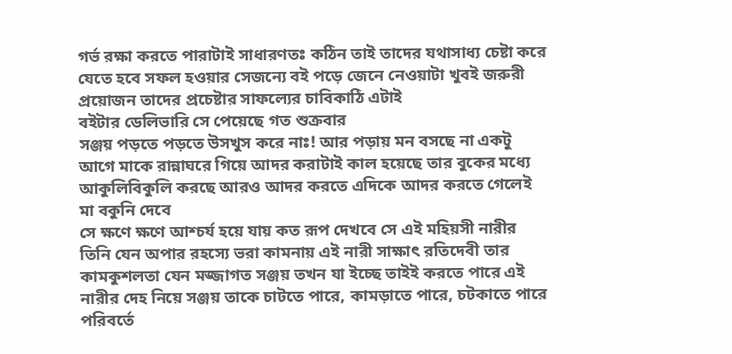গর্ভ রক্ষা করতে পারাটাই সাধারণতঃ কঠিন তাই তাদের যথাসাধ্য চেষ্টা করে যেতে হবে সফল হওয়ার সেজন্যে বই পড়ে জেনে নেওয়াটা খুবই জরুরী প্রয়োজন তাদের প্রচেষ্টার সাফল্যের চাবিকাঠি এটাই
বইটার ডেলিভারি সে পেয়েছে গত শুক্রবার
সঞ্জয় পড়তে পড়তে উসখুস করে নাঃ! আর পড়ায় মন বসছে না একটু আগে মাকে রান্নাঘরে গিয়ে আদর করাটাই কাল হয়েছে তার বুকের মধ্যে আকুলিবিকুলি করছে আরও আদর করতে এদিকে আদর করতে গেলেই মা বকুনি দেবে
সে ক্ষণে ক্ষণে আশ্চর্য হয়ে যায় কত রূপ দেখবে সে এই মহিয়সী নারীর তিনি যেন অপার রহস্যে ভরা কামনায় এই নারী সাক্ষাৎ রতিদেবী তার কামকুশলতা যেন মজ্জাগত সঞ্জয় তখন যা ইচ্ছে তাইই করতে পারে এই নারীর দেহ নিয়ে সঞ্জয় তাকে চাটতে পারে, কামড়াতে পারে, চটকাতে পারে পরিবর্তে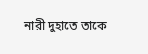নারী দুহাতে তাকে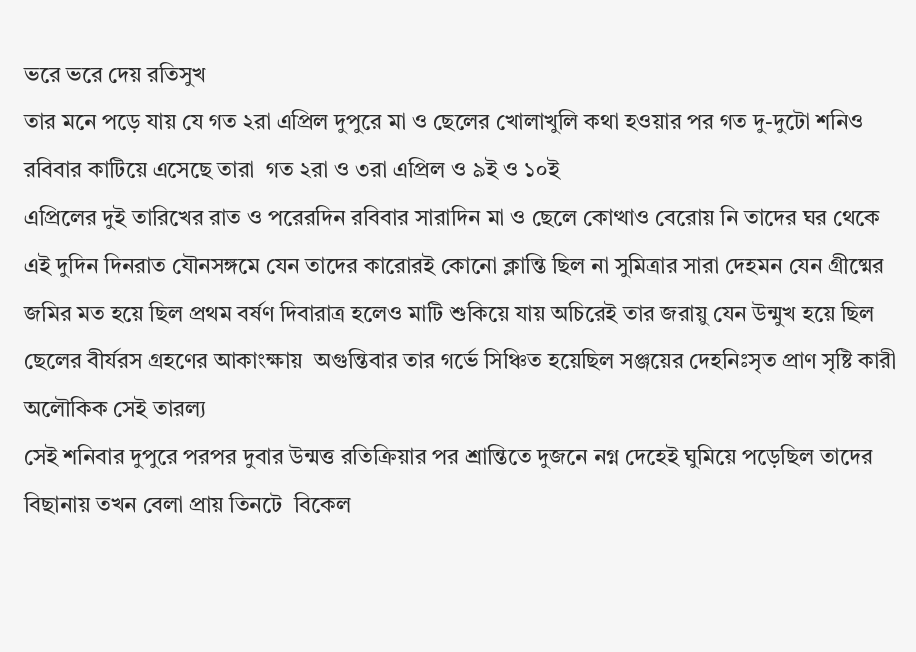ভরে ভরে দেয় রতিসুখ
তার মনে পড়ে যায় যে গত ২রা এপ্রিল দুপুরে মা ও ছেলের খোলাখুলি কথা হওয়ার পর গত দু-দুটো শনিও রবিবার কাটিয়ে এসেছে তারা  গত ২রা ও ৩রা এপ্রিল ও ৯ই ও ১০ই
এপ্রিলের দুই তারিখের রাত ও পরেরদিন রবিবার সারাদিন মা ও ছেলে কোত্থাও বেরোয় নি তাদের ঘর থেকে  এই দুদিন দিনরাত যৌনসঙ্গমে যেন তাদের কারোরই কোনো ক্লান্তি ছিল না সুমিত্রার সারা দেহমন যেন গ্রীষ্মের জমির মত হয়ে ছিল প্রথম বর্ষণ দিবারাত্র হলেও মাটি শুকিয়ে যায় অচিরেই তার জরায়ু যেন উন্মুখ হয়ে ছিল ছেলের বীর্যরস গ্রহণের আকাংক্ষায়  অগুন্তিবার তার গর্ভে সিঞ্চিত হয়েছিল সঞ্জয়ের দেহনিঃসৃত প্রাণ সৃষ্টি কারী অলৌকিক সেই তারল্য
সেই শনিবার দুপুরে পরপর দুবার উন্মত্ত রতিক্রিয়ার পর শ্রান্তিতে দুজনে নগ্ন দেহেই ঘুমিয়ে পড়েছিল তাদের বিছানায় তখন বেলা প্রায় তিনটে  বিকেল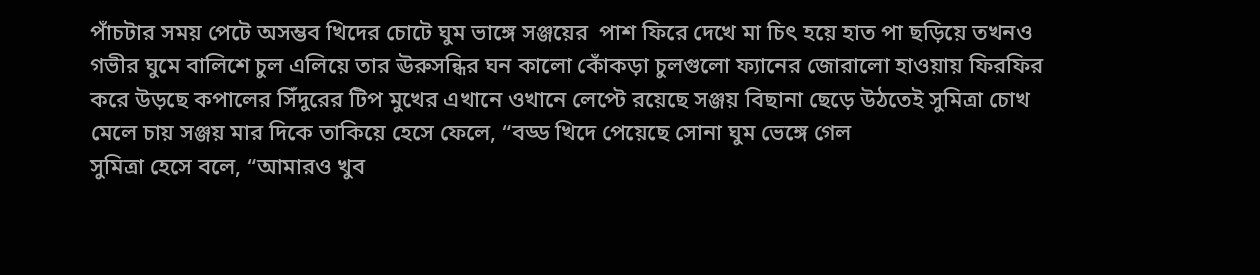পাঁচটার সময় পেটে অসম্ভব খিদের চোটে ঘুম ভাঙ্গে সঞ্জয়ের  পাশ ফিরে দেখে মা চিৎ হয়ে হাত পা ছড়িয়ে তখনও গভীর ঘুমে বালিশে চুল এলিয়ে তার ঊরুসন্ধির ঘন কালো কোঁকড়া চুলগুলো ফ্যানের জোরালো হাওয়ায় ফিরফির করে উড়ছে কপালের সিঁদুরের টিপ মুখের এখানে ওখানে লেপ্টে রয়েছে সঞ্জয় বিছানা ছেড়ে উঠতেই সুমিত্রা চোখ মেলে চায় সঞ্জয় মার দিকে তাকিয়ে হেসে ফেলে, “বড্ড খিদে পেয়েছে সোনা ঘুম ভেঙ্গে গেল
সুমিত্রা হেসে বলে, “আমারও খুব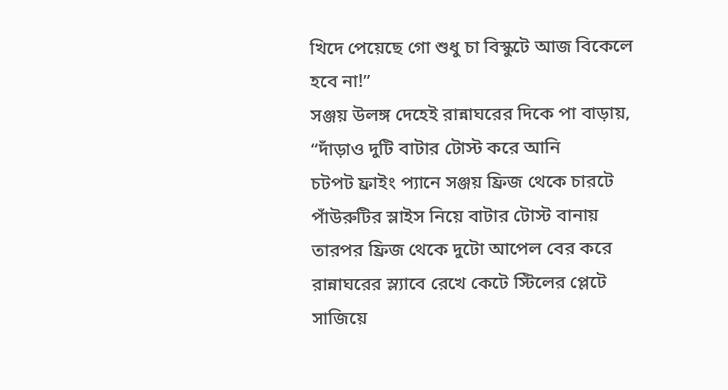খিদে পেয়েছে গো শুধু চা বিস্কুটে আজ বিকেলে হবে না!”
সঞ্জয় উলঙ্গ দেহেই রান্নাঘরের দিকে পা বাড়ায়, “দাঁড়াও দুটি বাটার টোস্ট করে আনি
চটপট ফ্রাইং প্যানে সঞ্জয় ফ্রিজ থেকে চারটে পাঁউরুটির স্লাইস নিয়ে বাটার টোস্ট বানায় তারপর ফ্রিজ থেকে দুটো আপেল বের করে রান্নাঘরের স্ল্যাবে রেখে কেটে স্টিলের প্লেটে সাজিয়ে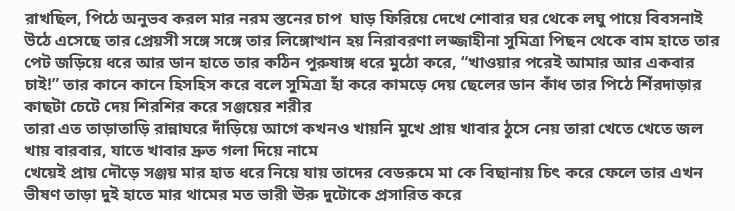রাখছিল, পিঠে অনুভব করল মার নরম স্তনের চাপ  ঘাড় ফিরিয়ে দেখে শোবার ঘর থেকে লঘু পায়ে বিবসনাই উঠে এসেছে তার প্রেয়সী সঙ্গে সঙ্গে তার লিঙ্গোত্থান হয় নিরাবরণা লজ্জাহীনা সুমিত্রা পিছন থেকে বাম হাতে তার পেট জড়িয়ে ধরে আর ডান হাতে তার কঠিন পুরুষাঙ্গ ধরে মুঠো করে, “খাওয়ার পরেই আমার আর একবার চাই!” তার কানে কানে হিসহিস করে বলে সুমিত্রা হাঁ করে কামড়ে দেয় ছেলের ডান কাঁধ তার পিঠে শিঁরদাড়ার কাছটা চেটে দেয় শিরশির করে সঞ্জয়ের শরীর
তারা এত তাড়াতাড়ি রান্নাঘরে দাঁড়িয়ে আগে কখনও খায়নি মুখে প্রায় খাবার ঠুসে নেয় তারা খেতে খেতে জল খায় বারবার, যাতে খাবার দ্রুত গলা দিয়ে নামে
খেয়েই প্রায় দৌড়ে সঞ্জয় মার হাত ধরে নিয়ে যায় তাদের বেডরুমে মা কে বিছানায় চিৎ করে ফেলে তার এখন ভীষণ তাড়া দুই হাতে মার থামের মত ভারী ঊরু দুটোকে প্রসারিত করে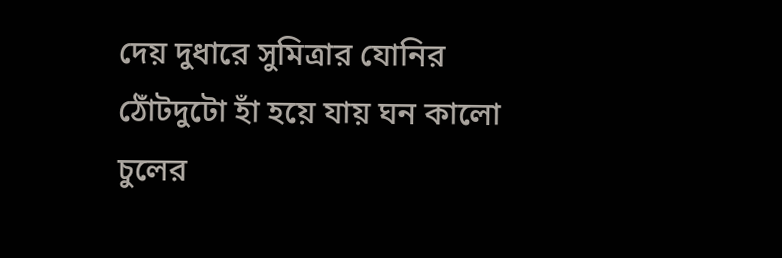দেয় দুধারে সুমিত্রার যোনির ঠোঁটদুটো হাঁ হয়ে যায় ঘন কালো চুলের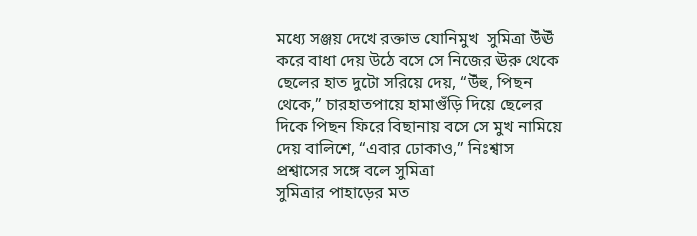মধ্যে সঞ্জয় দেখে রক্তাভ যোনিমুখ  সুমিত্রা উঁঊঁ করে বাধা দেয় উঠে বসে সে নিজের ঊরু থেকে ছেলের হাত দুটো সরিয়ে দেয়, “উঁহু, পিছন থেকে,” চারহাতপায়ে হামাগুঁড়ি দিয়ে ছেলের দিকে পিছন ফিরে বিছানায় বসে সে মুখ নামিয়ে দেয় বালিশে, “এবার ঢোকাও,” নিঃশ্বাস প্রশ্বাসের সঙ্গে বলে সুমিত্রা
সুমিত্রার পাহাড়ের মত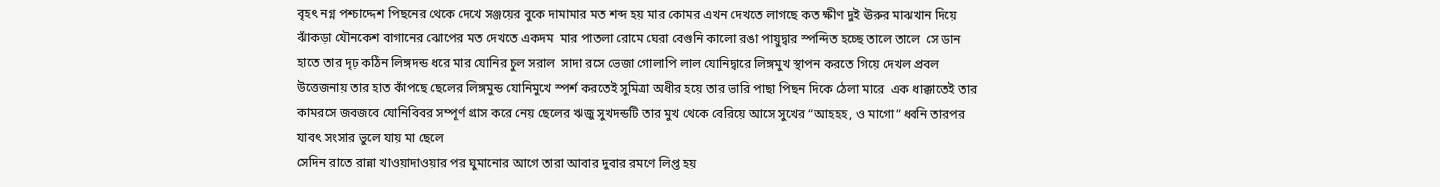বৃহৎ নগ্ন পশ্চাদ্দেশ পিছনের থেকে দেখে সঞ্জয়ের বুকে দামামার মত শব্দ হয় মার কোমর এখন দেখতে লাগছে কত ক্ষীণ দুই ঊরুর মাঝখান দিয়ে ঝাঁকড়া যৌনকেশ বাগানের ঝোপের মত দেখতে একদম  মার পাতলা রোমে ঘেরা বেগুনি কালো রঙা পায়ুদ্বার স্পন্দিত হচ্ছে তালে তালে  সে ডান হাতে তার দৃঢ় কঠিন লিঙ্গদন্ড ধরে মার যোনির চুল সরাল  সাদা রসে ভেজা গোলাপি লাল যোনিদ্বারে লিঙ্গমুখ স্থাপন করতে গিয়ে দেখল প্রবল উত্তেজনায় তার হাত কাঁপছে ছেলের লিঙ্গমুন্ড যোনিমুখে স্পর্শ করতেই সুমিত্রা অধীর হয়ে তার ভারি পাছা পিছন দিকে ঠেলা মারে  এক ধাক্কাতেই তার কামরসে জবজবে যোনিবিবর সম্পূর্ণ গ্রাস করে নেয় ছেলের ঋজু সুখদন্ডটি তার মুখ থেকে বেরিয়ে আসে সুখের “আহহহ, ও মাগো” ধ্বনি তারপর যাবৎ সংসার ভুলে যায় মা ছেলে
সেদিন রাতে রান্না খাওয়াদাওয়ার পর ঘুমানোর আগে তারা আবার দুবার রমণে লিপ্ত হয়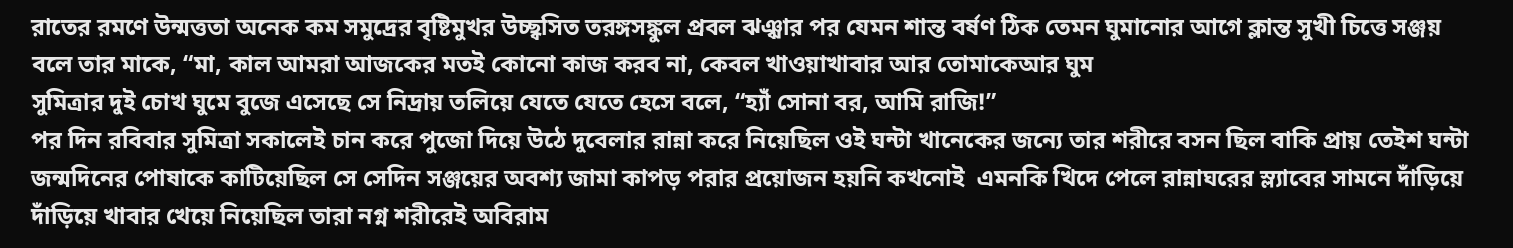রাতের রমণে উন্মত্ততা অনেক কম সমুদ্রের বৃষ্টিমুখর উচ্ছ্বসিত তরঙ্গসঙ্কুল প্রবল ঝঞ্ঝার পর যেমন শান্ত বর্ষণ ঠিক তেমন ঘুমানোর আগে ক্লান্ত সুখী চিত্তে সঞ্জয় বলে তার মাকে, “মা, কাল আমরা আজকের মতই কোনো কাজ করব না, কেবল খাওয়াখাবার আর তোমাকেআর ঘুম
সুমিত্রার দুই চোখ ঘুমে বুজে এসেছে সে নিদ্রায় তলিয়ে যেতে যেতে হেসে বলে, “হ্যাঁ সোনা বর, আমি রাজি!”
পর দিন রবিবার সুমিত্রা সকালেই চান করে পুজো দিয়ে উঠে দুবেলার রান্না করে নিয়েছিল ওই ঘন্টা খানেকের জন্যে তার শরীরে বসন ছিল বাকি প্রায় তেইশ ঘন্টা জন্মদিনের পোষাকে কাটিয়েছিল সে সেদিন সঞ্জয়ের অবশ্য জামা কাপড় পরার প্রয়োজন হয়নি কখনোই  এমনকি খিদে পেলে রান্নাঘরের স্ল্যাবের সামনে দাঁড়িয়ে দাঁড়িয়ে খাবার খেয়ে নিয়েছিল তারা নগ্ন শরীরেই অবিরাম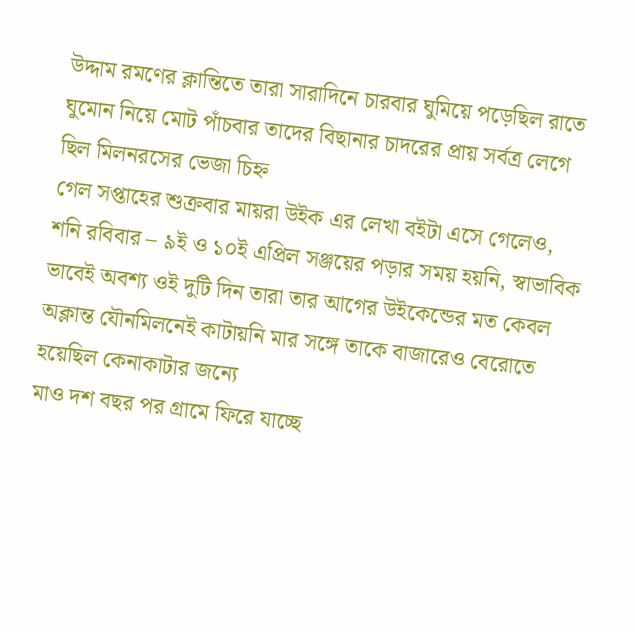উদ্দাম রমণের ক্লান্তিতে তারা সারাদিনে চারবার ঘুমিয়ে পড়েছিল রাতে ঘুমোন নিয়ে মোট পাঁচবার তাদের বিছানার চাদরের প্রায় সর্বত্র লেগে ছিল মিলনরসের ভেজা চিহ্ন
গেল সপ্তাহের শুক্রবার মায়রা উইক এর লেখা বইটা এসে গেলেও,  শনি রবিবার – ৯ই ও ১০ই এপ্রিল সঞ্জয়ের পড়ার সময় হয়নি, স্বাভাবিক ভাবেই অবশ্য ওই দুটি দিন তারা তার আগের উইকেন্ডের মত কেবল অক্লান্ত যৌনমিলনেই কাটায়নি মার সঙ্গে তাকে বাজারেও বেরোতে হয়েছিল কেনাকাটার জন্যে
মাও দশ বছর পর গ্রামে ফিরে যাচ্ছে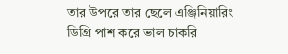তার উপরে তার ছেলে এঞ্জিনিয়ারিং ডিগ্রি পাশ করে ভাল চাকরি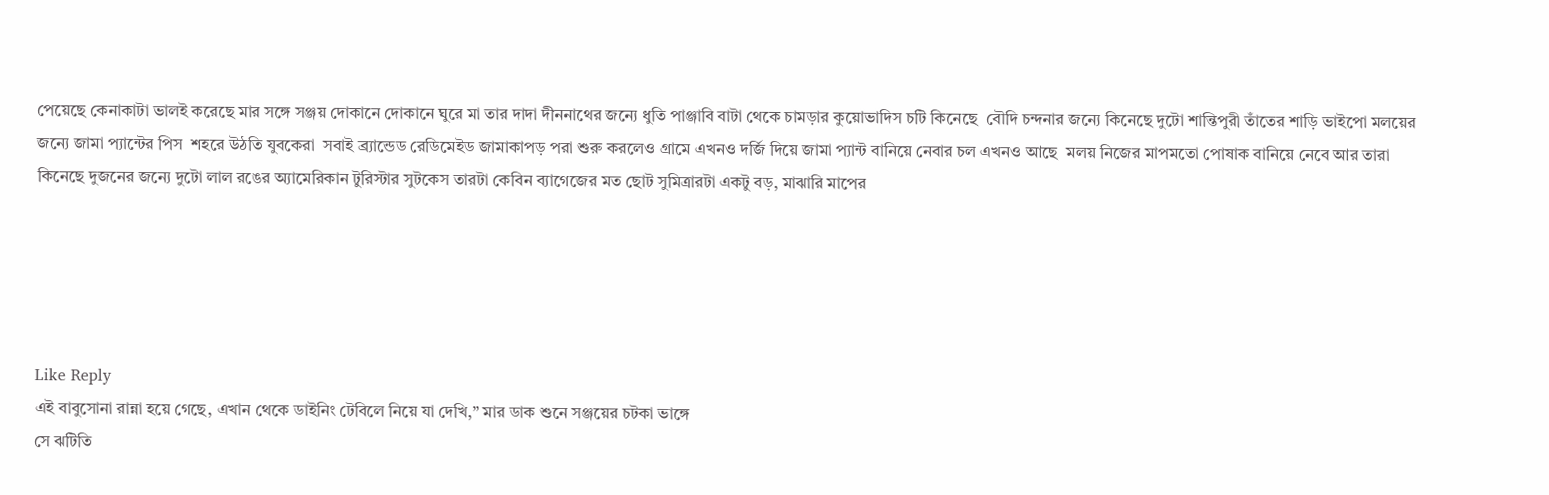পেয়েছে কেনাকাটা ভালই করেছে মার সঙ্গে সঞ্জয় দোকানে দোকানে ঘুরে মা তার দাদা দীননাথের জন্যে ধুতি পাঞ্জাবি বাটা থেকে চামড়ার কুয়োভাদিস চটি কিনেছে  বৌদি চন্দনার জন্যে কিনেছে দুটো শান্তিপুরী তাঁতের শাড়ি ভাইপো মলয়ের জন্যে জামা প্যান্টের পিস  শহরে উঠতি যুবকেরা  সবাই ব্র্যান্ডেড রেডিমেইড জামাকাপড় পরা শুরু করলেও গ্রামে এখনও দর্জি দিয়ে জামা প্যান্ট বানিয়ে নেবার চল এখনও আছে  মলয় নিজের মাপমতো পোষাক বানিয়ে নেবে আর তারা কিনেছে দুজনের জন্যে দুটো লাল রঙের অ্যামেরিকান টুরিস্টার সুটকেস তারটা কেবিন ব্যাগেজের মত ছোট সুমিত্রারটা একটু বড়, মাঝারি মাপের





Like Reply
এই বাবুসোনা রান্না হয়ে গেছে, এখান থেকে ডাইনিং টেবিলে নিয়ে যা দেখি,” মার ডাক শুনে সঞ্জয়ের চটকা ভাঙ্গে
সে ঝটিতি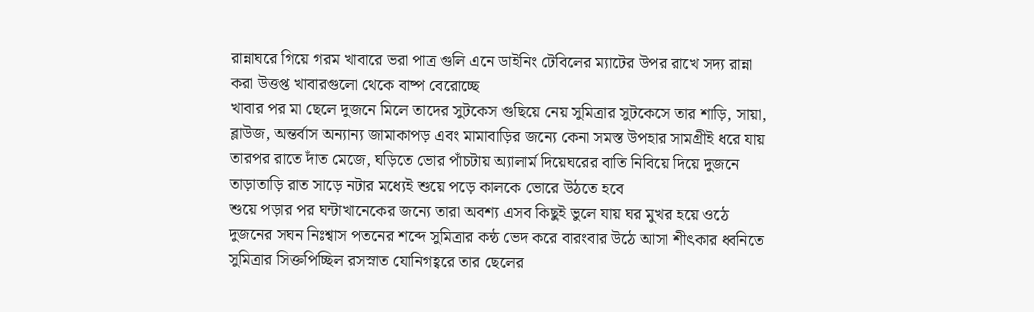রান্নাঘরে গিয়ে গরম খাবারে ভরা পাত্র গুলি এনে ডাইনিং টেবিলের ম্যাটের উপর রাখে সদ্য রান্না করা উত্তপ্ত খাবারগুলো থেকে বাষ্প বেরোচ্ছে
খাবার পর মা ছেলে দুজনে মিলে তাদের সুটকেস গুছিয়ে নেয় সুমিত্রার সুটকেসে তার শাড়ি, সায়া, ব্লাউজ, অন্তর্বাস অন্যান্য জামাকাপড় এবং মামাবাড়ির জন্যে কেনা সমস্ত উপহার সামগ্রীই ধরে যায়
তারপর রাতে দাঁত মেজে, ঘড়িতে ভোর পাঁচটায় অ্যালার্ম দিয়েঘরের বাতি নিবিয়ে দিয়ে দুজনে তাড়াতাড়ি রাত সাড়ে নটার মধ্যেই শুয়ে পড়ে কালকে ভোরে উঠতে হবে
শুয়ে পড়ার পর ঘন্টাখানেকের জন্যে তারা অবশ্য এসব কিছুই ভুলে যায় ঘর মুখর হয়ে ওঠে দুজনের সঘন নিঃশ্বাস পতনের শব্দে সুমিত্রার কন্ঠ ভেদ করে বারংবার উঠে আসা শীৎকার ধ্বনিতে সুমিত্রার সিক্তপিচ্ছিল রসস্নাত যোনিগহ্বরে তার ছেলের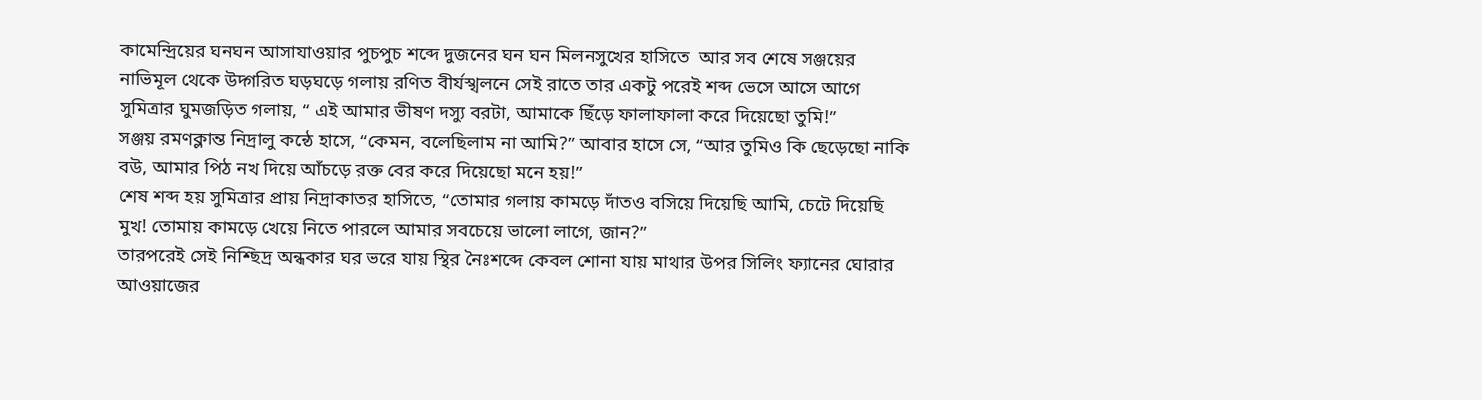কামেন্দ্রিয়ের ঘনঘন আসাযাওয়ার পুচপুচ শব্দে দুজনের ঘন ঘন মিলনসুখের হাসিতে  আর সব শেষে সঞ্জয়ের নাভিমূল থেকে উদ্গরিত ঘড়ঘড়ে গলায় রণিত বীর্যস্খলনে সেই রাতে তার একটু পরেই শব্দ ভেসে আসে আগে সুমিত্রার ঘুমজড়িত গলায়, “ এই আমার ভীষণ দস্যু বরটা, আমাকে ছিঁড়ে ফালাফালা করে দিয়েছো তুমি!”
সঞ্জয় রমণক্লান্ত নিদ্রালু কন্ঠে হাসে, “কেমন, বলেছিলাম না আমি?” আবার হাসে সে, “আর তুমিও কি ছেড়েছো নাকি বউ, আমার পিঠ নখ দিয়ে আঁচড়ে রক্ত বের করে দিয়েছো মনে হয়!”
শেষ শব্দ হয় সুমিত্রার প্রায় নিদ্রাকাতর হাসিতে, “তোমার গলায় কামড়ে দাঁতও বসিয়ে দিয়েছি আমি, চেটে দিয়েছি মুখ! তোমায় কামড়ে খেয়ে নিতে পারলে আমার সবচেয়ে ভালো লাগে, জান?”
তারপরেই সেই নিশ্ছিদ্র অন্ধকার ঘর ভরে যায় স্থির নৈঃশব্দে কেবল শোনা যায় মাথার উপর সিলিং ফ্যানের ঘোরার আওয়াজের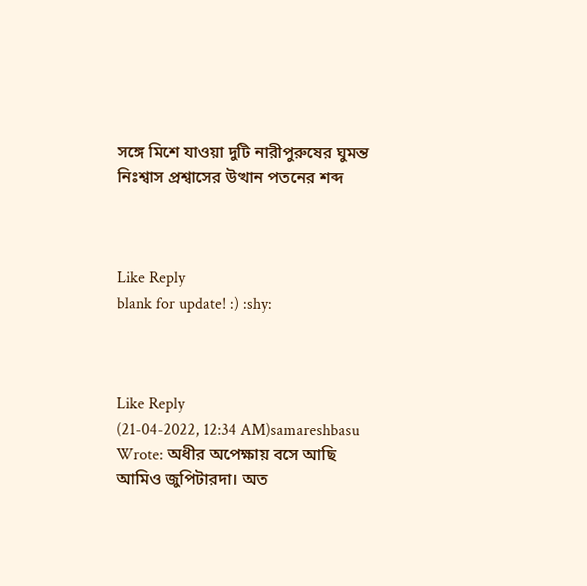সঙ্গে মিশে যাওয়া দুটি নারীপুরুষের ঘুমন্ত নিঃশ্বাস প্রশ্বাসের উত্থান পতনের শব্দ



Like Reply
blank for update! :) :shy:



Like Reply
(21-04-2022, 12:34 AM)samareshbasu Wrote: অধীর অপেক্ষায় বসে আছি আমিও জুপিটারদা। অত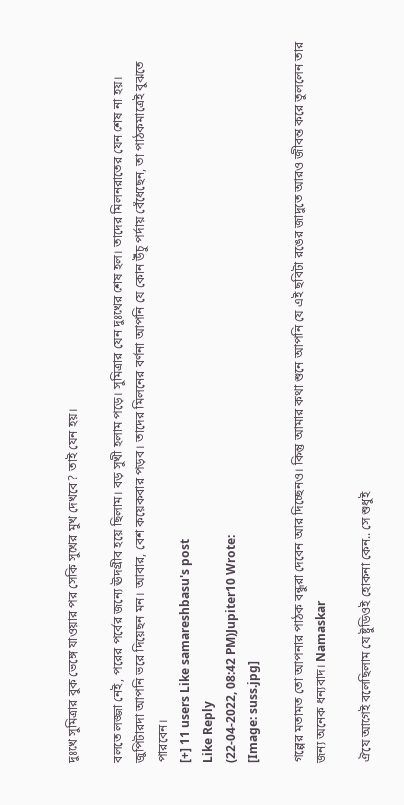দুঃখে সুমিত্রার বুক ভেঙ্গে যাওয়ার পর সেকি সুখের মুখ দেখবে? তাই যেন হয়।

বলতে লজ্জা নেই, পরের পর্বের জন্যে ঊদগ্রীব হয়ে ছিলাম। বড় সুখী হলাম পড়ে। সুমিত্রার যেন দুঃখের শেষ হল। তাদের মিলনরাতের যেন শেষ না হয়। জুপিটারদা আপনি ভরে দিয়েছন মন। আবার, বেশ কয়েকবার পড়ব। তাদের মিলনের বর্ণনা আপনি যে কোন উঁচু পর্দায় বেঁধেছেন, তা পাঠকমাত্রেই বুঝতে পারবেন।
[+] 11 users Like samareshbasu's post
Like Reply
(22-04-2022, 08:42 PM)Jupiter10 Wrote:
[Image: suss.jpg]

গল্পের মতামত তো আপনার পাঠক বন্ধুরা দেবেন আর দিচ্ছেনও। কিন্তু আমার কথা শুনে আপনি যে এই ছবিটা রঙের জাদুতে আরও জীবন্ত করে তুললেন তার জন্য অনেক ধন্যবাদ। Namaskar

ঐযে আগেই বলেছিলাম যে ষ্টুডিওই হোকনা কেন.. সে শুধুই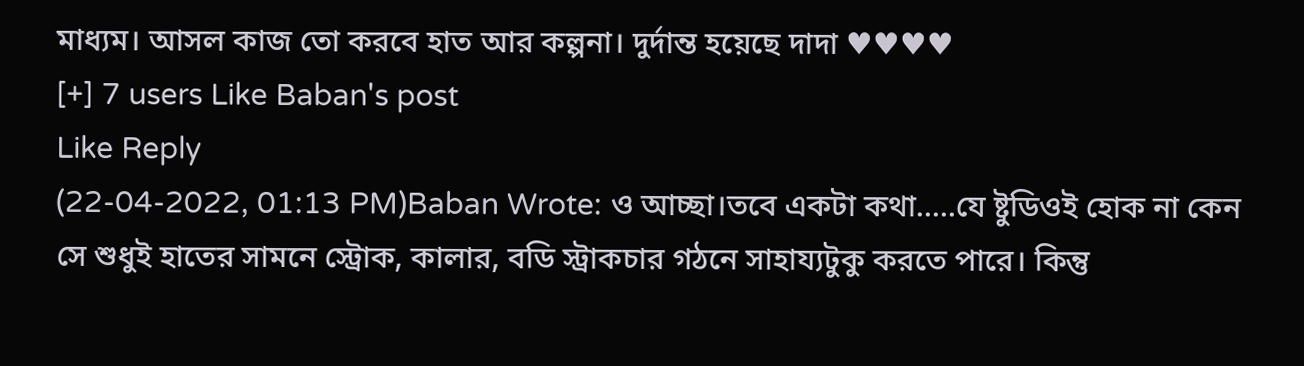মাধ্যম। আসল কাজ তো করবে হাত আর কল্পনা। দুর্দান্ত হয়েছে দাদা ♥♥♥♥
[+] 7 users Like Baban's post
Like Reply
(22-04-2022, 01:13 PM)Baban Wrote: ও আচ্ছা।তবে একটা কথা.....যে ষ্টুডিওই হোক না কেন সে শুধুই হাতের সামনে স্ট্রোক, কালার, বডি স্ট্রাকচার গঠনে সাহায্যটুকু করতে পারে। কিন্তু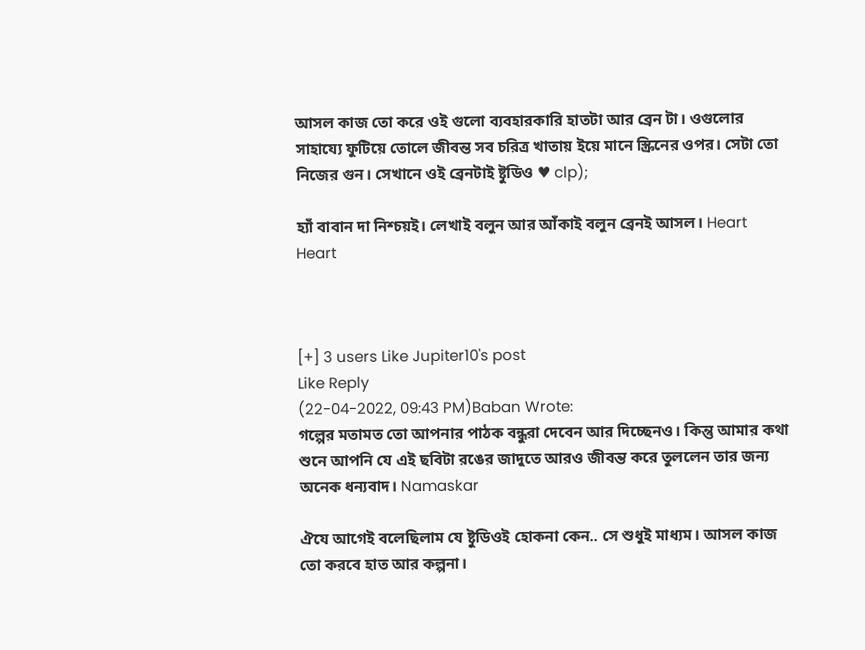আসল কাজ তো করে ওই গুলো ব্যবহারকারি হাতটা আর ব্রেন টা। ওগুলোর সাহায্যে ফুটিয়ে তোলে জীবন্ত সব চরিত্র খাতায় ইয়ে মানে স্ক্রিনের ওপর। সেটা তো নিজের গুন। সেখানে ওই ব্রেনটাই ষ্টুডিও ♥ clp);

হ্যাঁ বাবান দা নিশ্চয়ই। লেখাই বলুন আর আঁকাই বলুন ব্রেনই আসল। Heart Heart



[+] 3 users Like Jupiter10's post
Like Reply
(22-04-2022, 09:43 PM)Baban Wrote:
গল্পের মতামত তো আপনার পাঠক বন্ধুরা দেবেন আর দিচ্ছেনও। কিন্তু আমার কথা শুনে আপনি যে এই ছবিটা রঙের জাদুতে আরও জীবন্ত করে তুললেন তার জন্য অনেক ধন্যবাদ। Namaskar

ঐযে আগেই বলেছিলাম যে ষ্টুডিওই হোকনা কেন.. সে শুধুই মাধ্যম। আসল কাজ তো করবে হাত আর কল্পনা।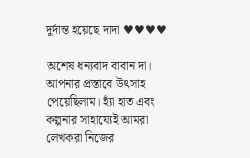দুর্দান্ত হয়েছে দাদা ♥♥♥♥

অশেষ ধন্যবাদ বাবান দা। আপনার প্রস্তাবে উৎসাহ পেয়েছিলাম। হ্যাঁ হাত এবং কল্পনার সাহায্যেই আমরা লেখকরা নিজের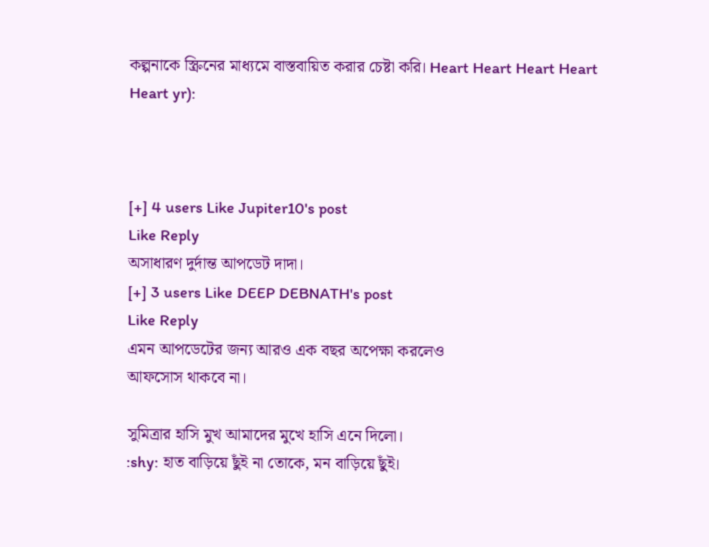কল্পনাকে স্ক্রিনের মাধ্যমে বাস্তবায়িত করার চেষ্টা করি। Heart Heart Heart Heart Heart yr):



[+] 4 users Like Jupiter10's post
Like Reply
অসাধারণ দুর্দান্ত আপডেট দাদা।
[+] 3 users Like DEEP DEBNATH's post
Like Reply
এমন আপডেটের জন্য আরও এক বছর অপেক্ষা করলেও
আফসোস থাকবে না।

সুমিত্রার হাসি মুখ আমাদের মুখে হাসি এনে দিলো।
:shy: হাত বাড়িয়ে ছুঁই না তোকে, মন বাড়িয়ে ছুঁই।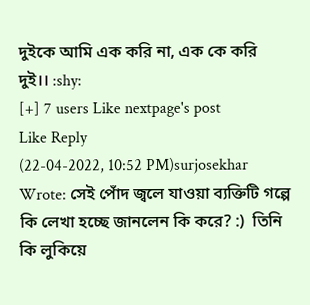দুইকে আমি এক করি না, এক কে করি দুই।। :shy:
[+] 7 users Like nextpage's post
Like Reply
(22-04-2022, 10:52 PM)surjosekhar Wrote: সেই পোঁদ জ্বলে যাওয়া ব্যক্তিটি গল্পে কি লেখা হচ্ছে জানলেন কি করে? :)  তিনি কি লুকিয়ে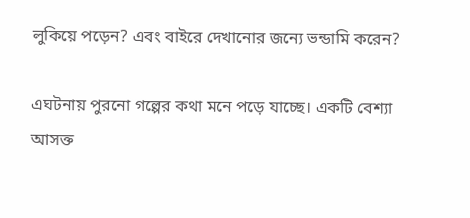লুকিয়ে পড়েন? এবং বাইরে দেখানোর জন্যে ভন্ডামি করেন?

এঘটনায় পুরনো গল্পের কথা মনে পড়ে যাচ্ছে। একটি বেশ্যা আসক্ত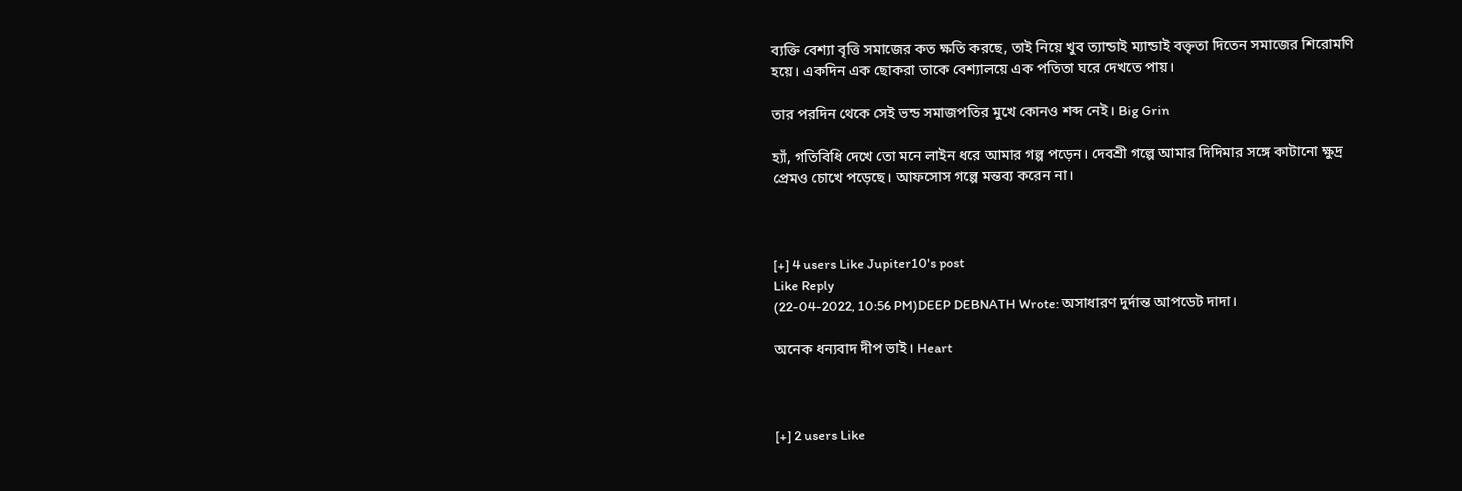ব্যক্তি বেশ্যা বৃত্তি সমাজের কত ক্ষতি করছে, তাই নিয়ে খুব ত্যান্ডাই ম্যান্ডাই বক্তৃতা দিতেন সমাজের শিরোমণি হয়ে। একদিন এক ছোকরা তাকে বেশ্যালয়ে এক পতিতা ঘরে দেখতে পায়।

তার পরদিন থেকে সেই ভন্ড সমাজপতির মুখে কোনও শব্দ নেই। Big Grin

হ্যাঁ, গতিবিধি দেখে তো মনে লাইন ধরে আমার গল্প পড়েন। দেবশ্রী গল্পে আমার দিদিমার সঙ্গে কাটানো ক্ষুদ্র প্রেমও চোখে পড়েছে। আফসোস গল্পে মন্তব্য করেন না।



[+] 4 users Like Jupiter10's post
Like Reply
(22-04-2022, 10:56 PM)DEEP DEBNATH Wrote: অসাধারণ দুর্দান্ত আপডেট দাদা।

অনেক ধন্যবাদ দীপ ভাই। Heart



[+] 2 users Like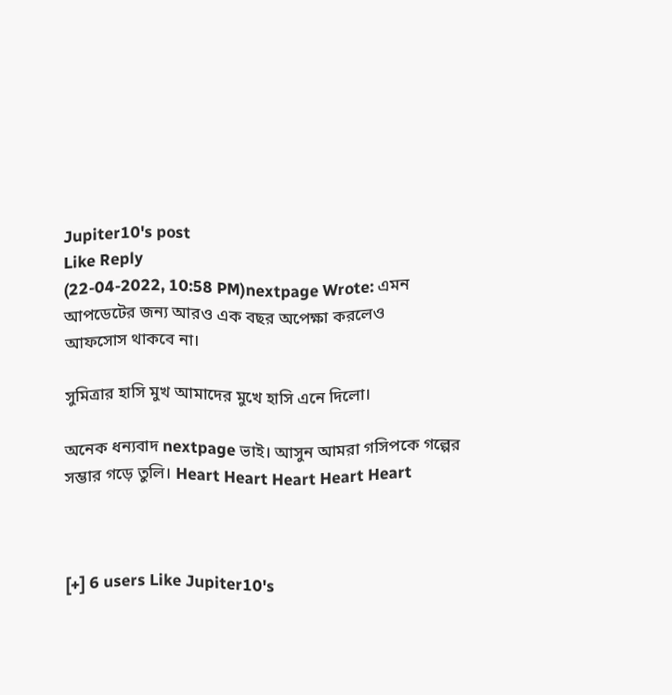Jupiter10's post
Like Reply
(22-04-2022, 10:58 PM)nextpage Wrote: এমন আপডেটের জন্য আরও এক বছর অপেক্ষা করলেও
আফসোস থাকবে না।

সুমিত্রার হাসি মুখ আমাদের মুখে হাসি এনে দিলো।

অনেক ধন্যবাদ nextpage ভাই। আসুন আমরা গসিপকে গল্পের সম্ভার গড়ে তুলি। Heart Heart Heart Heart Heart



[+] 6 users Like Jupiter10's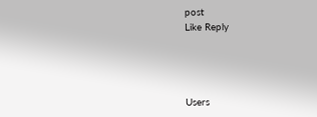post
Like Reply




Users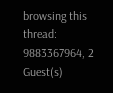browsing this thread: 9883367964, 2 Guest(s)